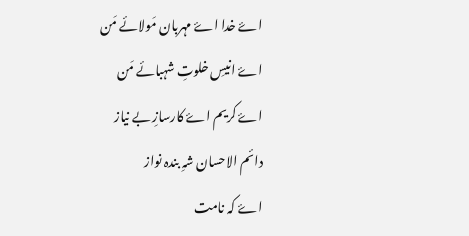اۓ خدا اۓ مہربان مَولائے مَن
اۓ انیسِ خلوتِ شہبائے مَن
اۓ کریم اۓ کارسازِ بے نیاز
دائم الاحسان شہِ بندہ نواز
اۓ کہ نامت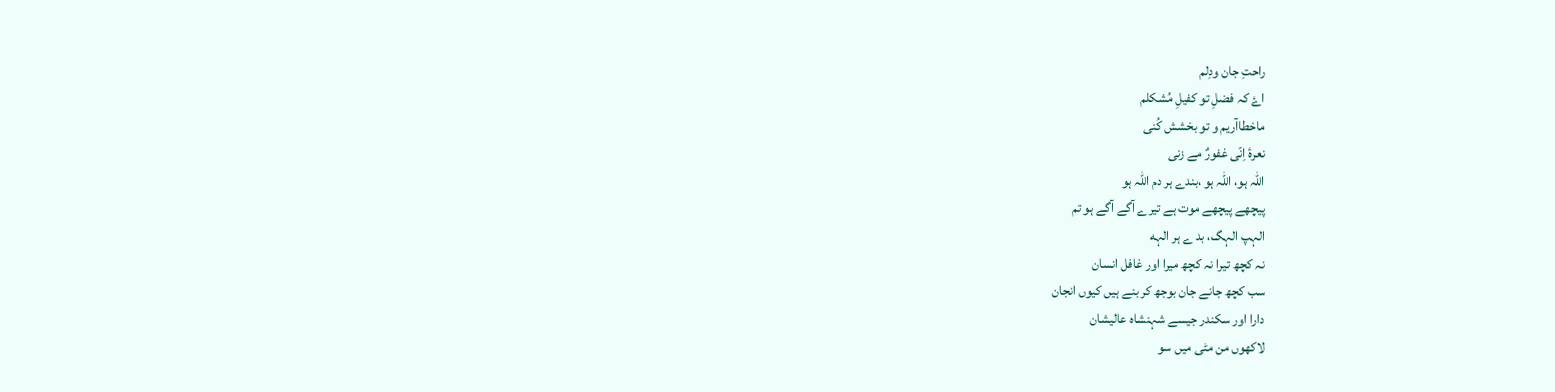راحتِ جان ودِلم
اۓ کہ فضلِ تو کفیلِ مُشکلم
ماخطاآریم و تو بخشش کُنی
نعرۂ اِنّی غفورٌ مے زنی
اللہ ہو، اللہ ہو ،بندے ہر دم اللہ ہو
پیچھے پیچھے موت ہے تیرے آگے آگے ہو تم
الہپ الہگ، بد ے ہر الہه
نہ کچھ تیرا نہ کچھ میرا اور غافل انسان
سب کچھ جانے جان بوجھ کر بنے ہیں کیوں انجان
دارا اور سکندر جیسے شہنشاہ عالیشان
لاکھوں من مٹی میں سو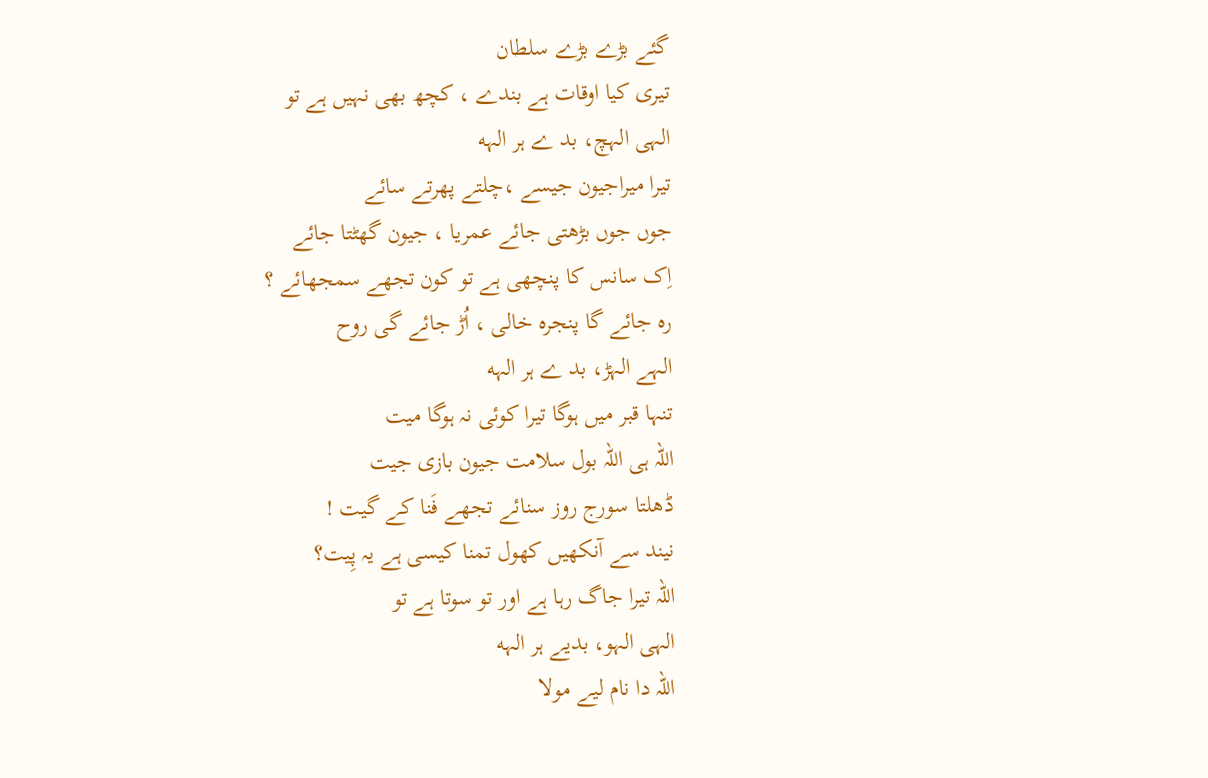گئے بڑے بڑے سلطان
تیری کیا اوقات ہے بندے ، کچھ بھی نہیں ہے تو
الہی الہچ، بد ے ہر الہه
تیرا میراجیون جیسے ،چلتے پھرتے سائے
جوں جوں بڑھتی جائے عمریا ، جیون گھٹتا جائے
اِک سانس کا پنچھی ہے تو کون تجھے سمجھائے ؟
رہ جائے گا پنجرہ خالی ، اُڑ جائے گی روح
الہے الہڑ، بد ے ہر الہه
تنہا قبر میں ہوگا تیرا کوئی نہ ہوگا میت
اللہ ہی اللہ بول سلامت جیون بازی جیت
ڈھلتا سورج روز سنائے تجھے فَنا کے گیت !
نیند سے آنکھیں کھول تمنا کیسی ہے یہ پِیت؟
اللہ تیرا جاگ رہا ہے اور تو سوتا ہے تو
الہی الہو، بدیے ہر الہه
اللہ دا نام لیے مولا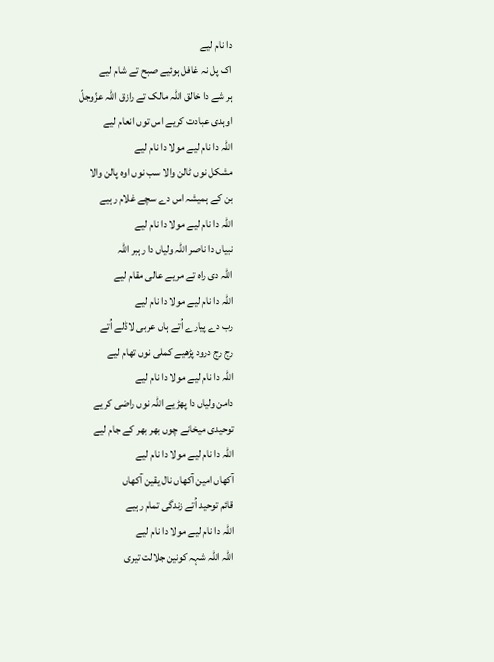دا نام لیے
اک پل نہ غافل ہوئیے صبح تے شام لیے
ہر شے دا خالق اللہ مالک تے رازق اللہ عزّوجلّ
اوہدی عبادت کریے اس توں انعام لیے
اللہ دا نام لیے مولا دا نام لیے
مشکل نوں ٹالن والا سب نوں اوہ پالن والا
بن کے ہمیشہ اس دے سچے غلام رہیے
اللہ دا نام لیے مولا دا نام لیے
نبیاں دا ناصر اللہ ولیاں دا رہبر اللہ
اللہ دی راہ تے مریے عالی مقام لیے
اللہ دا نام لیے مولا دا نام لیے
رب دے پیارے اُتے ہاں عربی لاڈلے اُتے
رج رج درود پڑھیے کملی نوں تھام لیے
اللہ دا نام لیے مولا دا نام لیے
دامن ولیاں دا پھڑیے اللہ نوں راضی کریے
توحیدی میخانے چوں بھر بھر کے جام لیے
اللہ دا نام لیے مولا دا نام لیے
آکھاں امین آکھاں نال یقین آکھاں
قائم توحید اُتے زندگی تمام رہیے
اللہ دا نام لیے مولا دا نام لیے
اللہ اللہ شہہ کونین جلالت تیری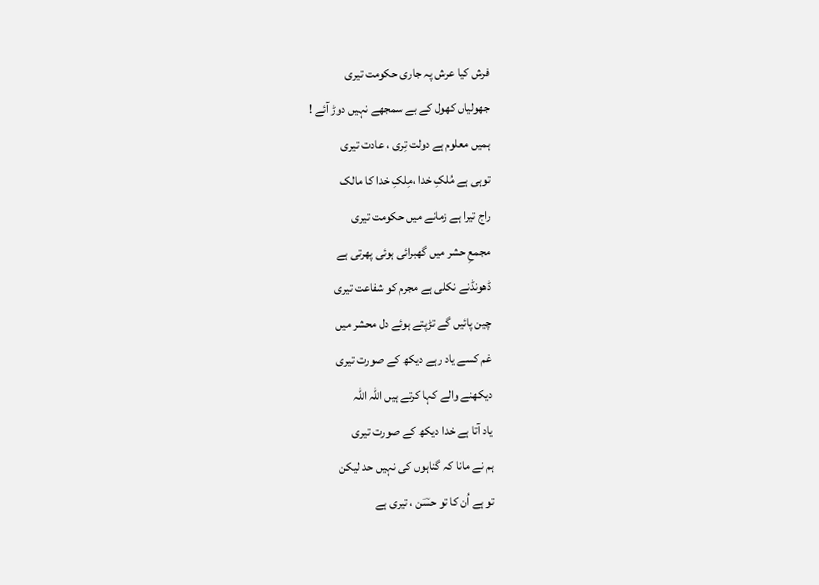فرش کیا عرش پہ جاری حکومت تیری
جھولیاں کھول کے بے سمجھے نہیں دوڑ آئے !
ہمیں معلوم ہے دولت تِری ، عادت تیری
توہی ہے مُلکِ خدا ،مِلکِ خدا کا مالک
راج تیرا ہے زمانے میں حکومت تیری
مجمعِ حشر میں گھبرائی ہوئی پھرتی ہے
ڈھونڈنے نکلی ہے مجرم کو شفاعت تیری
چین پائیں گے تڑپتے ہوئے دل محشر میں
غم کسے یاد رہے دیکھ کے صورت تیری
دیکھنے والے کہا کرتے ہیں اللہ اللہ
یاد آتا ہے خدا دیکھ کے صورت تیری
ہم نے مانا کہ گناہوں کی نہیں حد لیکن
تو ہے اُن کا تو حسؔن ، تیری ہے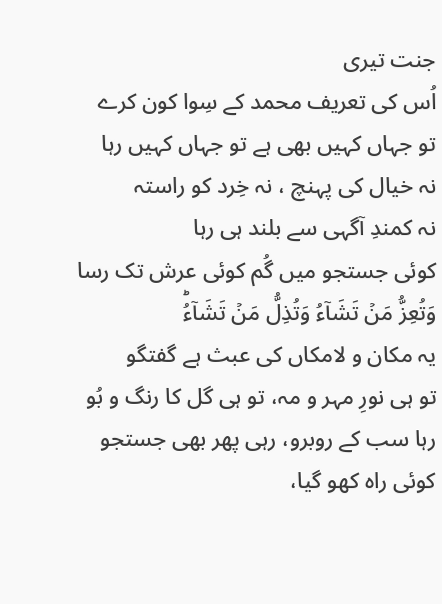جنت تیری
اُس کی تعریف محمد کے سِوا کون کرے
تو جہاں کہیں بھی ہے تو جہاں کہیں رہا
نہ خیال کی پہنچ ، نہ خِرد کو راستہ
نہ کمندِ آگہی سے بلند ہی رہا
کوئی جستجو میں گُم کوئی عرش تک رسا
وَتُعِزُّ مَنۡ تَشَآءُ وَتُذِلُّ مَنۡ تَشَآءُؕ
یہ مکان و لامکاں کی عبث ہے گفتگو
تو ہی نورِ مہر و مہ، تو ہی گل کا رنگ و بُو
رہا سب کے روبرو، رہی پھر بھی جستجو
کوئی راہ کھو گیا،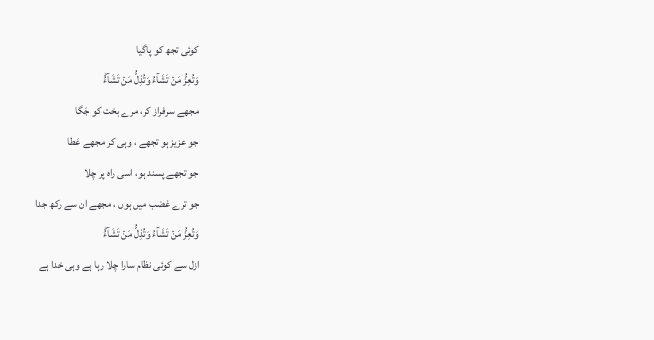کوئی تجھ کو پاگیا
وَتُعِزُّ مَنۡ تَشَآءُ وَتُذِلُّ مَنۡ تَشَآءُؕ
مجھے سرفراز کر، مرے بخت کو جَگا
جو عزیز ہو تجھے ، وہی کر مجھے عَطا
جو تجھے پسند ہو، اسی راہ پر چلا
جو ترے غضب میں ہوں ، مجھے ان سے رکھ جدا
وَتُعِزُّ مَنۡ تَشَآءُ وَتُذِلُّ مَنۡ تَشَآءُؕ
ازل سے کوئی نظام سارا چلا رہا ہے وہی خدا ہے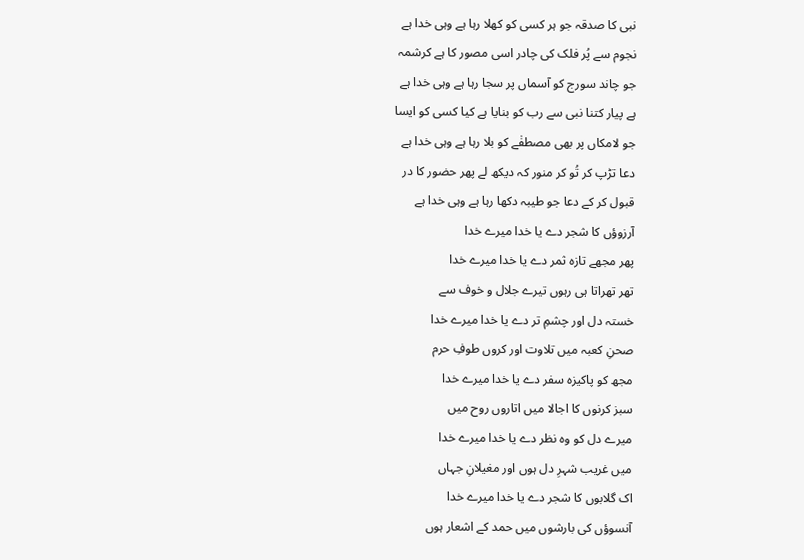نبی کا صدقہ جو ہر کسی کو کھلا رہا ہے وہی خدا ہے
نجوم سے پُر فلک کی چادر اسی مصور کا ہے کرشمہ
جو چاند سورج کو آسماں پر سجا رہا ہے وہی خدا ہے
ہے پیار کتنا نبی سے رب کو بنایا ہے کیا کسی کو ایسا
جو لامکاں پر بھی مصطفٰے کو بلا رہا ہے وہی خدا ہے
دعا تڑپ کر تُو کر منور کہ دیکھ لے پھر حضور کا در
قبول کر کے دعا جو طیبہ دکھا رہا ہے وہی خدا ہے
آرزوؤں کا شجر دے یا خدا میرے خدا
پھر مجھے تازہ ثمر دے یا خدا میرے خدا
تھر تھراتا ہی رہوں تیرے جلال و خوف سے
خستہ دل اور چشمِ تر دے یا خدا میرے خدا
صحنِ کعبہ میں تلاوت اور کروں طوفِ حرم
مجھ کو پاکیزہ سفر دے یا خدا میرے خدا
سبز کرنوں کا اجالا میں اتاروں روح میں
میرے دل کو وہ نظر دے یا خدا میرے خدا
میں غریب شہرِ دل ہوں اور مغیلانِ جہاں
اک گلابوں کا شجر دے یا خدا میرے خدا
آنسوؤں کی بارشوں میں حمد کے اشعار ہوں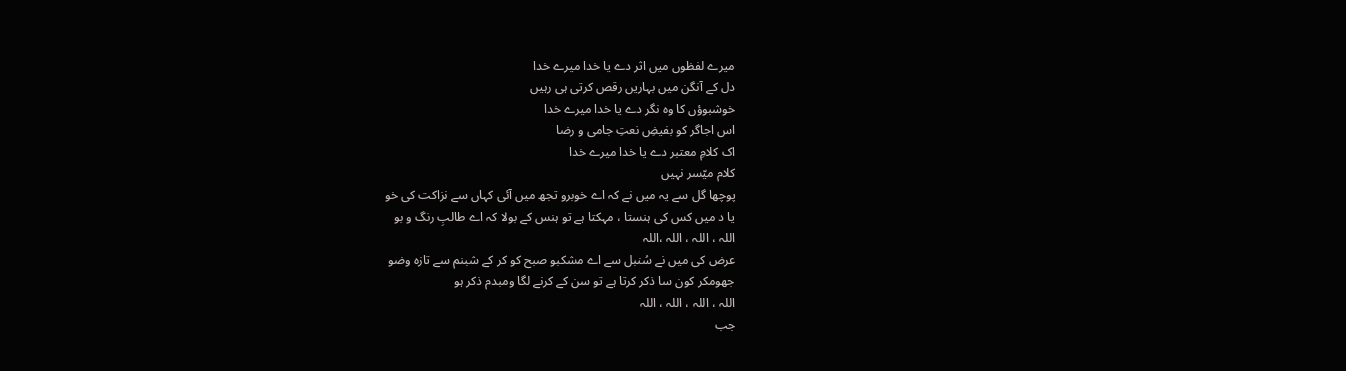میرے لفظوں میں اثر دے یا خدا میرے خدا
دل کے آنگن میں بہاریں رقص کرتی ہی رہیں
خوشبوؤں کا وہ نگر دے یا خدا میرے خدا
اس اجاگر کو بفیضِ نعتِ جامی و رضا
اک کلامِ معتبر دے یا خدا میرے خدا
کلام میّسر نہیں
پوچھا گل سے یہ میں نے کہ اے خوبرو تجھ میں آئی کہاں سے نزاکت کی خو
یا د میں کس کی ہنستا ، مہکتا ہے تو ہنس کے بولا کہ اے طالبِ رنگ و بو
اللہ ، اللہ ، اللہ ،اللہ
عرض کی میں نے سُنبل سے اے مشکبو صبح کو کر کے شبنم سے تازہ وضو
جھومکر کون سا ذکر کرتا ہے تو سن کے کرنے لگا ومبدم ذکر ہو
اللہ ، اللہ ، اللہ ، اللہ
جب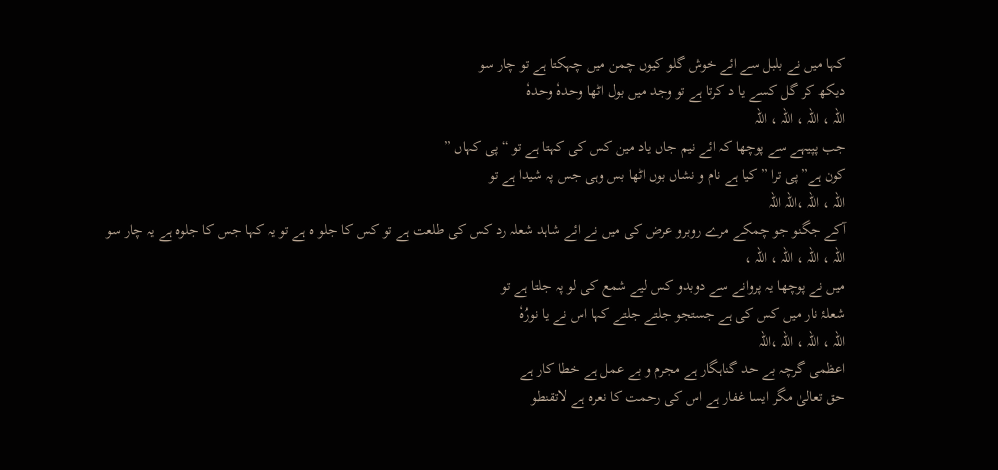کہا میں نے بلبل سے ائے خوش گلو کیوں چمن میں چہکتا ہے تو چار سو
دیکھ کر گل کسے یا د کرتا ہے تو وجد میں بول اٹھا وحدہٗ وحدہٗ
اللہ ، اللہ ، اللہ ، اللہ
جب پپیہے سے پوچھا کہ ائے نیم جاں یاد مین کس کی کہتا ہے تو “پی کہاں ”
کون ہے”پی ترا ” کیا ہے نام و نشاں بوں اٹھا بس وہی جس پہ شیدا ہے تو
اللہ ، اللہ ،اللہ اللہ
آکے جگنو جو چمکے مرے روبرو عرض کی میں نے ائے شاہد شعلہ رد کس کی طلعت ہے تو کس کا جلو ہ ہے تو یہ کہا جس کا جلوہ ہے یہ چار سو
اللہ ، اللہ ، اللہ ، اللہ ،
میں نے پوچھا یہ پروانے سے دوبدو کس لیے شمع کی لو پہ جلتا ہے تو
شعلۂ نار میں کس کی ہے جستجو جلتے جلتے کہا اس نے یا نورُہٗ
اللہ ، اللہ ، اللہ ،اللہ
اعظمی گرچہ بے حد گناہگار ہے مجرم و بے عمل ہے خطا کار ہے
حق تعالیٰ مگر ایسا غفار ہے اس کی رحمت کا نعرہ ہے لاتقنطو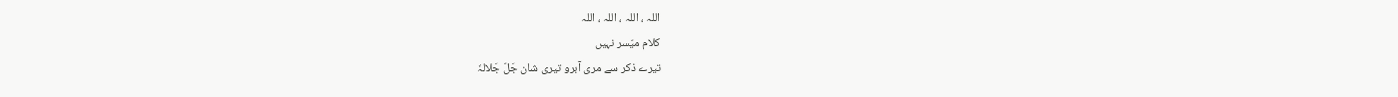اللہ ، اللہ ، اللہ ، اللہ
کلام میّسر نہیں
تیرے ذکر سے مری آبرو تیری شان جَلّ جَلالہٗ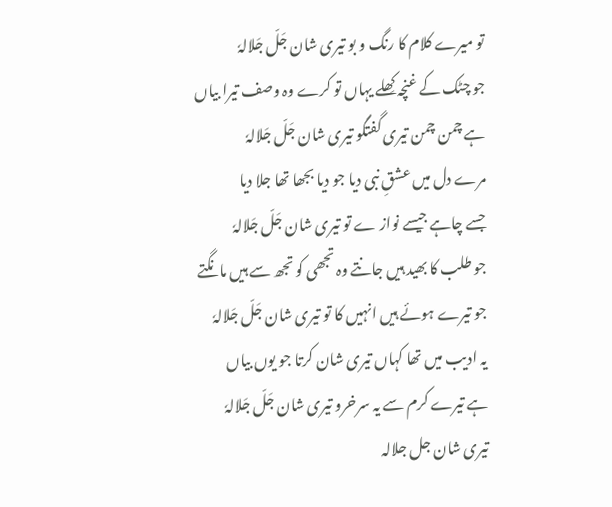تو میرے کلام کا رنگ و بو تیری شان جَلّ جَلالہٗ
جو چٹک کے غنچہ کِھلے یہاں تو کرے وہ وصف تیرا بیاں
ہے چمن چمن تیری گفتگو تیری شان جَلّ جَلالہٗ
مرے دل میں عشقِ نبی دیا جو دیا بجھا تھا جلا دیا
جسے چاہے جیسے نواز ے تو تیری شان جَلّ جَلالہٗ
جو طلب کا بھید ہیں جانتے وہ تجھی کو تجھ سے ہیں مانگتے
جو تیرے ہوئے ہیں انہیں کا تو تیری شان جَلّ جَلالہٗ
یہ ادیب میں تھا کہاں تیری شان کرتا جو یوں بیاں
ہے تیرے کرم سے یہ سرخرو تیری شان جَلّ جَلالہٗ
تیری شان جل جلالہ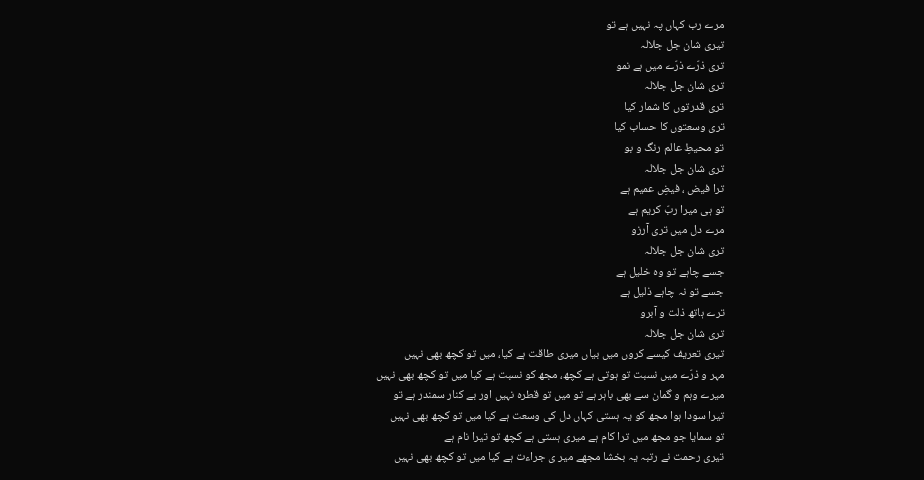مرے رب کہاں پہ نہیں ہے تو
تیری شان جل جلالہ
تری ذرّے ذرّے میں ہے نمو
تری شان جل جلالہ
تری قدرتوں کا شمار کیا
تری وسعتوں کا حساب کیا
تو محیطِ عالم رنگ و بو
تری شان جل جلالہ
ترا فیض ، فیضِ عمیم ہے
تو ہی میرا ربّ کریم ہے
مرے دل میں تری آرزو
تری شان جل جلالہ
جسے چاہے تو وہ خلیل ہے
جسے تو نہ چاہے ذلیل ہے
ترے ہاتھ ذلت و آبرو
تری شان جل جلالہ
تیری تعریف کیسے کروں میں بیاں میری طاقت ہے کیا، میں تو کچھ بھی نہیں
مہر و ذرّے میں نسبت تو ہوتی ہے کچھ، مجھ کو نسبت ہے کیا میں تو کچھ بھی نہیں
میرے وہم و گمان سے بھی باہر ہے تو میں تو قطرہ نہیں اور بے کنار سمندر ہے تو
تیرا سودا ہوا مجھ کو یہ ہستی کہاں دل کی وسعت ہے کیا میں تو کچھ بھی نہیں
تو سمایا جو مجھ میں ترا کام ہے میری ہستی ہے کچھ تو تیرا نام ہے
تیری رحمت نے رتبہ یہ بخشا مجھے میر ی جراءت ہے کیا میں تو کچھ بھی نہیں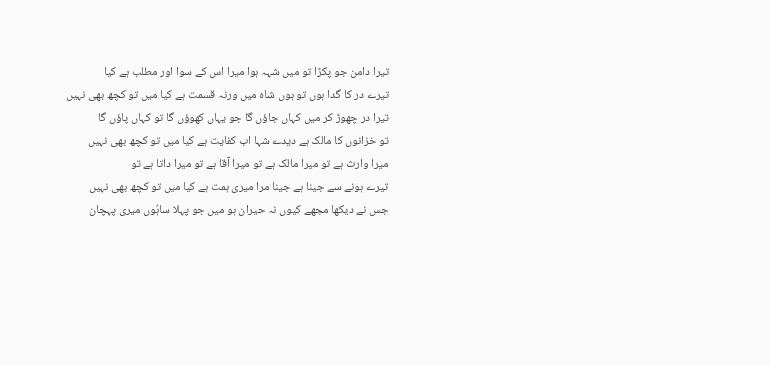تیرا دامن جو پکڑا تو میں شہہ ہوا میرا اس کے سوا اور مطلب ہے کیا
تیرے در کا گدا ہوں تو ہوں شاہ میں ورنہ قسمت ہے کیا میں تو کچھ بھی نہیں
تیرا در چھوڑ کر میں کہاں جاؤں گا جو یہاں کھوؤں گا تو کہاں پاؤں گا
تو خزانوں کا مالک ہے دیدے شہا اب کفایت ہے کیا میں تو کچھ بھی نہیں
میرا وارث ہے تو میرا مالک ہے تو میرا آقا ہے تو میرا داتا ہے تو
تیرے ہونے سے جینا ہے جینا مرا میری ہمت ہے کیا میں تو کچھ بھی نہیں
جس نے دیکھا مجھے کیوں نہ حیران ہو میں جو پہلا ساہُوں میری پہچان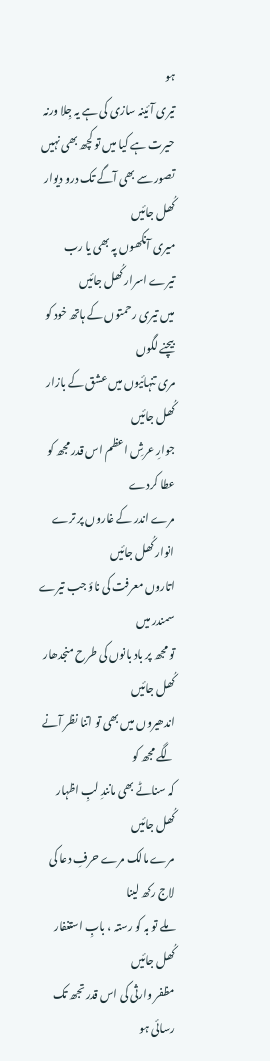ہو
تیری آئینہ سازی کی ہے یہ جِلا ورنہ حیرت ہے کیا میں تو کچھ بھی نہیں
تصور سے بھی آگے تک درو دیوار کُھل جائیں
میری آنکھوں پہ بھی یا رب تیرے اسرار کُھل جائیں
میں تیری رحمتوں کے ہاتھ خود کو بیچنے لگوں
مری تنہائیوں میں عشق کے بازار کُھل جائیں
جوارِ عرشِ اعظم اس قدر مجھ کو عطا کردے
مرے اندر کے غاروں پر ترے انوار کُھل جائیں
اتاروں معرفت کی ناؤ جب تیرے سمندر میں
تو مجھ پر باد بانوں کی طرح منجدھار کُھل جائیں
اندھیروں میں بھی تو اتنا نظر آنے لگے مجھ کو
کہ سناٹے بھی مانندِ لبِ اظہار کُھل جائیں
مرے مالک مرے حرفِ دعا کی لاج رکھ لینا
ملے تو بہ کو رستہ ، بابِ استغفار کُھل جائيں
مظفر وارثی کی اس قدر تجھ تک رسائی ہو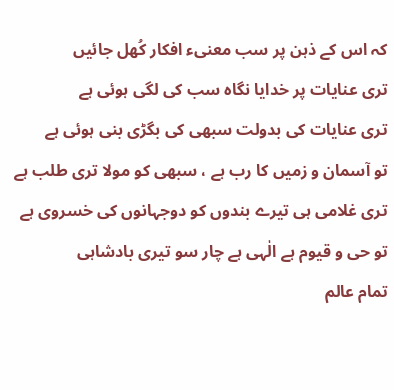کہ اس کے ذہن پر سب معنیء افکار کُھل جائیں
تری عنایات پر خدایا نگاہ سب کی لگی ہوئی ہے
تری عنایات کی بدولت سبھی کی بگڑی بنی ہوئی ہے
تو آسمان و زمیں کا رب ہے ، سبھی کو مولا تری طلب ہے
تری غلامی ہی تیرے بندوں کو دوجہانوں کی خسروی ہے
تو حی و قیوم ہے الٰہی ہے چار سو تیری بادشاہی
تمام عالم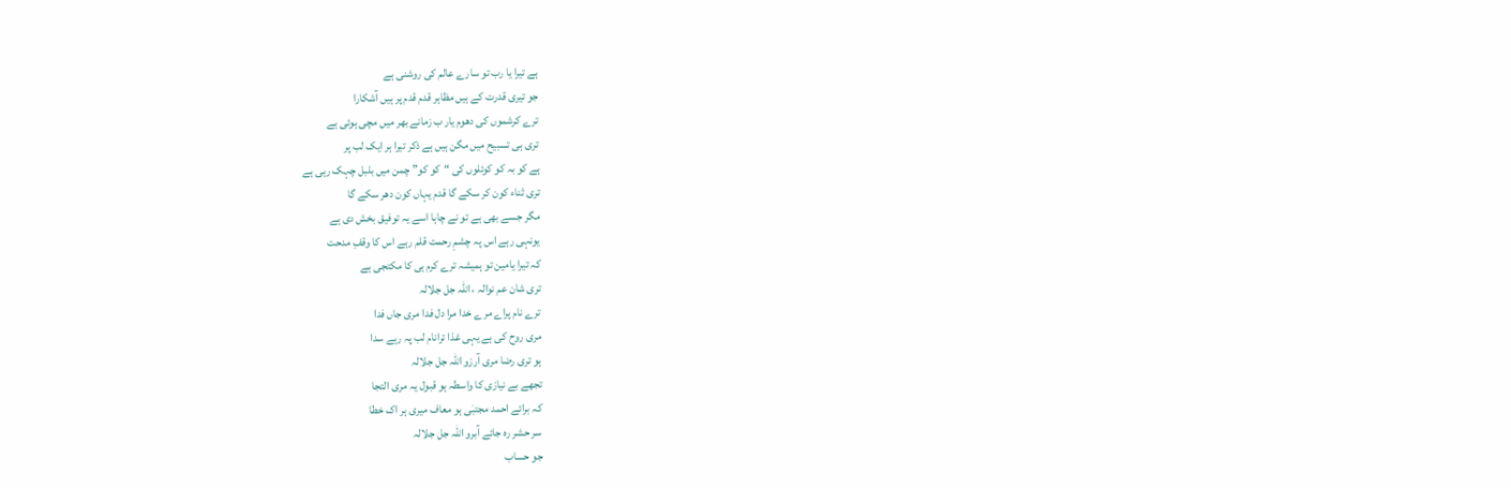ہے تیرا یا رب تو سارے عالم کی روشنی ہے
جو تیری قدرت کے ہیں مظاہر قدم قدم پر ہیں آشکارا
ترے کرشموں کی دھوم یار ب زمانے بھر میں مچی ہوئی ہے
تری ہی تسبیح میں مگن ہیں ہے ذکر تیرا ہر ایک لب پر
ہے کو بہ کو کوئلوں کی “کو کو” چمن میں بلبل چہک رہی ہے
تری ثناء کون کر سکے گا قدم یہاں کون دھر سکے گا
مگر جسے بھی ہے تو نے چاہا اسے یہ توفیق بخش دی ہے
یونہی رہے اس پہ چشمِ رحمت قلم رہے اس کا وقفِ مدحت
کہ تیرا یامین تو ہمیشہ ترے کرم ہی کا مکتجی ہے
تری شان عم نوالہ ، اللہ جل جلالہ
ترے نام پراے مرے خدا مرا دل فدا مری جاں فدا
مری روح کی ہے یہی غذا ترانام لب پہ رہے سدا
ہو تری رضا مری آرزو اللہ جل جلالہ
تجھے بے نیازی کا واسطہ ہو قبول یہ مری التجا
کہ برائے احمد مجتبٰی ہو معاف میری ہر اک خطا
سر حشر رہ جائے آبرو اللہ جل جلالہ
جو حساب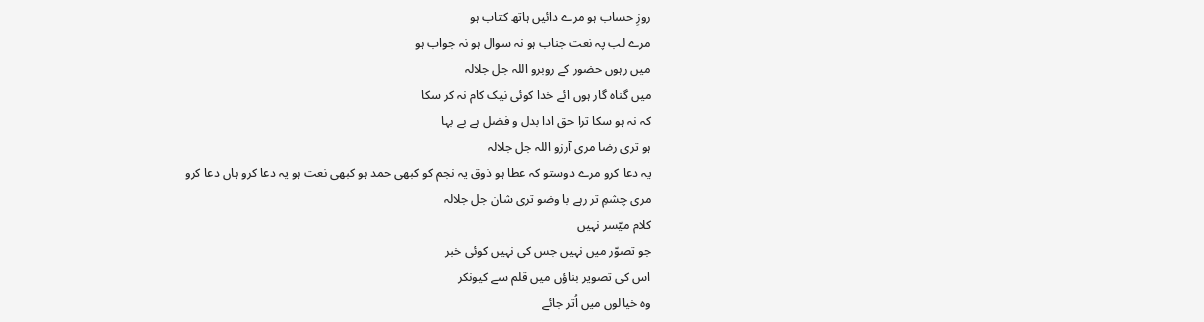روزِ حساب ہو مرے دائیں ہاتھ کتاب ہو
مرے لب پہ نعت جناب ہو نہ سوال ہو نہ جواب ہو
میں رہوں حضور کے روبرو اللہ جل جلالہ
میں گناہ گار ہوں ائے خدا کوئی نیک کام نہ کر سکا
کہ نہ ہو سکا ترا حق ادا بدل و فضل ہے بے بہا
ہو تری رضا مری آرزو اللہ جل جلالہ
یہ دعا کرو مرے دوستو کہ عطا ہو ذوق یہ نجم کو کبھی حمد ہو کبھی نعت ہو یہ دعا کرو ہاں دعا کرو
مری چشمِ تر رہے با وضو تری شان جل جلالہ
کلام میّسر نہیں
جو تصوّر میں نہیں جس کی نہیں کوئی خبر
اس کی تصویر بناؤں میں قلم سے کیونکر
وہ خیالوں میں اُتر جائے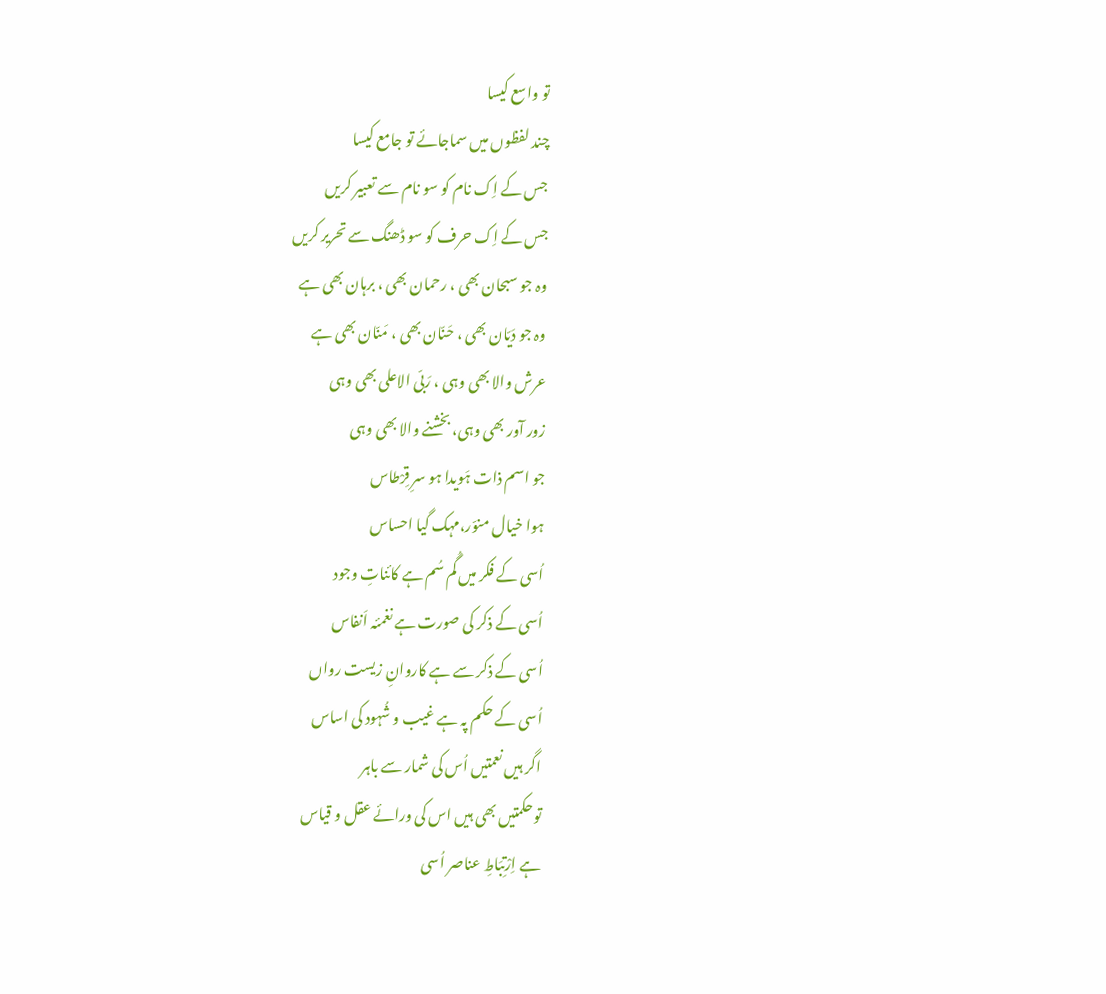تو واسع کیسا
چند لفظوں میں سماجائے تو جامع کیسا
جس کے اِک نام کو سو نام سے تعبیر کریں
جس کے اِک حرف کو سو ڈھنگ سے تحریر کریں
وہ جو سبحان بھی ، رحمان بھی ، برہان بھی ہے
وہ جو دَیّان بھی ، حَنّان بھی ، مَنّان بھی ہے
عرش والا بھی وہی ، رَبّی الاعلی بھی وہی
زور آور بھی وہی، بخشنے والا بھی وہی
جو اسم ذات ہَویدا ہو سرِ قِرْطاس
ہوا خیال منوّر،مہک گیا احساس
اُسی کے فکر میں گُم سُم ہے کائناتِ وجود
اُسی کے ذکر کی صورت ہے نغمئہ اَنفاس
اُسی کے ذکر سے ہے کاروانِ زیست رواں
اُسی کے حکم پہ ہے غیب و شُہود کی اساس
اگر ہیں نعمتیں اُس کی شمار سے باہر
توحکمتیں بھی ہیں اس کی ورائے عقل و قیاس
ہے اِرْتِبَاطِ عناصر اُسی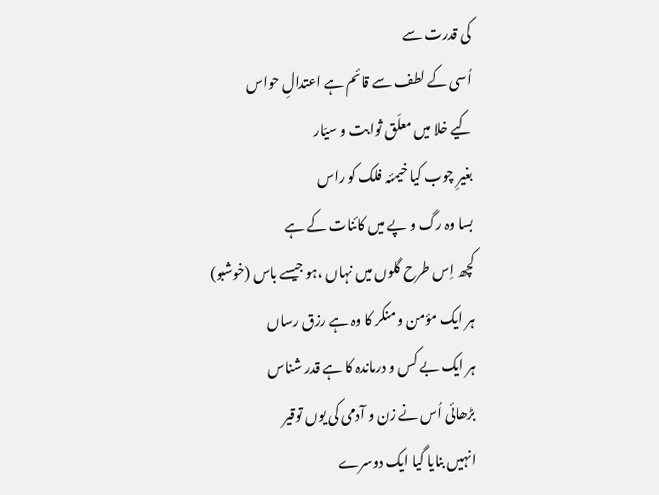کی قدرت سے
اُسی کے لطف سے قائم ہے اعتدالِ حواس
کیے خلا میں معلّق ثوابت و سیّار
بغیرِ چوب کیا خیمئہ فلک کو راس
بسا وہ رگ و پے میں کائنات کے ہے
کچھ اِس طرح گلوں میں نہاں ،ہو جیسے باس (خوشبو)
ہر ایک مؤمن و منکر کا وہ ہے رزق رساں
ہر ایک بے کس و درماندہ کا ہے قدر شناس
بڑھائی اُس نے زن و آدمی کی یوں توقیر
انہیں بنایا گیا ایک دوسرے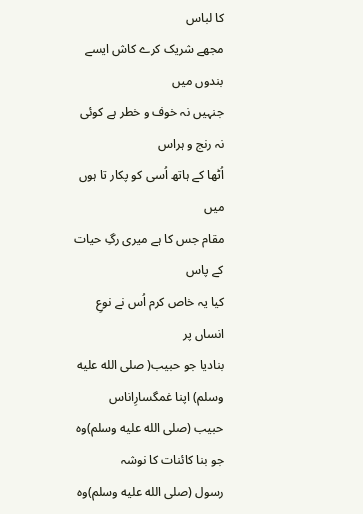کا لباس
مجھے شریک کرے کاش ایسے بندوں میں
جنہیں نہ خوف و خطر ہے کوئی نہ رنج و ہراس
اُٹھا کے ہاتھ اُسی کو پکار تا ہوں میں
مقام جس کا ہے میری رگِ حیات کے پاس
کیا یہ خاص کرم اُس نے نوعِ انساں پر
بنادیا جو حبیب( صلى الله عليه وسلم) اپنا غمگسارِاناس
حبیب (صلى الله عليه وسلم)وہ جو بنا کائنات کا نوشہ
رسول (صلى الله عليه وسلم)وہ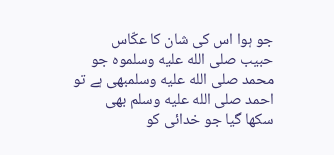جو ہوا اس کی شان کا عکّاس
حبیب صلى الله عليه وسلموہ جو محمد صلى الله عليه وسلمبھی ہے تو احمد صلى الله عليه وسلم بھی
سکھا گیا جو خدائی کو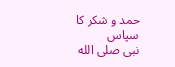حمد و شکر کا سپاس
نبی صلى الله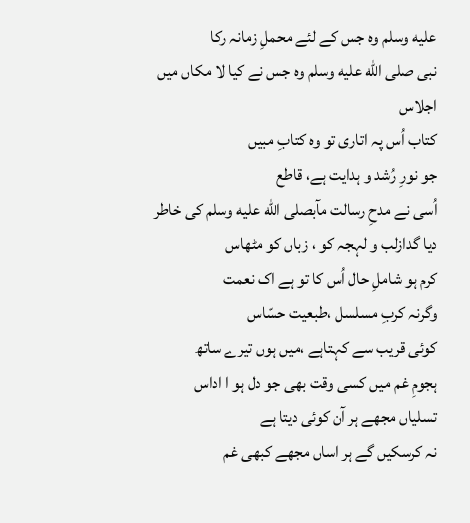عليه وسلم وہ جس کے لئے محملِ زمانہ رکا
نبی صلى الله عليه وسلم وہ جس نے کیا لا مکاں میں اجلاس
کتاب اُس پہ اتاری تو وہ کتابِ مبیں
جو نورِ رُشد و ہدایت ہے، قاطع
اُسی نے مدحِ رسالت مآبصلى الله عليه وسلم کی خاطر
دیا گدازلب و لہجہ کو ، زباں کو مٹھاس
کرم ہو شاملِ حال اُس کا تو ہے اک نعمت
وگرنہ کربِ مسلسل ،طبعیت حسّاس
کوئی قریب سے کہتاہے ،میں ہوں تیرے ساتھ
ہجومِ غم میں کسی وقت بھی جو دل ہو ا اداس
تسلیاں مجھے ہر آن کوئی دیتا ہے
نہ کرسکیں گے ہر اساں مجھے کبھی غم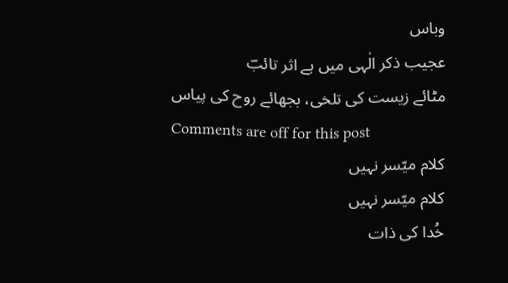وباس
عجیب ذکر الٰہی میں ہے اثر تائبؔ
مٹائے زیست کی تلخی، بجھائے روح کی پیاس
Comments are off for this post
کلام میّسر نہیں
کلام میّسر نہیں
خُدا کی ذات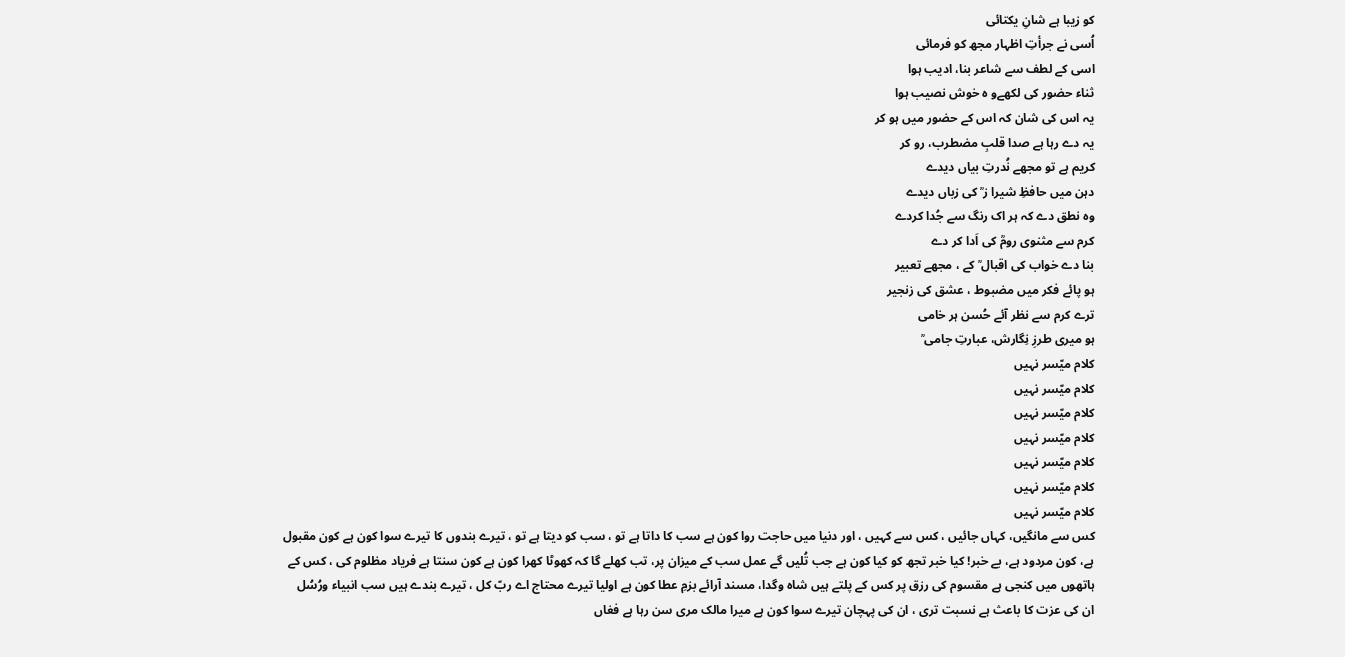کو زیبا ہے شانِ یکتائی
اُسی نے جرأتِ اظہار مجھ کو فرمائی
اسی کے لطف سے شاعر بنا، ادیب ہوا
ثناء حضور کی لکھےو ہ خوش نصیب ہوا
یہ اس کی شان کہ اس کے حضور میں ہو کر
یہ دے رہا ہے صدا قلبِ مضطرب، رو کر
کریم ہے تو مجھے نُدرتِ بیاں دیدے
دہن میں حافظِ شیرا ز ؒ کی زباں دیدے
وہ نطق دے کہ ہر اک رنگ سے جُدا کردے
کرم سے مثنوی رومؒ کی اَدا کر دے
بنا دے خواب کی اقبال ؒ کے ، مجھے تعبیر
ہو پائے فکر میں مضبوط ، عشق کی زنجیر
ترے کرم سے نظر آئے حُسن ہر خامی
ہو میری طرزِ نِگارش، عبارتِ جامی ؒ
کلام میّسر نہیں
کلام میّسر نہیں
کلام میّسر نہیں
کلام میّسر نہیں
کلام میّسر نہیں
کلام میّسر نہیں
کلام میّسر نہیں
کس سے مانگیں، کہاں جائیں ، کس سے کہیں ، اور دنیا میں حاجت روا کون ہے سب کا داتا ہے تو ، سب کو دیتا ہے تو ، تیرے بندوں کا تیرے سوا کون ہے کون مقبول ہے، کون مردود ہے، بے خبر! کیا خبر تجھ کو کیا کون ہے جب تُلیں گے عمل سب کے میزان پر، تب کھلے گا کہ کھوٹا کھرا کون ہے کون سنتا ہے فریاد مظلوم کی ، کس کے ہاتھوں میں کنجی ہے مقسوم کی رزق پر کس کے پلتے ہیں شاہ وگدا، مسند آرائے بزمِ عطا کون ہے اولیا تیرے محتاج اے ربّ کل ، تیرے بندے ہیں سب انبیاء ورُسُل ان کی عزت کا باعث ہے نسبت تری ، ان کی پہچان تیرے سوا کون ہے میرا مالک مری سن رہا ہے فغاں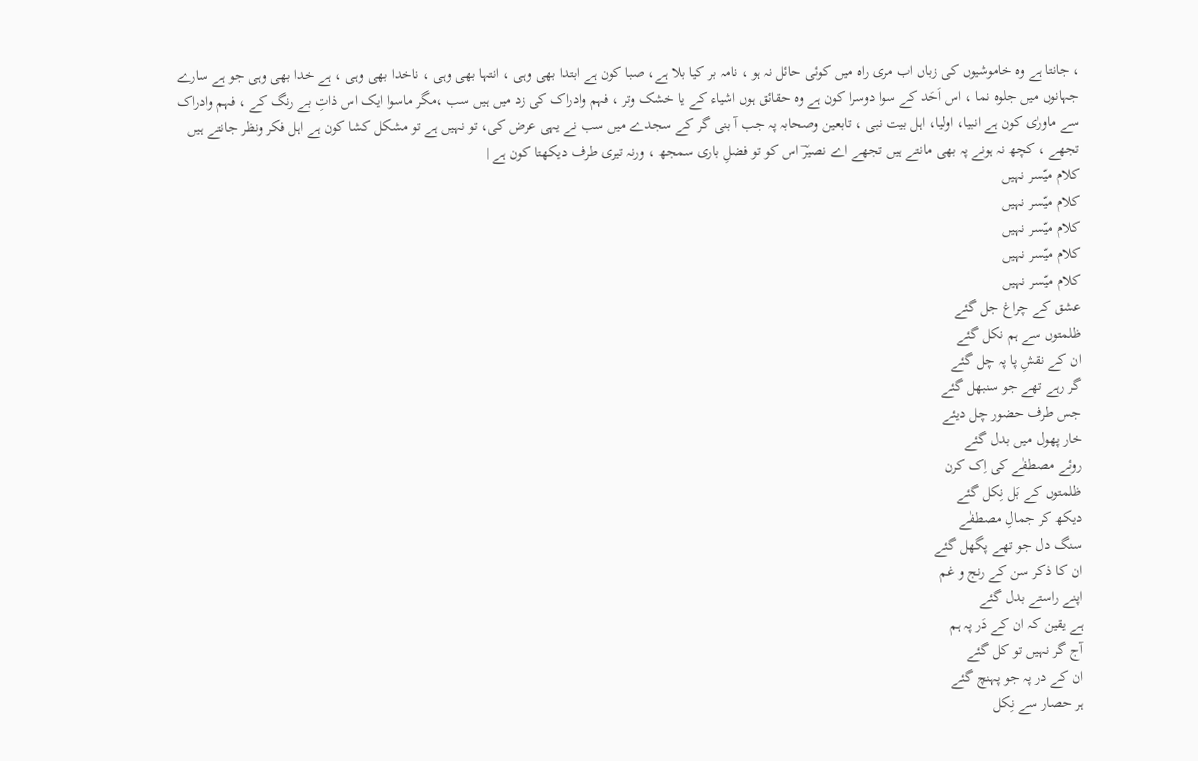، جانتا ہے وہ خاموشیوں کی زباں اب مری راہ میں کوئی حائل نہ ہو ، نامہ بر کیا بلا ہے، صبا کون ہے ابتدا بھی وہی ، انتہا بھی وہی ، ناخدا بھی وہی ، ہے خدا بھی وہی جو ہے سارے جہانوں میں جلوہ نما ، اس اَحَد کے سوا دوسرا کون ہے وہ حقائق ہوں اشیاء کے یا خشک وتر ، فہم وادراک کی زد میں ہیں سب ،مگر ماسوا ایک اس ذاتِ بے رنگ کے ، فہم وادراک سے ماورٰی کون ہے انبیا، اولیا، اہل بیت نبی ، تابعین وصحابہ پہ جب آ بنی گر کے سجدے میں سب نے یہی عرض کی، تو نہیں ہے تو مشکل کشا کون ہے اہل فکر ونظر جانتے ہیں تجھے ، کچھ نہ ہونے پہ بھی مانتے ہیں تجھے اے نصیرؔ اس کو تو فضلِ باری سمجھ ، ورنہ تیری طرف دیکھتا کون ہے |
کلام میّسر نہیں
کلام میّسر نہیں
کلام میّسر نہیں
کلام میّسر نہیں
کلام میّسر نہیں
عشق کے چراغ جل گئے
ظلمتوں سے ہم نکل گئے
ان کے نقشِ پا پہ چل گئے
گر رہے تھے جو سنبھل گئے
جس طرف حضور چل دیئے
خار پھول میں بدل گئے
روئے مصطفٰے کی اِک کرن
ظلمتوں کے بَل نِکل گئے
دیکھ کر جمالِ مصطفٰے
سنگ دل جو تھے پگھل گئے
ان کا ذکر سن کے رنج و غم
اپنے راستے بدل گئے
ہے یقین کہ ان کے دَر پہ ہم
آج گر نہیں تو کل گئے
ان کے در پہ جو پہنچ گئے
ہر حصار سے نِکل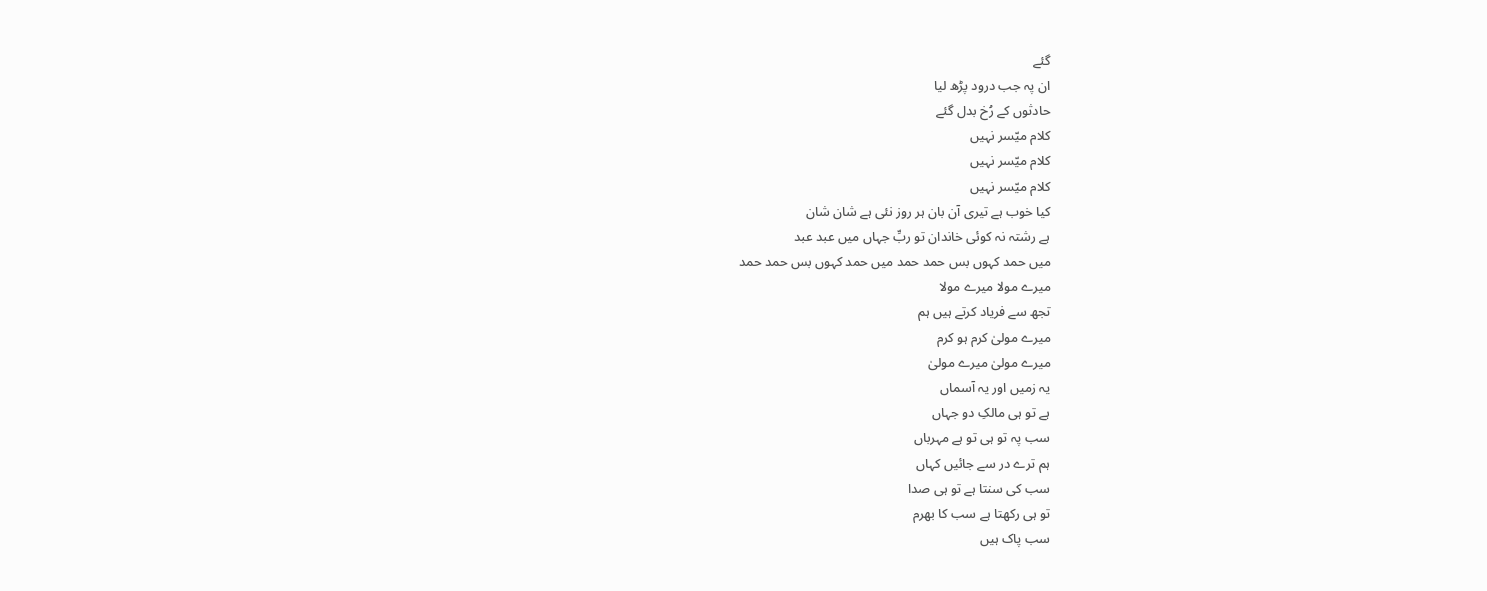گئے
ان پہ جب درود پڑھ لیا
حادثوں کے رُخ بدل گئے
کلام میّسر نہیں
کلام میّسر نہیں
کلام میّسر نہیں
کیا خوب ہے تیری آن بان ہر روز نئی ہے شان شان
ہے رشتہ نہ کوئی خاندان تو ربِّ جہاں میں عبد عبد
میں حمد کہوں بس حمد حمد میں حمد کہوں بس حمد حمد
میرے مولا میرے مولا
تجھ سے فریاد کرتے ہیں ہم
میرے مولیٰ کرم ہو کرم
میرے مولیٰ میرے مولیٰ
یہ زمیں اور یہ آسماں
ہے تو ہی مالکِ دو جہاں
سب پہ تو ہی تو ہے مہرباں
ہم ترے در سے جائیں کہاں
سب کی سنتا ہے تو ہی صدا
تو ہی رکھتا ہے سب کا بھرم
سب پاک ہیں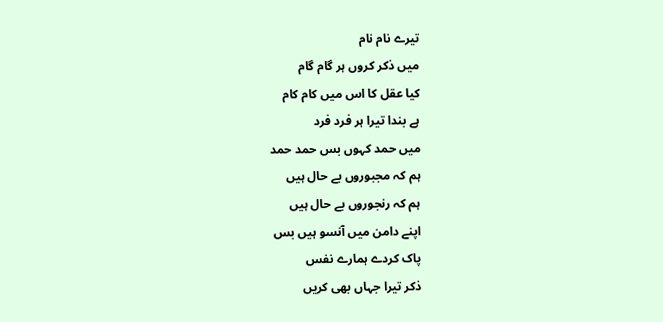تیرے نام نام
میں ذکر کروں ہر گام گام
کیا عقل کا اس میں کام کام
ہے بندا تیرا ہر فرد فرد
میں حمد کہوں بس حمد حمد
ہم کہ مجبوروں بے حال ہیں
ہم کہ رنجوروں بے حال ہیں
اپنے دامن میں آنسو ہیں بس
پاک کردے ہمارے نفس
ذکر تیرا جہاں بھی کریں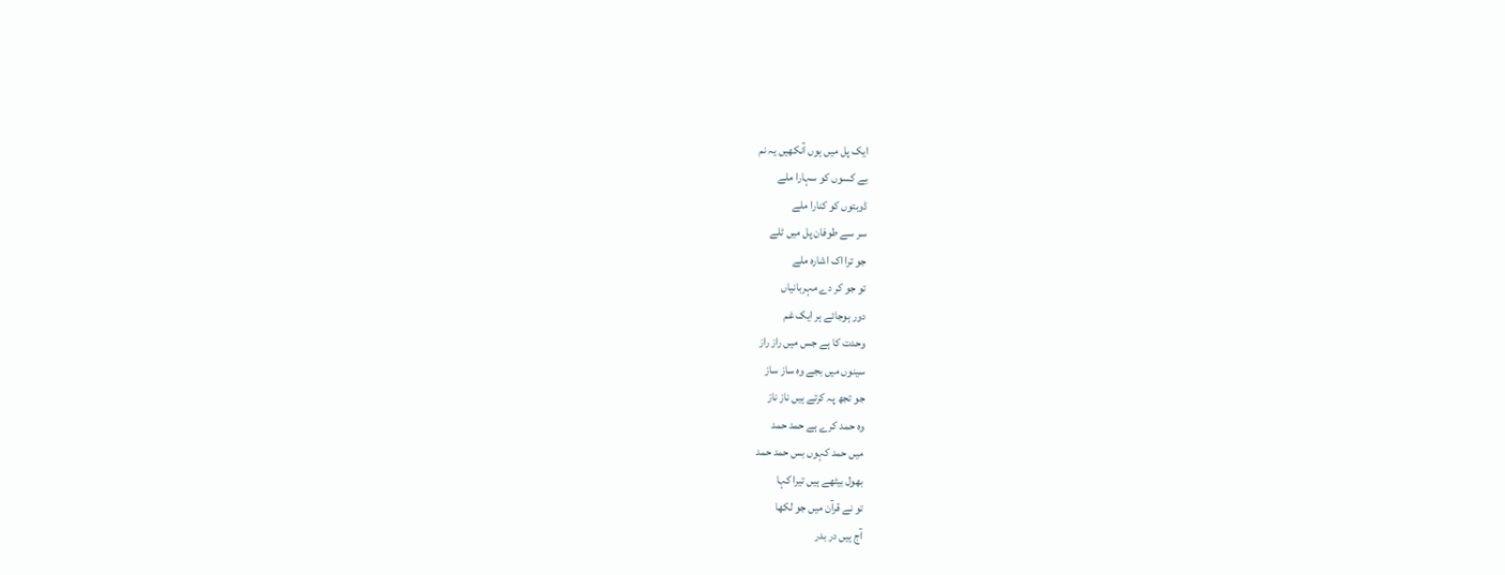ایک پل میں ہوں آنکھیں یہ نم
بے کسوں کو سہارا ملے
ڈوبتوں کو کنارا ملے
سر سے طوفان پل میں ٹلے
جو ترا اک اشارہ ملے
تو جو کر دے مہربانیاں
دور ہوجائے ہر ایک غم
وحدت کا ہے جس میں راز راز
سینوں میں بجے وہ ساز ساز
جو تجھ پہ کرتے ہیں ناز ناز
وہ حمد کرے ہے حمد حمد
میں حمد کہوں بس حمد حمد
بھول بیٹھے ہیں تیرا کہا
تو نے قرآن میں جو لکھا
آج ہیں در بدر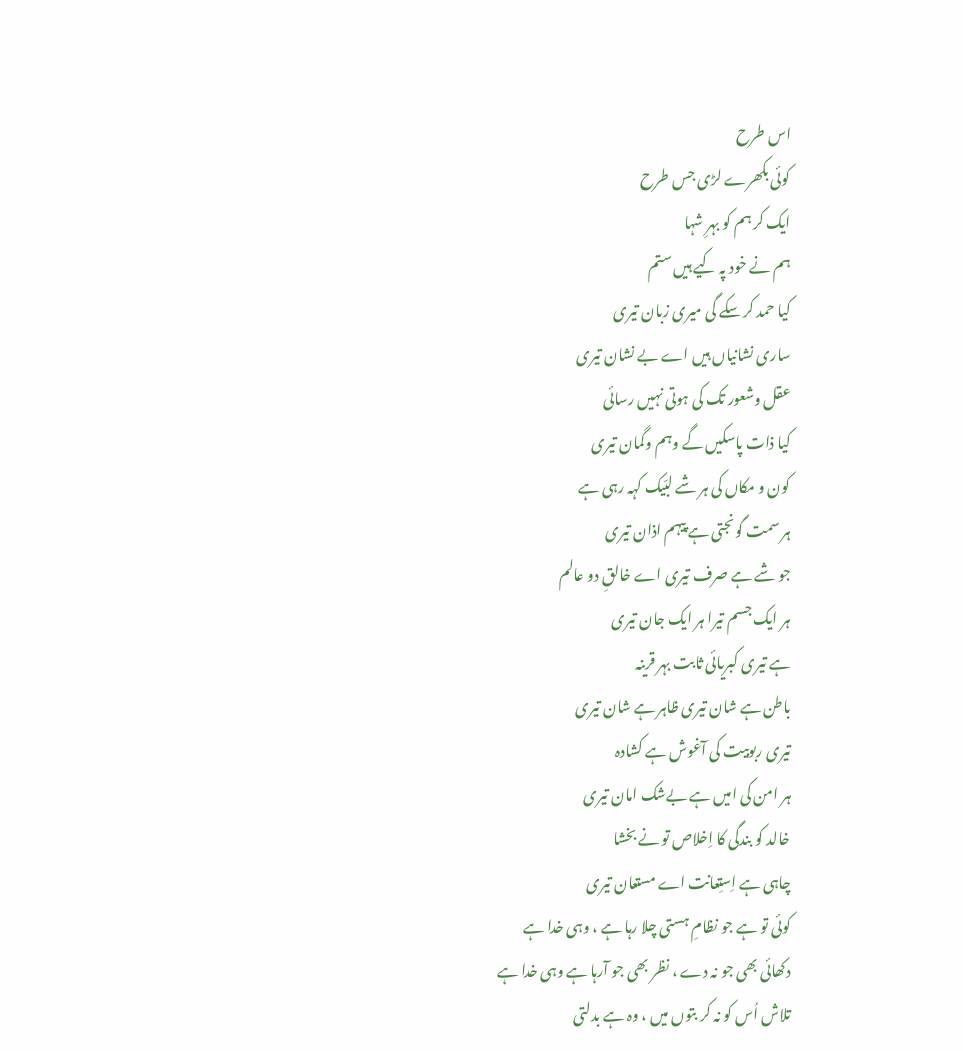اس طرح
کوئی بکھرے لڑی جس طرح
ایک کر ہم کو بہرِ شہا
ہم نے خود پہ کیے ہیں ستم
کیا حمد کر سکے گی میری زبان تیری
ساری نشانیاں ہیں اے بے نشان تیری
عقل وشعور تک کی ہوتی نہیں رسائی
کیا ذات پاسکیں گے وہم وگمان تیری
کون و مکاں کی ہر شے لبّیک کہہ رہی ہے
ہر سمت گونجتی ہے پیہم اذان تیری
جو شے ہے صرف تیری اے خالقِ دو عالم
ہر ایک جسم تیرا ہر ایک جان تیری
ہے تیری کبریائی ثابت بہر قرینہ
باطن ہے شان تیری ظاہر ہے شان تیری
تیری ربوبیت کی آغوش ہے کشادہ
ہر امن کی امیں ہے بےشک امان تیری
خالد کو بندگی کا اِخلاص تو نے بخشا
چاہی ہے اِستِعانت اے مستعان تیری
کوئی تو ہے جو نظامِ ہستی چلا رہا ہے ، وہی خدا ہے
دکھائی بھی جو نہ دے ، نظر بھی جو آرہا ہے وہی خدا ہے
تلاش اُس کو نہ کر بتوں میں ، وہ ہے بدلتی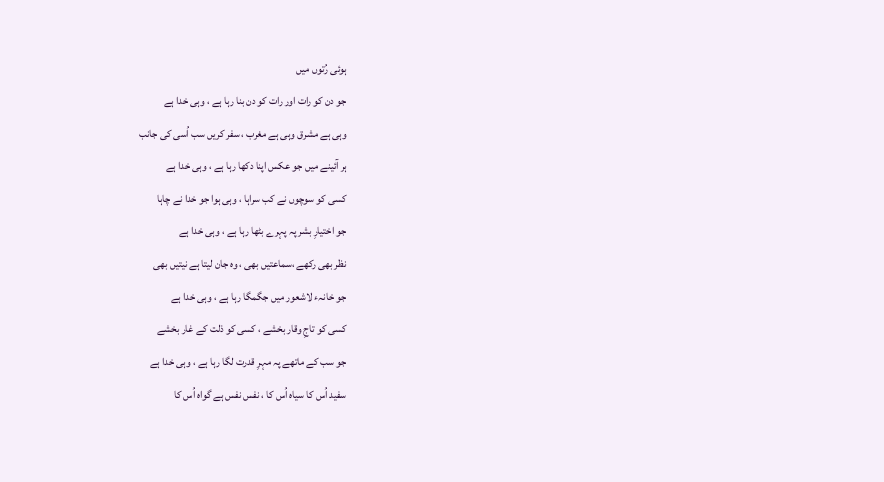ہوئی رُتوں میں
جو دن کو رات اور رات کو دن بنا رہا ہے ، وہی خدا ہے
وہی ہے مشرق وہی ہے مغرب ، سفر کریں سب اُسی کی جانب
ہر آئینے میں جو عکس اپنا دکھا رہا ہے ، وہی خدا ہے
کسی کو سوچوں نے کب سراہا ، وہی ہوا جو خدا نے چاہا
جو اختیارِ بشر پہ پہرے بٹھا رہا ہے ، وہی خدا ہے
نظر بھی رکھے ،سماعتیں بھی ، وہ جان لیتا ہے نیتیں بھی
جو خانہء لاشعور میں جگمگا رہا ہے ، وہی خدا ہے
کسی کو تاجِ وقار بخشے ، کسی کو ذلت کے غار بخشے
جو سب کے ماتھے پہ مہرِ قدرت لگا رہا ہے ، وہی خدا ہے
سفید اُس کا سیاہ اُس کا ، نفس نفس ہے گواہ اُس کا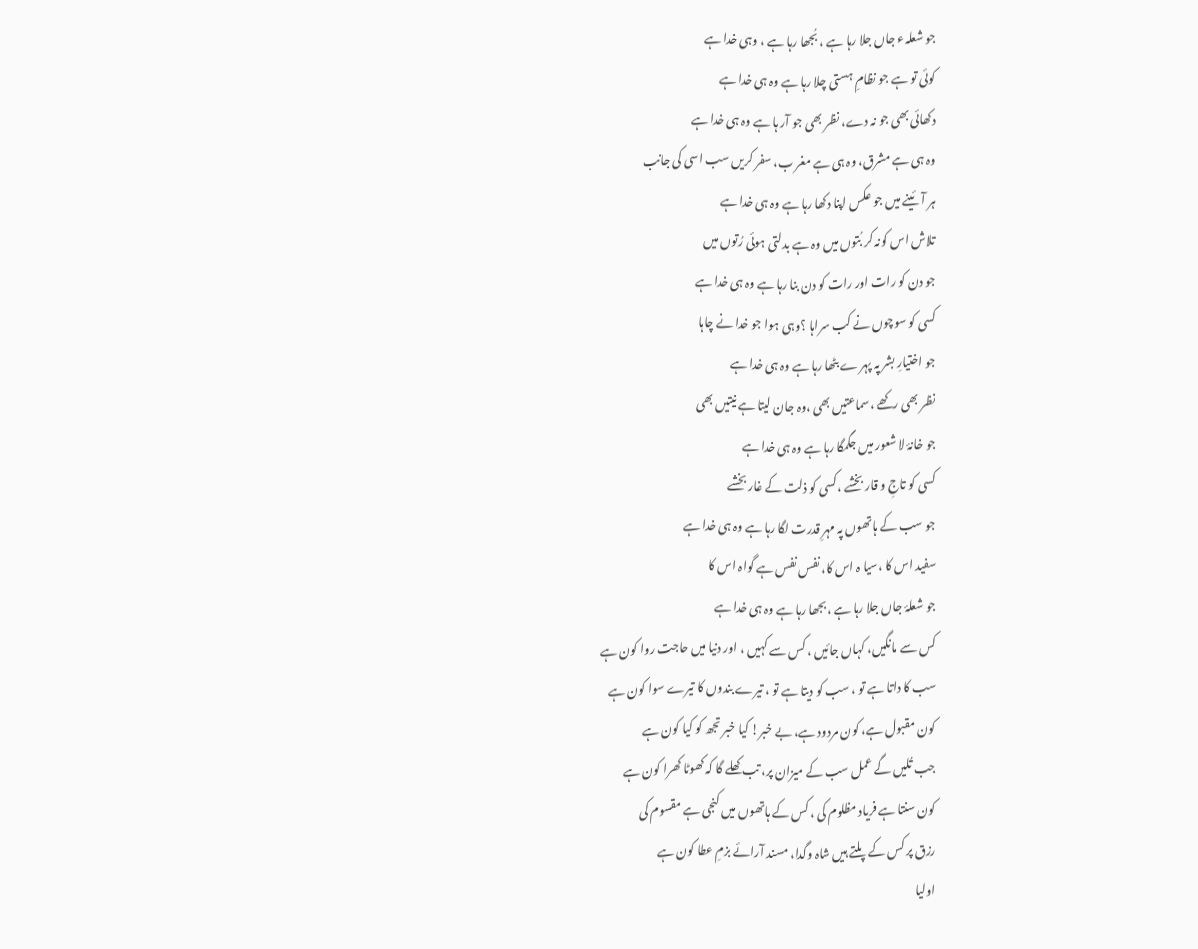جو شعلہء جاں جلا رہا ہے ، بُجھا رہا ہے ، وہی خدا ہے
کوئی تو ہے جو نظامِ ہستی چلا رہا ہے وہ ہی خدا ہے
دکھائی بھی جو نہ دے، نظر بھی جو آر ہا ہے وہ ہی خدا ہے
وہ ہی ہے مشرق، وہ ہی ہے مغر ب، سفر کریں سب اسی کی جانب
ہر آئینے میں جو عکس اپنا دکھا رہا ہے وہ ہی خدا ہے
تلاش اس کونہ کر بُتوں میں وہ ہے بدلتی ہوئی رُتوں میں
جو دن کو رات اور رات کو دن بنا رہا ہے وہ ہی خدا ہے
کسی کو سوچوں نے کب سراہا ؟وہی ہوا جو خدا نے چاہا
جو اختیارِ بشر پہ پہر ے بٹھا رہا ہے وہ ہی خدا ہے
نظر بھی رکھے ،سماعتیں بھی ،وہ جان لیتا ہے نیتیں بھی
جو خانۂ لا شعور میں جگمگا رہا ہے وہ ہی خدا ہے
کسی کو تاجِ و قار بخشے ،کسی کو ذلت کے غار بخشے
جو سب کے ہاتھوں پہ مہرِ قدرت لگا رہا ہے وہ ہی خدا ہے
سفید اس کا ،سیا ہ اس کا، نفس نفس ہے گواہ اس کا
جو شعلۂ جاں جلا رہا ہے ،بجھا رہا ہے وہ ہی خدا ہے
کس سے مانگیں، کہاں جائیں ، کس سے کہیں ، اور دنیا میں حاجت روا کون ہے
سب کا داتا ہے تو ، سب کو دیتا ہے تو ، تیرے بندوں کا تیرے سوا کون ہے
کون مقبول ہے، کون مردود ہے، بے خبر! کیا خبر تجھ کو کیا کون ہے
جب تُلیں گے عمل سب کے میزان پر، تب کھلے گا کہ کھوٹا کھرا کون ہے
کون سنتا ہے فریاد مظلوم کی ، کس کے ہاتھوں میں کنجی ہے مقسوم کی
رزق پر کس کے پلتے ہیں شاہ وگدا، مسند آرائے بزمِ عطا کون ہے
اولیا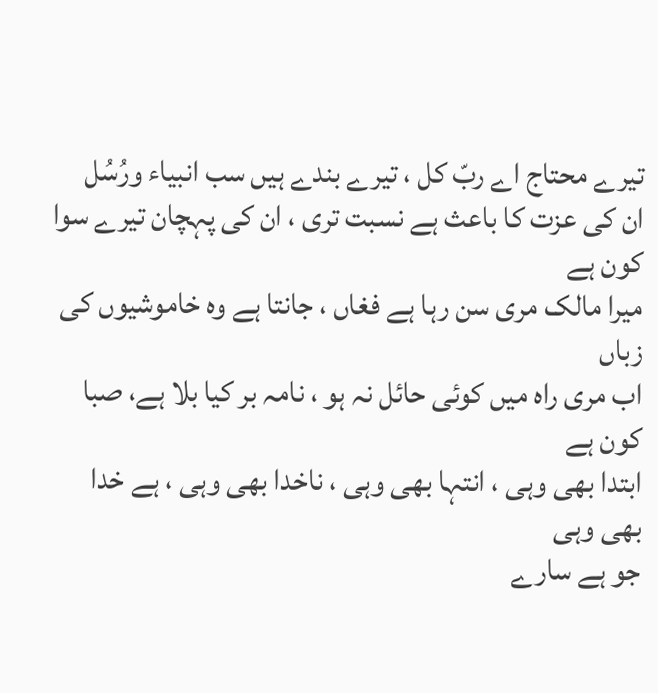تیرے محتاج اے ربّ کل ، تیرے بندے ہیں سب انبیاء ورُسُل
ان کی عزت کا باعث ہے نسبت تری ، ان کی پہچان تیرے سوا کون ہے
میرا مالک مری سن رہا ہے فغاں ، جانتا ہے وہ خاموشیوں کی زباں
اب مری راہ میں کوئی حائل نہ ہو ، نامہ بر کیا بلا ہے، صبا کون ہے
ابتدا بھی وہی ، انتہا بھی وہی ، ناخدا بھی وہی ، ہے خدا بھی وہی
جو ہے سارے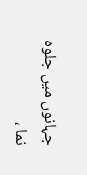جہانوں میں جلوہ نما ،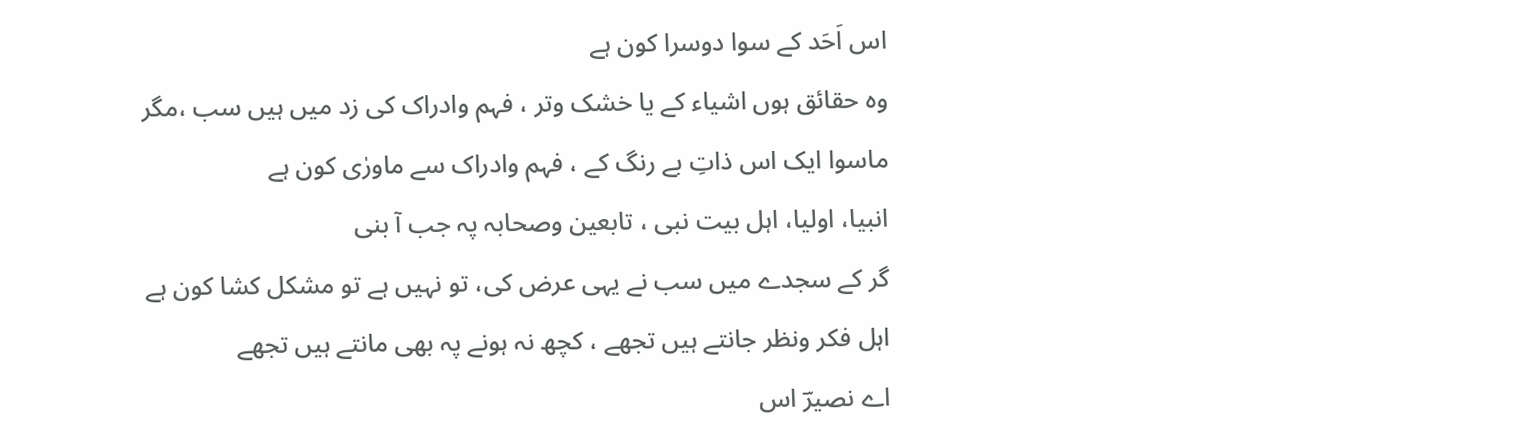اس اَحَد کے سوا دوسرا کون ہے
وہ حقائق ہوں اشیاء کے یا خشک وتر ، فہم وادراک کی زد میں ہیں سب ،مگر
ماسوا ایک اس ذاتِ بے رنگ کے ، فہم وادراک سے ماورٰی کون ہے
انبیا، اولیا، اہل بیت نبی ، تابعین وصحابہ پہ جب آ بنی
گر کے سجدے میں سب نے یہی عرض کی، تو نہیں ہے تو مشکل کشا کون ہے
اہل فکر ونظر جانتے ہیں تجھے ، کچھ نہ ہونے پہ بھی مانتے ہیں تجھے
اے نصیرؔ اس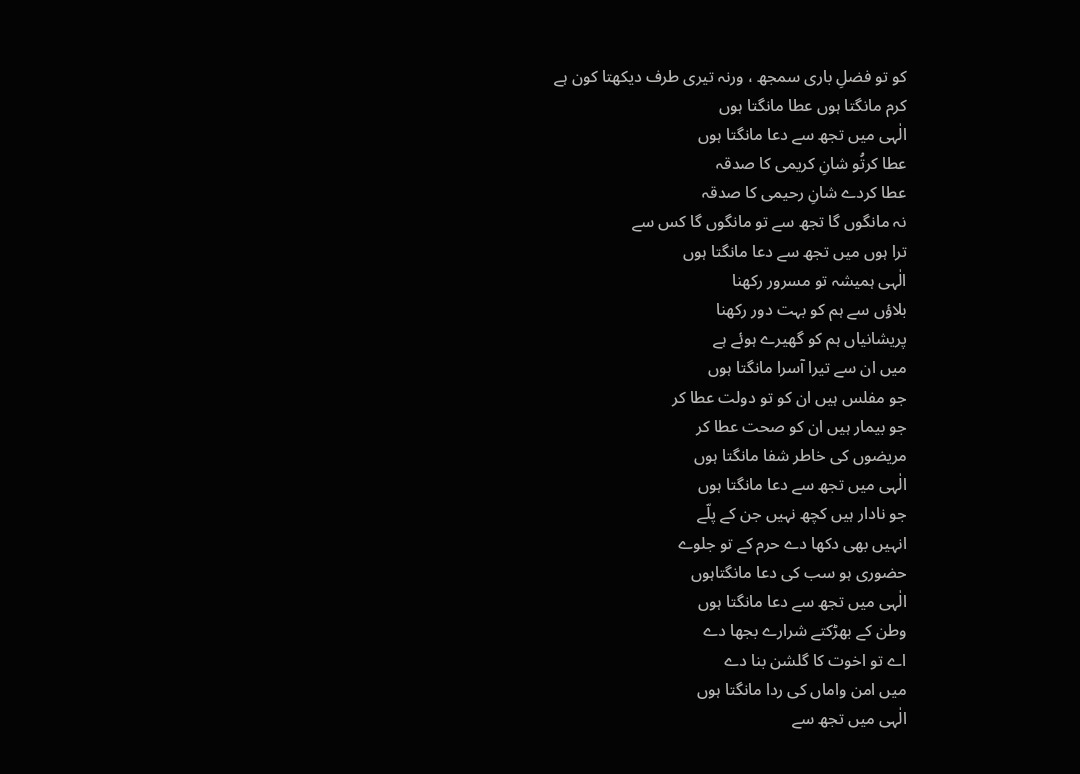کو تو فضلِ باری سمجھ ، ورنہ تیری طرف دیکھتا کون ہے
کرم مانگتا ہوں عطا مانگتا ہوں
الٰہی میں تجھ سے دعا مانگتا ہوں
عطا کرتُو شانِ کریمی کا صدقہ
عطا کردے شانِ رحیمی کا صدقہ
نہ مانگوں گا تجھ سے تو مانگوں گا کس سے
ترا ہوں میں تجھ سے دعا مانگتا ہوں
الٰہی ہمیشہ تو مسرور رکھنا
بلاؤں سے ہم کو بہت دور رکھنا
پریشانیاں ہم کو گھیرے ہوئے ہے
میں ان سے تیرا آسرا مانگتا ہوں
جو مفلس ہیں ان کو تو دولت عطا کر
جو بیمار ہیں ان کو صحت عطا کر
مریضوں کی خاطر شفا مانگتا ہوں
الٰہی میں تجھ سے دعا مانگتا ہوں
جو نادار ہیں کچھ نہیں جن کے پلّے
انہیں بھی دکھا دے حرم کے تو جلوے
حضوری ہو سب کی دعا مانگتاہوں
الٰہی میں تجھ سے دعا مانگتا ہوں
وطن کے بھڑکتے شرارے بجھا دے
اے تو اخوت کا گلشن بنا دے
میں امن واماں کی ردا مانگتا ہوں
الٰہی میں تجھ سے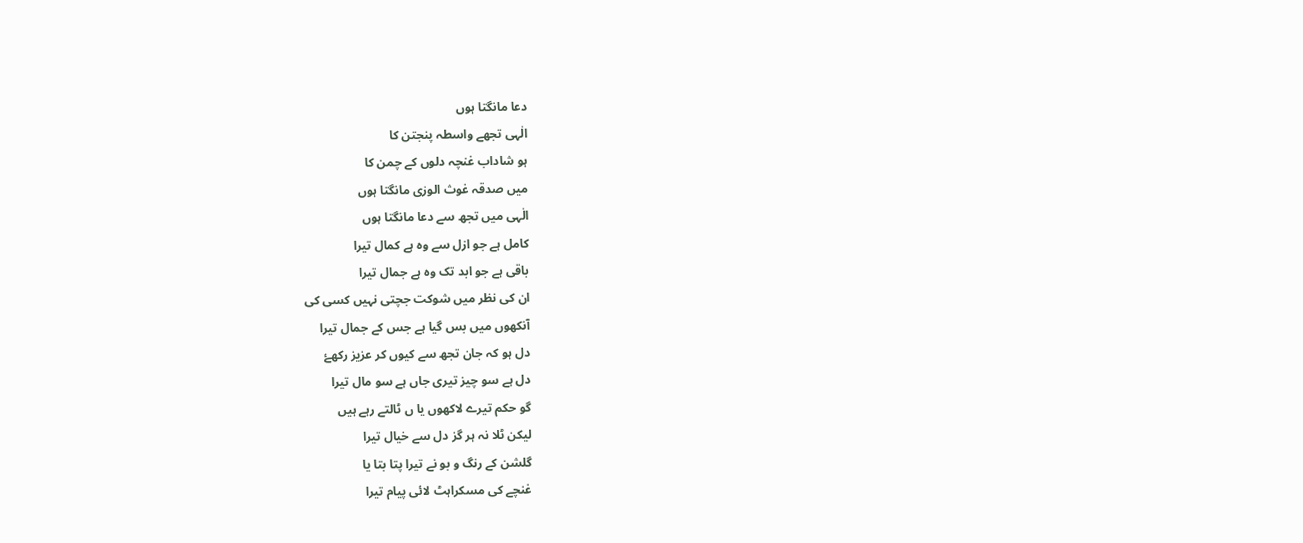دعا مانگتا ہوں
الٰہی تجھے واسطہ پنجتن کا
ہو شاداب غنچہ دلوں کے چمن کا
میں صدقہ غوث الورٰی مانگتا ہوں
الٰہی میں تجھ سے دعا مانگتا ہوں
کامل ہے جو ازل سے وہ ہے کمال تیرا
باقی ہے جو ابد تک وہ ہے جمال تیرا
ان کی نظر میں شوکت جچتی نہیں کسی کی
آنکھوں میں بس گیا ہے جس کے جمال تیرا
دل ہو کہ جان تجھ سے کیوں کر عزیز رکھۓ
دل ہے سو چیز تیری جاں ہے سو مال تیرا
گو حکم تیرے لاکھوں یا ں ٹالتے رہے ہیں
لیکن ٹلا نہ ہر گز دل سے خیال تیرا
گلشن کے رنگ و بو نے تیرا پتا بتا یا
غنچے کی مسکراہٹ لائی پیام تیرا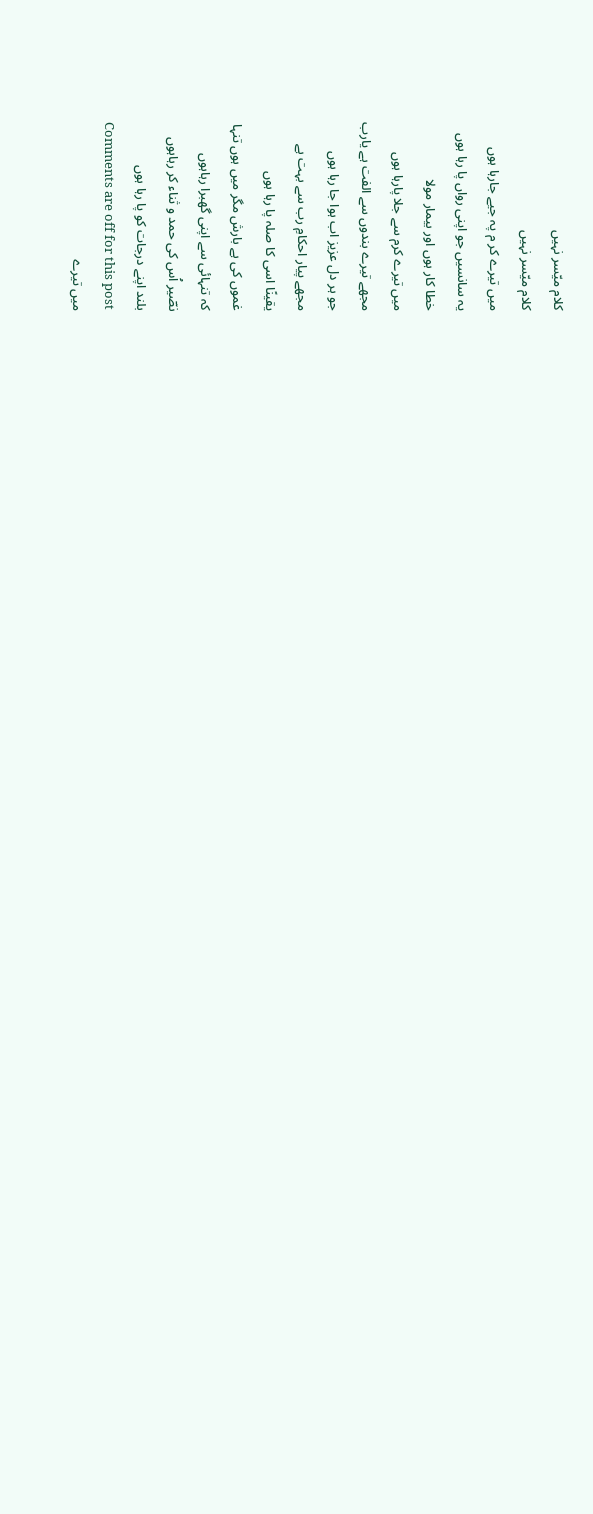کلام میّسر نہیں
کلام میّسر نہیں
میں تیرے کر م پہ جیے جارہا ہوں
یہ سانسیں جو اپنی رواں پا رہا ہوں
خطا کار ہوں اور بیمار مولا
میں تیرے کرم سے جلا پارہا ہوں
مجھے تیرے بندوں سے الفت ہے یارب
جو ہر دل عزیز اب ہوا جا رہا ہوں
مجھے پیار احکامِ رب سے بہت ہے
یقینًا اسی کا صلہ پا رہا ہوں
غموں کی ہے بارش مگر میں ہوں تنہا
کہ تنہائی سے اپنی گھبرا رہاہوں
نصؔیر اُس کی حمد و ثناء کر رہاہوں
بلند اپنے درجات کو پا رہا ہوں
Comments are off for this post
میں تیرے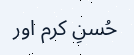حُسنِ کرم اور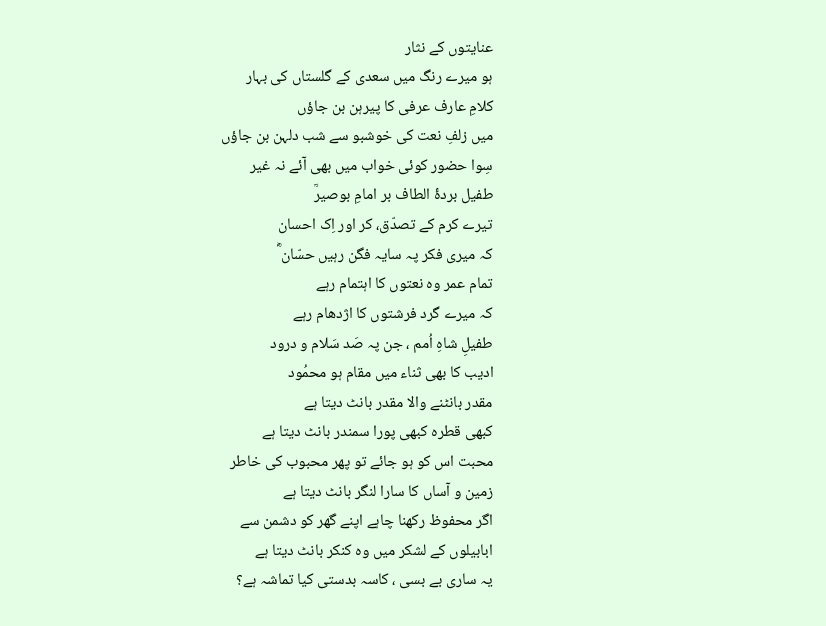عنایتوں کے نثار
ہو میرے رنگ میں سعدی کے گلستاں کی بہار
کلامِ عارف عرفی کا پیرہن بن جاؤں
میں زلفِ نعت کی خوشبو سے شب دلہن بن جاؤں
سِوا حضور کوئی خواب میں بھی آئے نہ غیر
طفیل بردۂ الطاف بر امامِ بوصیرؒ
تیرے کرم کے تصدّق، کر اور اِک احسان
کہ میری فکر پہ سایہ فگن رہیں حسّان ؓ
تمام عمر وہ نعتوں کا اہتمام رہے
کہ میرے گرد فرشتوں کا اژدھام رہے
طفیلِ شاہِ اُمم ، جن پہ صَد سَلام و درود
ادیب کا بھی ثناء میں مقام ہو محمُود
مقدر بانٹنے والا مقدر بانٹ دیتا ہے
کبھی قطرہ کبھی پورا سمندر بانٹ دیتا ہے
محبت اس کو ہو جائے تو پھر محبوب کی خاطر
زمین و آساں کا سارا لنگر بانٹ دیتا ہے
اگر محفوظ رکھنا چاہے اپنے گھر کو دشمن سے
ابابیلوں کے لشکر میں وہ کنکر بانٹ دیتا ہے
یہ ساری بے بسی ، کاسہ بدستی کیا تماشہ ہے؟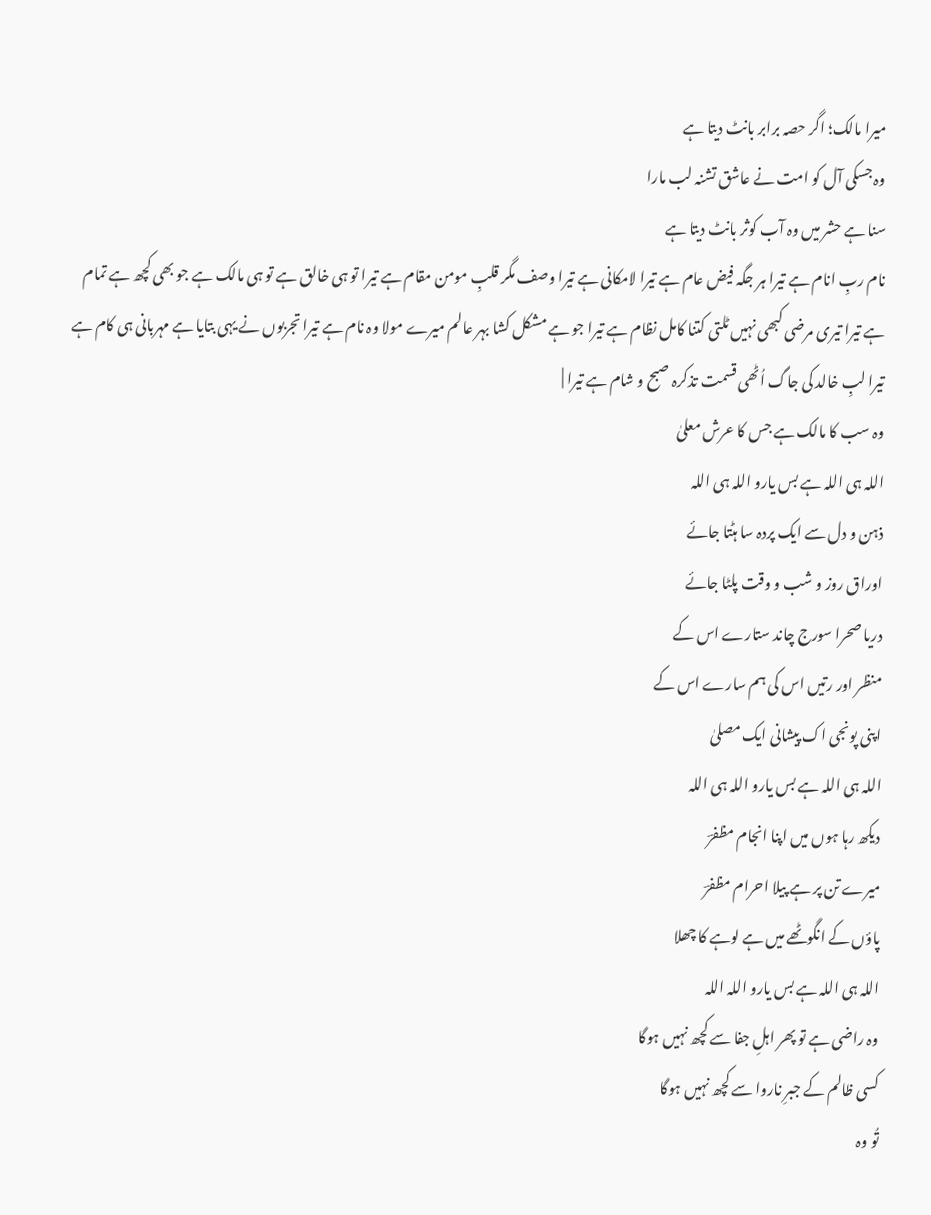میرا مالک؛ اگر حصہ برابر بانٹ دیتا ہے
وہ جسکی آل کو امت نے عاشق تشنہ لب مارا
سنا ہے حشر میں وہ آب کوثر بانٹ دیتا ہے
نام ربِ انام ہے تیرا ہر جگہ فیض عام ہے تیرا لامکانی ہے تیرا وصف مگر قلبِ مومن مقام ہے تیرا تو ہی خالق ہے تو ہی مالک ہے جو بھی کچھ ہے تمام ہے تیرا تیری مرضی کبھی نہیں ٹلتی کتنا کامل نظام ہے تیرا جو ہے مشکل کشا بہر عالم میرے مولا وہ نام ہے تیرا تجربوں نے یہی بتایا ہے مہربانی ہی کام ہے تیرا لبِ خالد کی جاگ اُٹھی قسمت تذکرہ صبح و شام ہے تیرا |
وہ سب کا مالک ہے جس کا عرش معلیٰ
اللہ ہی اللہ ہے بس یارو اللہ ہی اللہ
ذہن و دل سے ایک پردہ سا ہٹتا جائے
اوراق روز و شب و وقت پلٹا جائے
دریا صحرا سورج چاند ستارے اس کے
منظر اور رتیں اس کی ہم سارے اس کے
اپنی پونجی اک پیشانی ایک مصلیٰ
اللہ ہی اللہ ہے بس یارو اللہ ہی اللہ
دیکھ رہا ہوں میں اپنا انجام مظفرؔ
میرے تن پر ہے پیلا احرام مظفرؔ
پاؤں کے انگوٹھے میں ہے لوہے کا چھلا
اللہ ہی اللہ ہے بس یارو اللہ اللہ
وہ راضی ہے تو پھر اہلِ جفا سے کچھ نہیں ہوگا
کسی ظالم کے جبرِ ناروا سے کچھ نہیں ہوگا
تُو وہ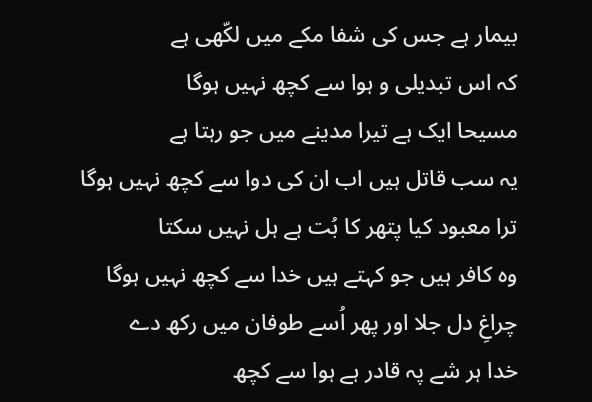بیمار ہے جس کی شفا مکے میں لکّھی ہے
کہ اس تبدیلی و ہوا سے کچھ نہیں ہوگا
مسیحا ایک ہے تیرا مدینے میں جو رہتا ہے
یہ سب قاتل ہیں اب ان کی دوا سے کچھ نہیں ہوگا
ترا معبود کیا پتھر کا بُت ہے ہل نہیں سکتا
وہ کافر ہیں جو کہتے ہیں خدا سے کچھ نہیں ہوگا
چراغِ دل جلا اور پھر اُسے طوفان میں رکھ دے
خدا ہر شے پہ قادر ہے ہوا سے کچھ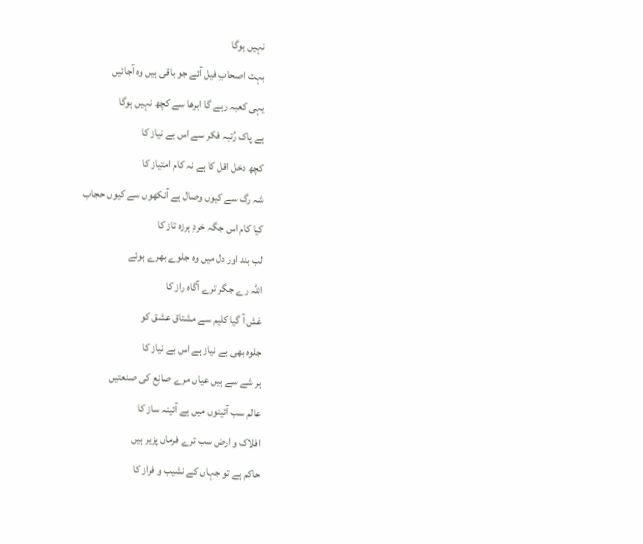نہیں ہوگا
بہت اصحابِ فیل آئے جو باقی ہیں وہ آجائیں
یہی کعبہ رہے گا ابرھا سے کچھ نہیں ہوگا
ہے پاک رُتبہ فکر سے اس بے نیاز کا
کچھ دخل اقل کا ہے نہ کام امتیاز کا
شہ رگ سے کیوں وصال ہے آنکھوں سے کیوں حجاب
کیا کام اس جگہ خردِ ہرزہ تاز کا
لب بند اور دل میں وہ جلوے بھرے ہوئے
اللہ رے جگر ترے آگاہ راز کا
غش آ گیا کلیم سے مشتاق عشق کو
جلوہ بھی بے نیاز ہے اس بے نیاز کا
ہر شے سے ہیں عیاں مرے صانِع کی صنعتیں
عالم سب آئینوں میں ہے آئینہ ساز کا
افلاک و ارض سب ترے فرماں پزیر ہیں
حاکم ہے تو جہاں کے نشیب و فراز کا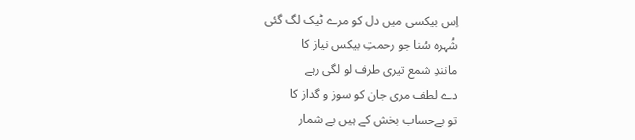اِس بیکسی میں دل کو مرے ٹیک لگ گئی
شُہرہ سُنا جو رحمتِ بیکس نیاز کا
مانندِ شمع تیری طرف لو لگی رہے
دے لطف مری جان کو سوز و گداز کا
تو بےحساب بخش کے ہیں بے شمار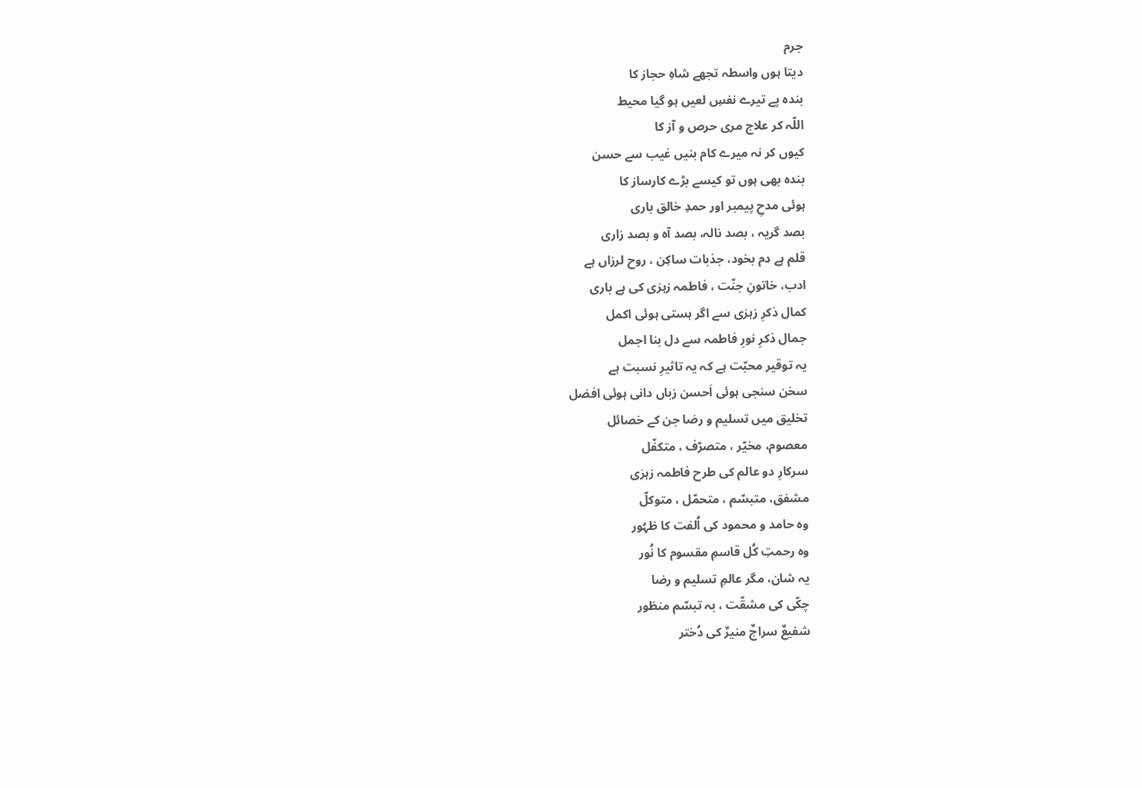جرم
دیتا ہوں واسطہ تجھے شاہِ حجاز کا
بندہ پے تیرے نفسِ لعیں ہو گیا محیط
اللّہ کر علاج مری حرص و آز کا
کیوں کر نہ میرے کام بنیں غیب سے حسن
بندہ بھی ہوں تو کیسے بڑے کارساز کا
ہوئی مدحِ پیمبر اور حمدِ خالق باری
بصد گریہ ، بصد نالہ، بصد آہ و بصد زاری
قلم ہے دم بخود، جذبات ساکِن ، روح لرزاں ہے
ادب، خاتونِ جنّت ، فاطمہ زہرٰی کی ہے باری
کمال ذکرِ زہرٰی سے اگر ہستی ہوئی اکمل
جمال ذکرِ نورِ فاطمہ سے دل بنا اجمل
یہ توقیر محبّت ہے کہ یہ تاثیرِ نسبت ہے
سخن سنجی ہوئی اَحسن زباں دانی ہوئی افضل
تخلیق میں تسلیم و رضا جن کے خصائل
معصوم، مخیّر ، متصرّف ، متکفّل
سرکارِ دو عالم کی طرح فاطمہ زہرٰی
مشفق، متبسّم ، متحمّل ، متوکلّ
وہ حامد و محمود کی اُلفت کا ظہُور
وہ رحمتِ کُل قاسمِ مقسوم کا نُور
یہ شان، مگر عالمِ تسلیم و رضا
چکّی کی مشقّت ، بہ تبسّم منظور
شفیعٌ سراجٌ منیرٌ کی دُختر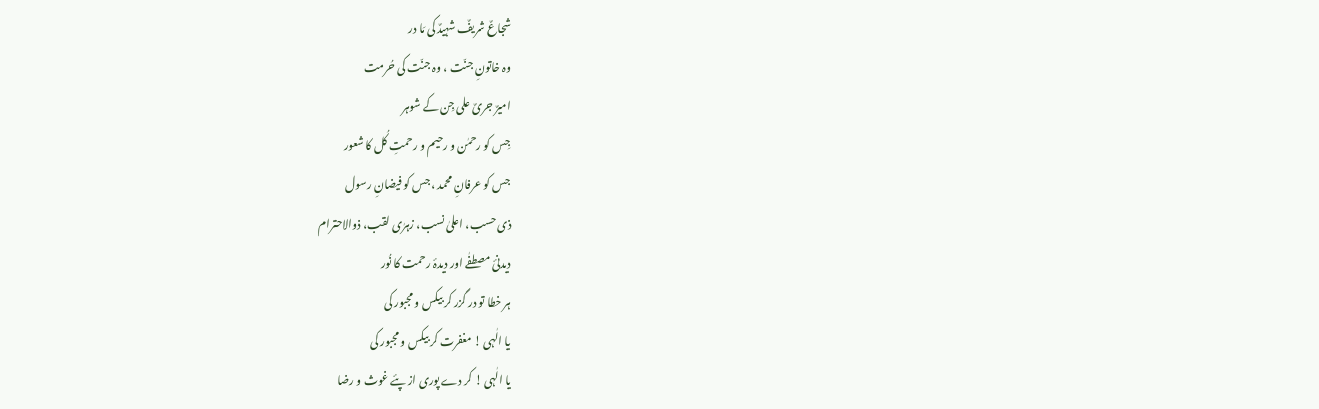شجاعٌ شریفٌ شہیدٌ کی مَا در
وہ خاتونِ جنّت ، وہ جنّت کی حُرمت
امیرٌ جریٌ علی جِن کے شوہر
جِس کو رحمٰن و رحیم و رحمتِ کُل کا شعور
جس کو عرفانِ محمد ، جس کو فیضانِ رسول
ذی حسب، اعلیٰ نسب، زہرٰی لقب، ذوالاحترام
دیدنیٔ مصطفٰے اور دیدۂ رحمت کا نُور
ہر خطا تو در گزر کر بیکس و مجبور کی
یا الٰہی ! مغفرت کر بیکس و مجبور کی
یا الٰہی ! کر دے پوری از پئے غوث و رضا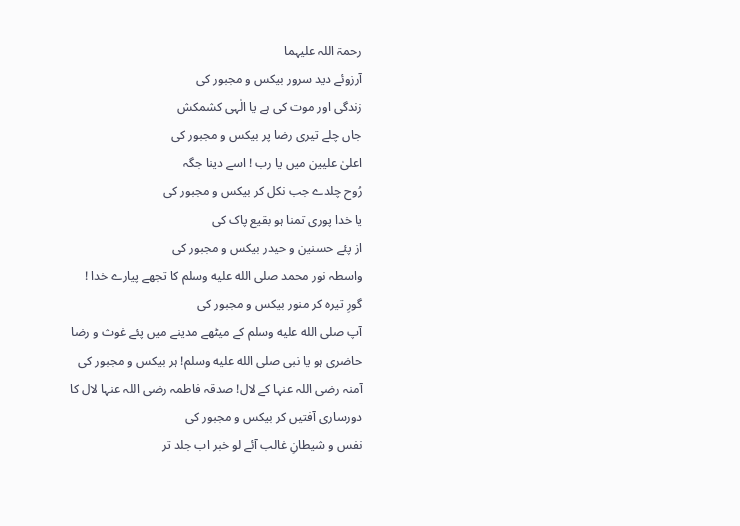رحمۃ اللہ علیہما
آرزوئے دید سرور بیکس و مجبور کی
زندگی اور موت کی ہے یا الٰہی کشمکش
جاں چلے تیری رضا پر بیکس و مجبور کی
اعلیٰ علیین میں یا رب ! اسے دینا جگہ
رُوح چلدے جب نکل کر بیکس و مجبور کی
یا خدا پوری تمنا ہو بقیع پاک کی
از پئے حسنین و حیدر بیکس و مجبور کی
واسطہ نور محمد صلى الله عليه وسلم کا تجھے پیارے خدا !
گورِ تیرہ کر منور بیکس و مجبور کی
آپ صلى الله عليه وسلم کے میٹھے مدینے میں پئے غوث و رضا
حاضری ہو یا نبی صلى الله عليه وسلم! ہر بیکس و مجبور کی
آمنہ رضی اللہ عنہا کے لال! صدقہ فاطمہ رضی اللہ عنہا لال کا
دورساری آفتیں کر بیکس و مجبور کی
نفس و شیطانِ غالب آئے لو خبر اب جلد تر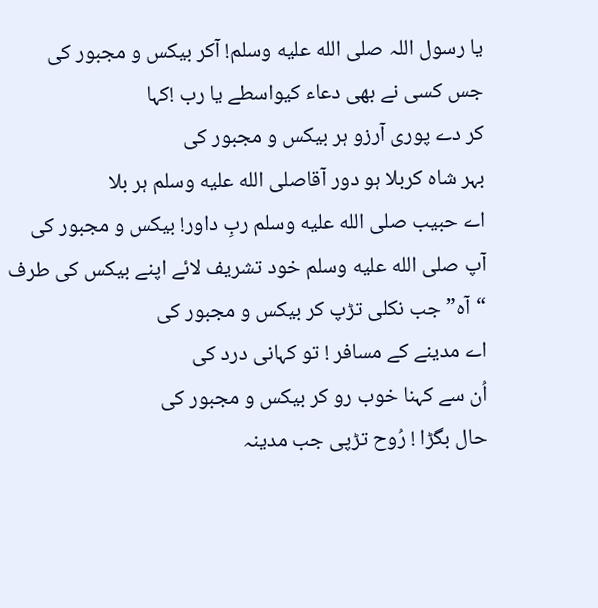یا رسول اللہ صلى الله عليه وسلم! آکر بیکس و مجبور کی
جس کسی نے بھی دعاء کیواسطے یا رب !کہا
کر دے پوری آرزو ہر بیکس و مجبور کی
بہر شاہ کربلا ہو دور آقاصلى الله عليه وسلم ہر بلا
اے حبیب صلى الله عليه وسلم ربِ داور! بیکس و مجبور کی
آپ صلى الله عليه وسلم خود تشریف لائے اپنے بیکس کی طرف
“آہ” جب نکلی تڑپ کر بیکس و مجبور کی
اے مدینے کے مسافر ! تو کہانی درد کی
اُن سے کہنا خوب رو کر بیکس و مجبور کی
حال بگڑا ! رُوح تڑپی جب مدینہ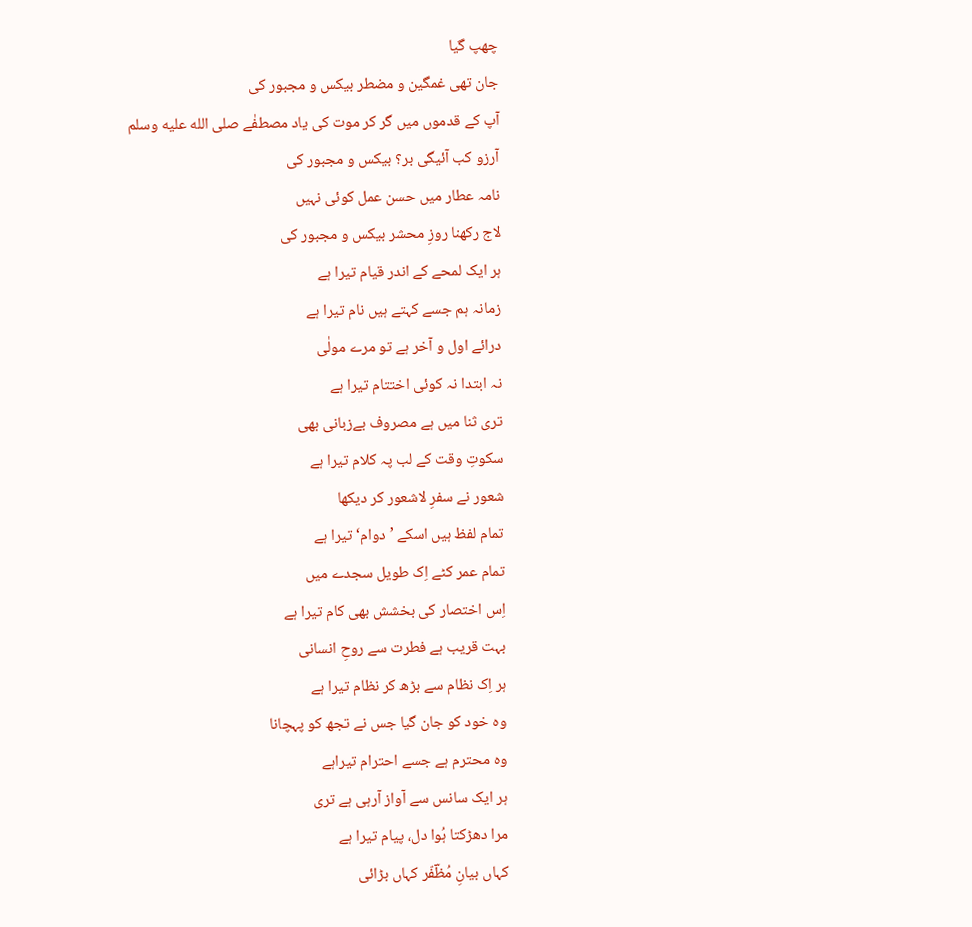چھپ گیا
جان تھی غمگین و مضطر بیکس و مجبور کی
آپ کے قدموں میں گر کر موت کی یاد مصطفٰے صلى الله عليه وسلم
آرزو کب آئیگی بر؟ بیکس و مجبور کی
نامہ عطار میں حسن عمل کوئی نہیں
لاج رکھنا روزِ محشر بیکس و مجبور کی
ہر ایک لمحے کے اندر قیام تیرا ہے
زمانہ ہم جسے کہتے ہیں نام تیرا ہے
درائے اول و آخر ہے تو مرے مولٰی
نہ ابتدا نہ کوئی اختتام تیرا ہے
تری ثنا میں ہے مصروف بےزبانی بھی
سکوتِ وقت کے لب پہ کلام تیرا ہے
شعور نے سفرِ لاشعور کر دیکھا
تمام لفظ ہیں اسکے ’دوام‘ تیرا ہے
تمام عمر کٹے اِک طویل سجدے میں
اِس اختصار کی بخشش بھی کام تیرا ہے
بہت قریب ہے فطرت سے روحِ انسانی
ہر اِک نظام سے بڑھ کر نظام تیرا ہے
وہ خود کو جان گیا جس نے تجھ کو پہچانا
وہ محترم ہے جسے احترام تیراہے
ہر ایک سانس سے آواز آرہی ہے تری
مرا دھڑکتا ہُوا دل، پیام تیرا ہے
کہاں بیانِ مُظؔفّر کہاں بڑائی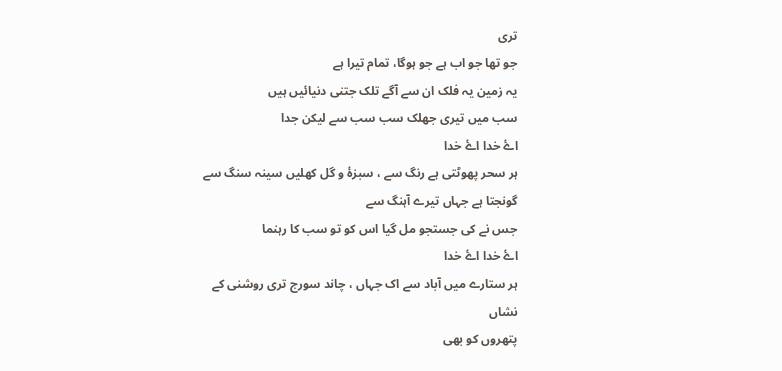تری
جو تھا جو اب ہے جو ہوگا، تمام تیرا ہے
یہ زمین یہ فلک ان سے آگے تلک جتنی دنیائیں ہیں
سب میں تیری جھلک سب سب سے لیکن جدا
اۓ خدا اۓ خدا
ہر سحر پھوٹتی ہے رنگ سے ، سبزۂ و گل کھلیں سینہ سنگ سے
گونجتا ہے جہاں تیرے آہنگ سے
جس نے کی جستجو مل گیا اس کو تو سب کا رہنما
اۓ خدا اۓ خدا
ہر ستارے میں آباد سے اک جہاں ، چاند سورج تری روشنی کے نشاں
پتھروں کو بھی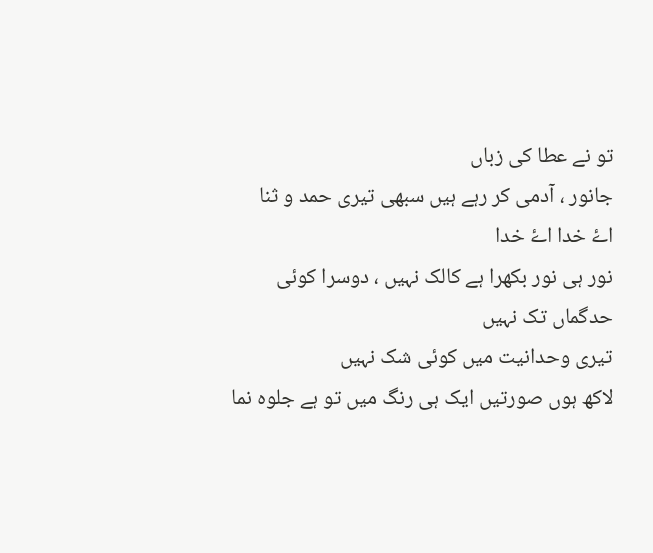تو نے عطا کی زباں
جانور ، آدمی کر رہے ہیں سبھی تیری حمد و ثنا
اۓ خدا اۓ خدا
نور ہی نور بکھرا ہے کالک نہیں ، دوسرا کوئی حدگماں تک نہیں
تیری وحدانیت میں کوئی شک نہیں
لاکھ ہوں صورتیں ایک ہی رنگ میں تو ہے جلوہ نما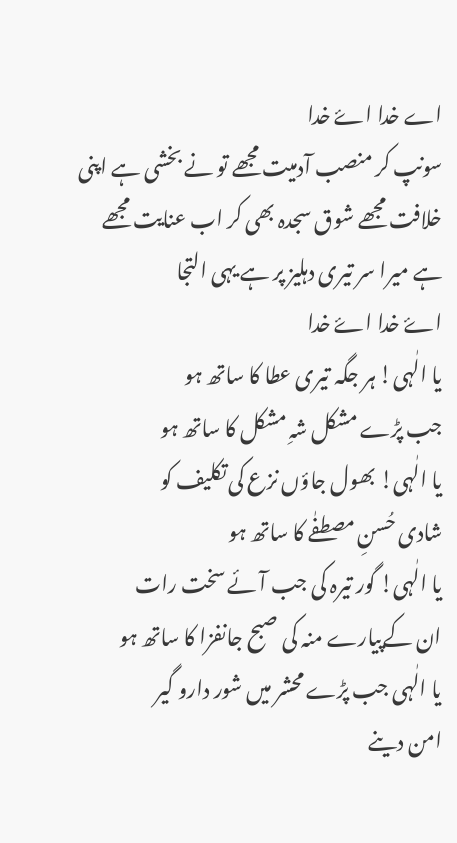اے خدا اۓ خدا
سونپ کر منصب آدمیت مجھے تو نے بخشی ہے اپنی خلافت مجھے شوق سجدہ بھی کر اب عنایت مجھے
ہے میرا سر تیری دہلیز پر ہے یہی التجا
اۓ خدا اۓ خدا
یا الٰہی! ہر جگہ تیری عطا کا ساتھ ہو
جب پڑے مشکل شہِ مشکل کا ساتھ ہو
یا الٰہی! بھول جاؤں نزع کی تکلیف کو
شادی حُسنِ مصطفٰے کا ساتھ ہو
یا الٰہی! گور تیرہ کی جب آئے سخت رات
ان کےپیارے منہ کی صبح جانفزا کا ساتھ ہو
یا الٰہی جب پڑے محشر میں شور دارو گیر
امن دینے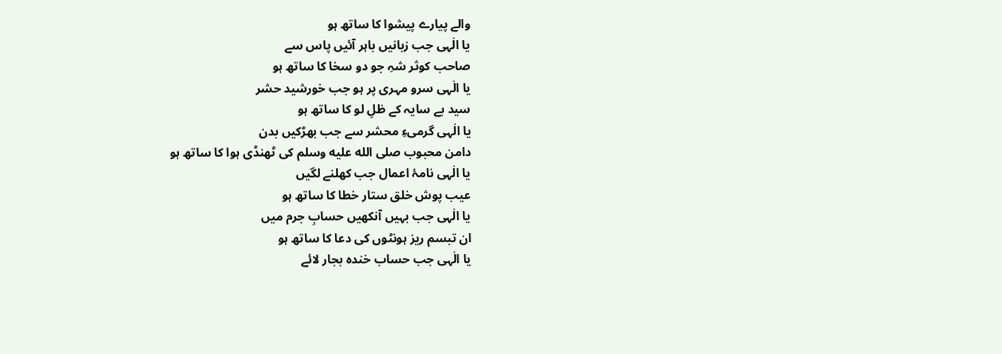والے پیارے پیشوا کا ساتھ ہو
یا الٰہی جب زبانیں باہر آئیں پاس سے
صاحب کوثر شہِ جو دو سخا کا ساتھ ہو
یا الٰہی سرو مہری پر ہو جب خورشید حشر
سید بے سایہ کے ظلِ لو کا ساتھ ہو
یا الٰہی گرمیءِ محشر سے جب بھڑکیں بدن
دامن محبوب صلى الله عليه وسلم کی ٹھنڈی ہوا کا ساتھ ہو
یا الٰہی نامۂ اعمال جب کھلنے لگیں
عیب پوش خلق ستار خطا کا ساتھ ہو
یا الٰہی جب بہیں آنکھیں حسابِ جرم میں
ان تبسم ریز ہونٹوں کی دعا کا ساتھ ہو
یا الٰہی جب حساب خندہ بجار لائے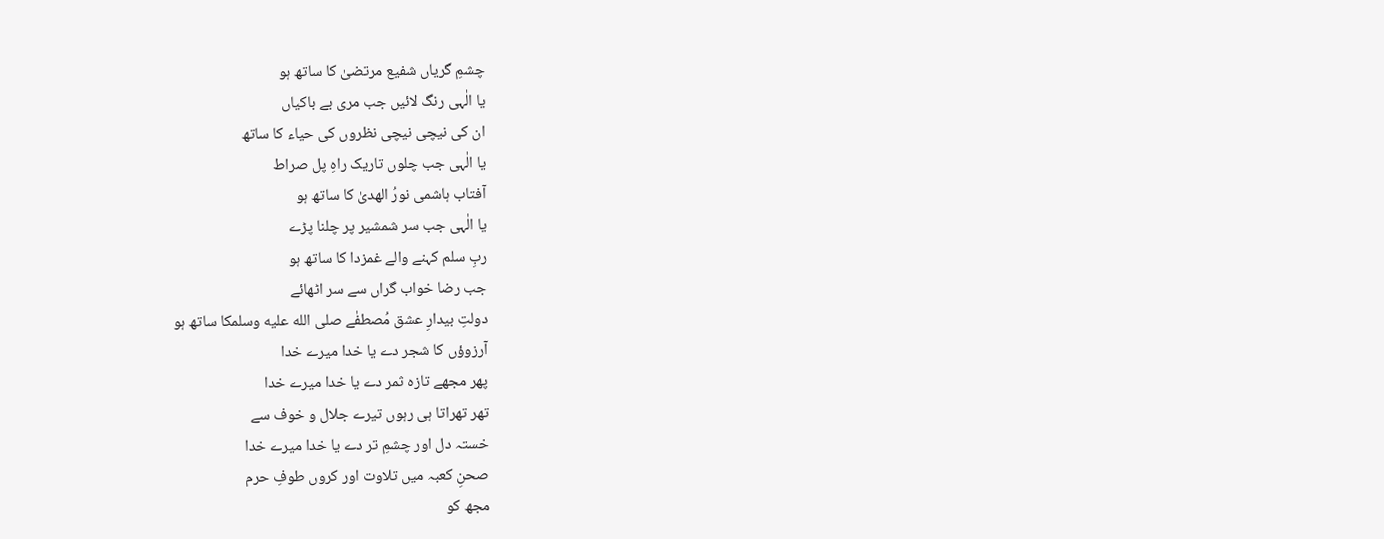چشمِ گریاں شفیع مرتضیٰ کا ساتھ ہو
یا الٰہی رنگ لائیں جب مری بے باکیاں
ان کی نیچی نیچی نظروں کی حیاء کا ساتھ
یا الٰہی جب چلوں تاریک راہِ پل صراط
آفتاب ہاشمی نورُ الھدیٰ کا ساتھ ہو
یا الٰہی جب سر شمشیر پر چلنا پڑے
ربِ سلم کہنے والے غمزدا کا ساتھ ہو
جب رضا خواب گراں سے سر اٹھائے
دولتِ بیدارِ عشق مُصطفٰے صلى الله عليه وسلمکا ساتھ ہو
آرزوؤں کا شجر دے یا خدا میرے خدا
پھر مجھے تازہ ثمر دے یا خدا میرے خدا
تھر تھراتا ہی رہوں تیرے جلال و خوف سے
خستہ دل اور چشمِ تر دے یا خدا میرے خدا
صحنِ کعبہ میں تلاوت اور کروں طوفِ حرم
مجھ کو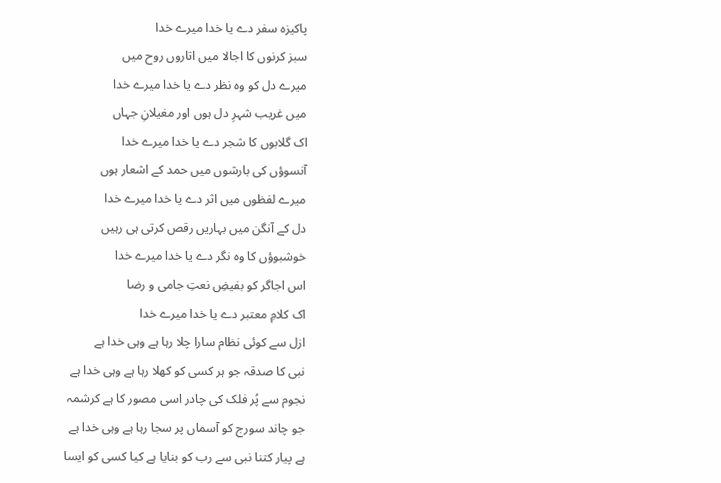پاکیزہ سفر دے یا خدا میرے خدا
سبز کرنوں کا اجالا میں اتاروں روح میں
میرے دل کو وہ نظر دے یا خدا میرے خدا
میں غریب شہرِ دل ہوں اور مغیلانِ جہاں
اک گلابوں کا شجر دے یا خدا میرے خدا
آنسوؤں کی بارشوں میں حمد کے اشعار ہوں
میرے لفظوں میں اثر دے یا خدا میرے خدا
دل کے آنگن میں بہاریں رقص کرتی ہی رہیں
خوشبوؤں کا وہ نگر دے یا خدا میرے خدا
اس اجاگر کو بفیضِ نعتِ جامی و رضا
اک کلامِ معتبر دے یا خدا میرے خدا
ازل سے کوئی نظام سارا چلا رہا ہے وہی خدا ہے
نبی کا صدقہ جو ہر کسی کو کھلا رہا ہے وہی خدا ہے
نجوم سے پُر فلک کی چادر اسی مصور کا ہے کرشمہ
جو چاند سورج کو آسماں پر سجا رہا ہے وہی خدا ہے
ہے پیار کتنا نبی سے رب کو بنایا ہے کیا کسی کو ایسا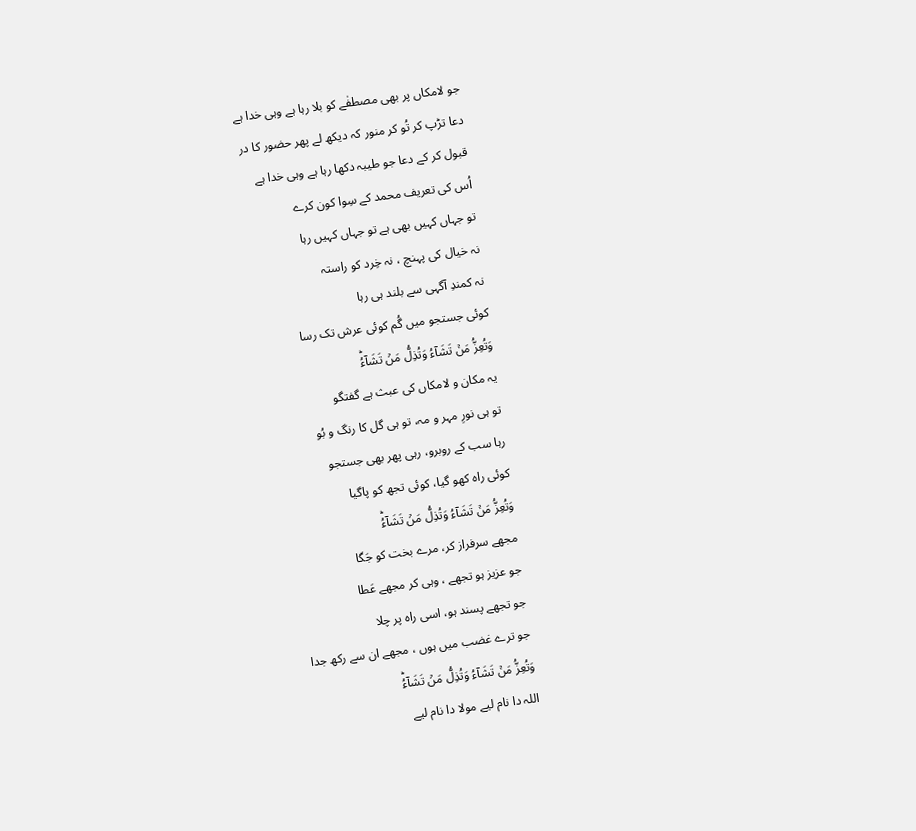جو لامکاں پر بھی مصطفٰے کو بلا رہا ہے وہی خدا ہے
دعا تڑپ کر تُو کر منور کہ دیکھ لے پھر حضور کا در
قبول کر کے دعا جو طیبہ دکھا رہا ہے وہی خدا ہے
اُس کی تعریف محمد کے سِوا کون کرے
تو جہاں کہیں بھی ہے تو جہاں کہیں رہا
نہ خیال کی پہنچ ، نہ خِرد کو راستہ
نہ کمندِ آگہی سے بلند ہی رہا
کوئی جستجو میں گُم کوئی عرش تک رسا
وَتُعِزُّ مَنۡ تَشَآءُ وَتُذِلُّ مَنۡ تَشَآءُؕ
یہ مکان و لامکاں کی عبث ہے گفتگو
تو ہی نورِ مہر و مہ، تو ہی گل کا رنگ و بُو
رہا سب کے روبرو، رہی پھر بھی جستجو
کوئی راہ کھو گیا، کوئی تجھ کو پاگیا
وَتُعِزُّ مَنۡ تَشَآءُ وَتُذِلُّ مَنۡ تَشَآءُؕ
مجھے سرفراز کر، مرے بخت کو جَگا
جو عزیز ہو تجھے ، وہی کر مجھے عَطا
جو تجھے پسند ہو، اسی راہ پر چلا
جو ترے غضب میں ہوں ، مجھے ان سے رکھ جدا
وَتُعِزُّ مَنۡ تَشَآءُ وَتُذِلُّ مَنۡ تَشَآءُؕ
اللہ دا نام لیے مولا دا نام لیے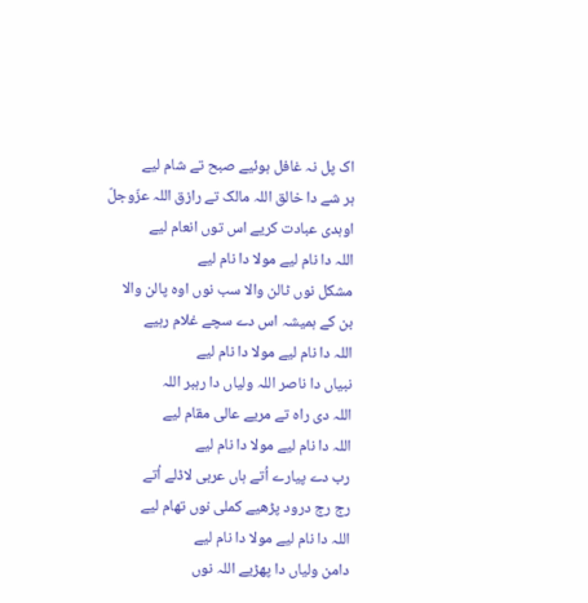اک پل نہ غافل ہوئیے صبح تے شام لیے
ہر شے دا خالق اللہ مالک تے رازق اللہ عزّوجلّ
اوہدی عبادت کریے اس توں انعام لیے
اللہ دا نام لیے مولا دا نام لیے
مشکل نوں ٹالن والا سب نوں اوہ پالن والا
بن کے ہمیشہ اس دے سچے غلام رہیے
اللہ دا نام لیے مولا دا نام لیے
نبیاں دا ناصر اللہ ولیاں دا رہبر اللہ
اللہ دی راہ تے مریے عالی مقام لیے
اللہ دا نام لیے مولا دا نام لیے
رب دے پیارے اُتے ہاں عربی لاڈلے اُتے
رج رج درود پڑھیے کملی نوں تھام لیے
اللہ دا نام لیے مولا دا نام لیے
دامن ولیاں دا پھڑیے اللہ نوں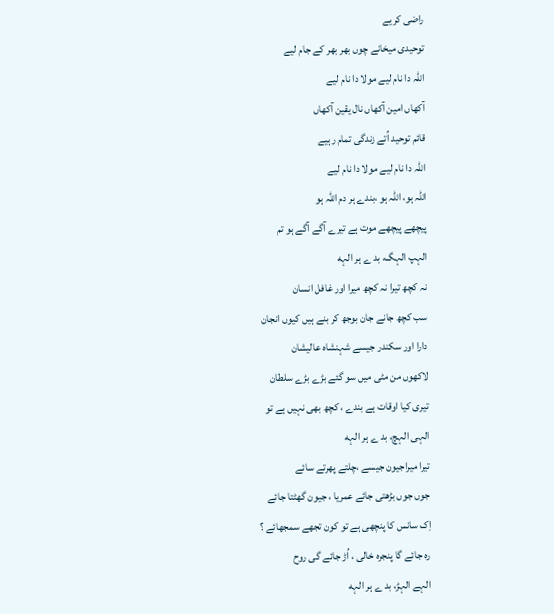راضی کریے
توحیدی میخانے چوں بھر بھر کے جام لیے
اللہ دا نام لیے مولا دا نام لیے
آکھاں امین آکھاں نال یقین آکھاں
قائم توحید اُتے زندگی تمام رہیے
اللہ دا نام لیے مولا دا نام لیے
اللہ ہو، اللہ ہو ،بندے ہر دم اللہ ہو
پیچھے پیچھے موت ہے تیرے آگے آگے ہو تم
الہپ الہگ، بد ے ہر الہه
نہ کچھ تیرا نہ کچھ میرا اور غافل انسان
سب کچھ جانے جان بوجھ کر بنے ہیں کیوں انجان
دارا اور سکندر جیسے شہنشاہ عالیشان
لاکھوں من مٹی میں سو گئے بڑے بڑے سلطان
تیری کیا اوقات ہے بندے ، کچھ بھی نہیں ہے تو
الہی الہچ، بد ے ہر الہه
تیرا میراجیون جیسے ،چلتے پھرتے سائے
جوں جوں بڑھتی جائے عمریا ، جیون گھٹتا جائے
اِک سانس کا پنچھی ہے تو کون تجھے سمجھائے ؟
رہ جائے گا پنجرہ خالی ، اُڑ جائے گی روح
الہے الہڑ، بد ے ہر الہه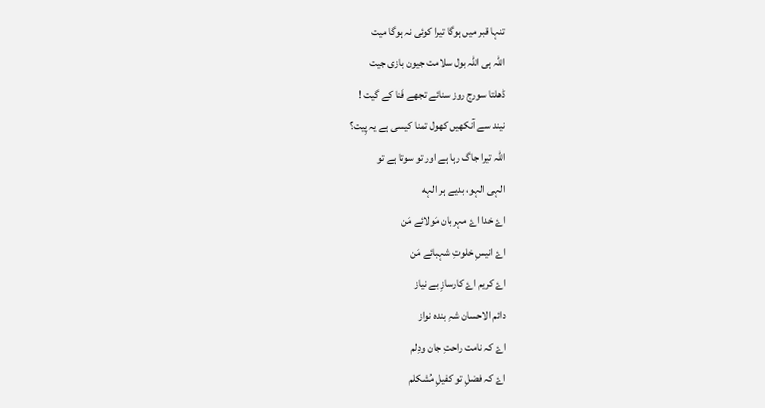تنہا قبر میں ہوگا تیرا کوئی نہ ہوگا میت
اللہ ہی اللہ بول سلامت جیون بازی جیت
ڈھلتا سورج روز سنائے تجھے فَنا کے گیت !
نیند سے آنکھیں کھول تمنا کیسی ہے یہ پِیت؟
اللہ تیرا جاگ رہا ہے اور تو سوتا ہے تو
الہی الہو، بدیے ہر الہه
اۓ خدا اۓ مہربان مَولائے مَن
اۓ انیسِ خلوتِ شہبائے مَن
اۓ کریم اۓ کارسازِ بے نیاز
دائم الاحسان شہِ بندہ نواز
اۓ کہ نامت راحتِ جان ودِلم
اۓ کہ فضلِ تو کفیلِ مُشکلم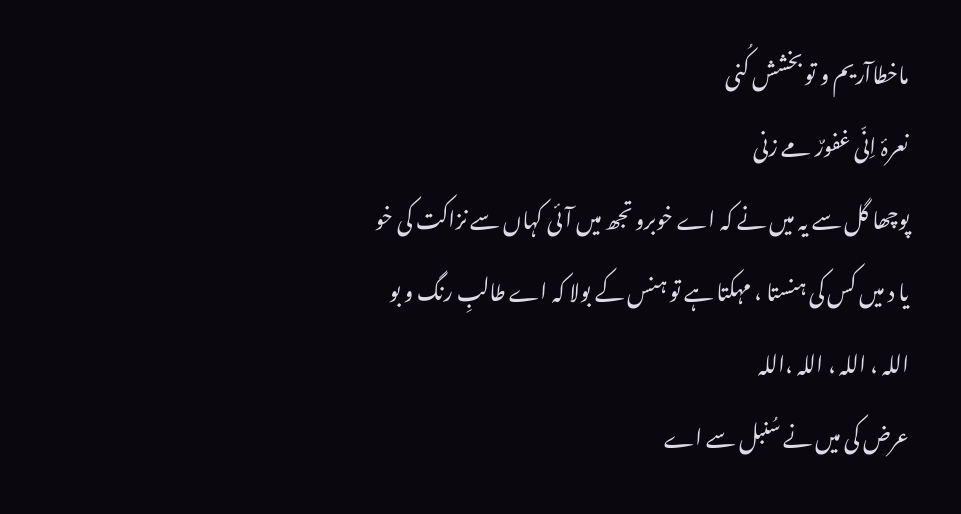ماخطاآریم و تو بخشش کُنی
نعرۂ اِنّی غفورٌ مے زنی
پوچھا گل سے یہ میں نے کہ اے خوبرو تجھ میں آئی کہاں سے نزاکت کی خو
یا د میں کس کی ہنستا ، مہکتا ہے تو ہنس کے بولا کہ اے طالبِ رنگ و بو
اللہ ، اللہ ، اللہ ،اللہ
عرض کی میں نے سُنبل سے اے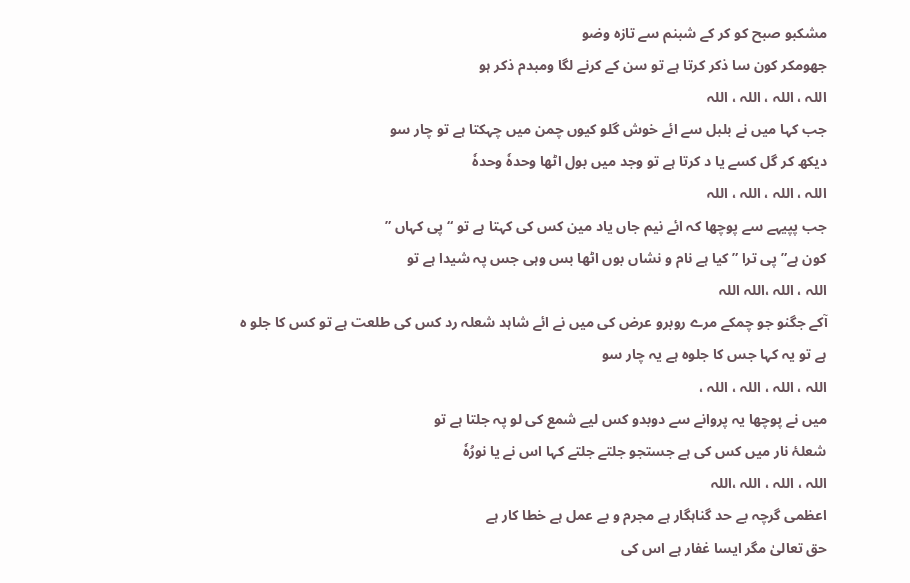مشکبو صبح کو کر کے شبنم سے تازہ وضو
جھومکر کون سا ذکر کرتا ہے تو سن کے کرنے لگا ومبدم ذکر ہو
اللہ ، اللہ ، اللہ ، اللہ
جب کہا میں نے بلبل سے ائے خوش گلو کیوں چمن میں چہکتا ہے تو چار سو
دیکھ کر گل کسے یا د کرتا ہے تو وجد میں بول اٹھا وحدہٗ وحدہٗ
اللہ ، اللہ ، اللہ ، اللہ
جب پپیہے سے پوچھا کہ ائے نیم جاں یاد مین کس کی کہتا ہے تو “پی کہاں ”
کون ہے”پی ترا ” کیا ہے نام و نشاں بوں اٹھا بس وہی جس پہ شیدا ہے تو
اللہ ، اللہ ،اللہ اللہ
آکے جگنو جو چمکے مرے روبرو عرض کی میں نے ائے شاہد شعلہ رد کس کی طلعت ہے تو کس کا جلو ہ ہے تو یہ کہا جس کا جلوہ ہے یہ چار سو
اللہ ، اللہ ، اللہ ، اللہ ،
میں نے پوچھا یہ پروانے سے دوبدو کس لیے شمع کی لو پہ جلتا ہے تو
شعلۂ نار میں کس کی ہے جستجو جلتے جلتے کہا اس نے یا نورُہٗ
اللہ ، اللہ ، اللہ ،اللہ
اعظمی گرچہ بے حد گناہگار ہے مجرم و بے عمل ہے خطا کار ہے
حق تعالیٰ مگر ایسا غفار ہے اس کی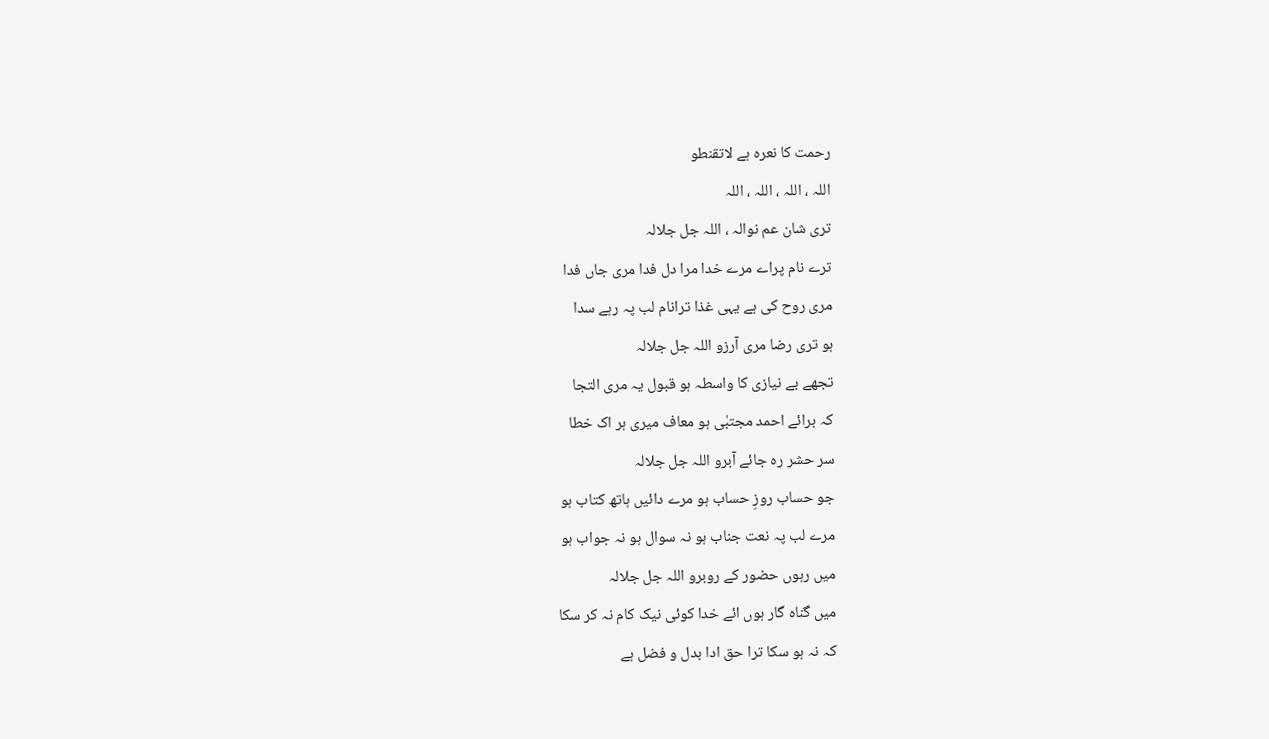رحمت کا نعرہ ہے لاتقنطو
اللہ ، اللہ ، اللہ ، اللہ
تری شان عم نوالہ ، اللہ جل جلالہ
ترے نام پراے مرے خدا مرا دل فدا مری جاں فدا
مری روح کی ہے یہی غذا ترانام لب پہ رہے سدا
ہو تری رضا مری آرزو اللہ جل جلالہ
تجھے بے نیازی کا واسطہ ہو قبول یہ مری التجا
کہ برائے احمد مجتبٰی ہو معاف میری ہر اک خطا
سر حشر رہ جائے آبرو اللہ جل جلالہ
جو حساب روزِ حساب ہو مرے دائیں ہاتھ کتاب ہو
مرے لب پہ نعت جناب ہو نہ سوال ہو نہ جواب ہو
میں رہوں حضور کے روبرو اللہ جل جلالہ
میں گناہ گار ہوں ائے خدا کوئی نیک کام نہ کر سکا
کہ نہ ہو سکا ترا حق ادا بدل و فضل ہے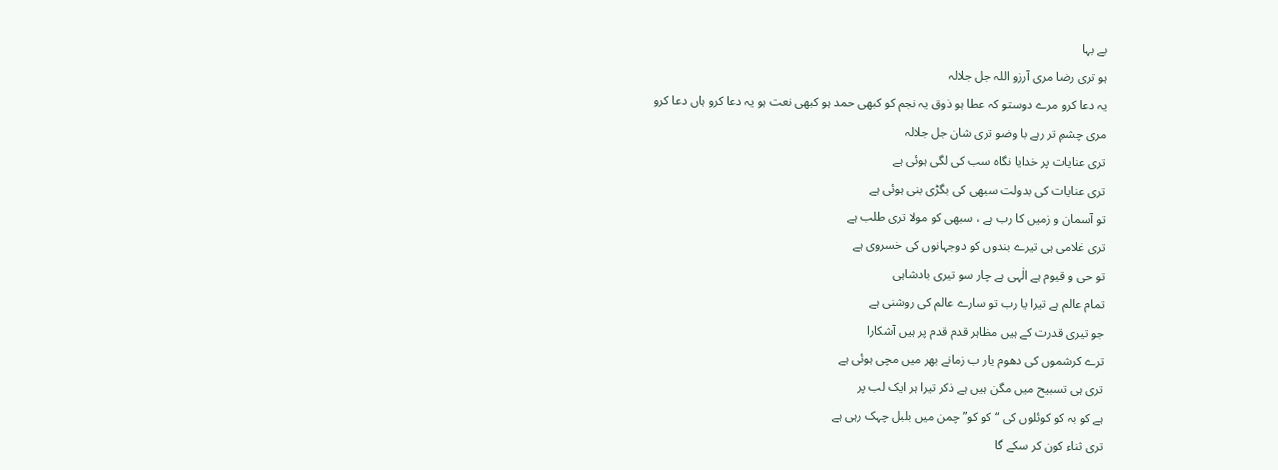بے بہا
ہو تری رضا مری آرزو اللہ جل جلالہ
یہ دعا کرو مرے دوستو کہ عطا ہو ذوق یہ نجم کو کبھی حمد ہو کبھی نعت ہو یہ دعا کرو ہاں دعا کرو
مری چشمِ تر رہے با وضو تری شان جل جلالہ
تری عنایات پر خدایا نگاہ سب کی لگی ہوئی ہے
تری عنایات کی بدولت سبھی کی بگڑی بنی ہوئی ہے
تو آسمان و زمیں کا رب ہے ، سبھی کو مولا تری طلب ہے
تری غلامی ہی تیرے بندوں کو دوجہانوں کی خسروی ہے
تو حی و قیوم ہے الٰہی ہے چار سو تیری بادشاہی
تمام عالم ہے تیرا یا رب تو سارے عالم کی روشنی ہے
جو تیری قدرت کے ہیں مظاہر قدم قدم پر ہیں آشکارا
ترے کرشموں کی دھوم یار ب زمانے بھر میں مچی ہوئی ہے
تری ہی تسبیح میں مگن ہیں ہے ذکر تیرا ہر ایک لب پر
ہے کو بہ کو کوئلوں کی “کو کو” چمن میں بلبل چہک رہی ہے
تری ثناء کون کر سکے گا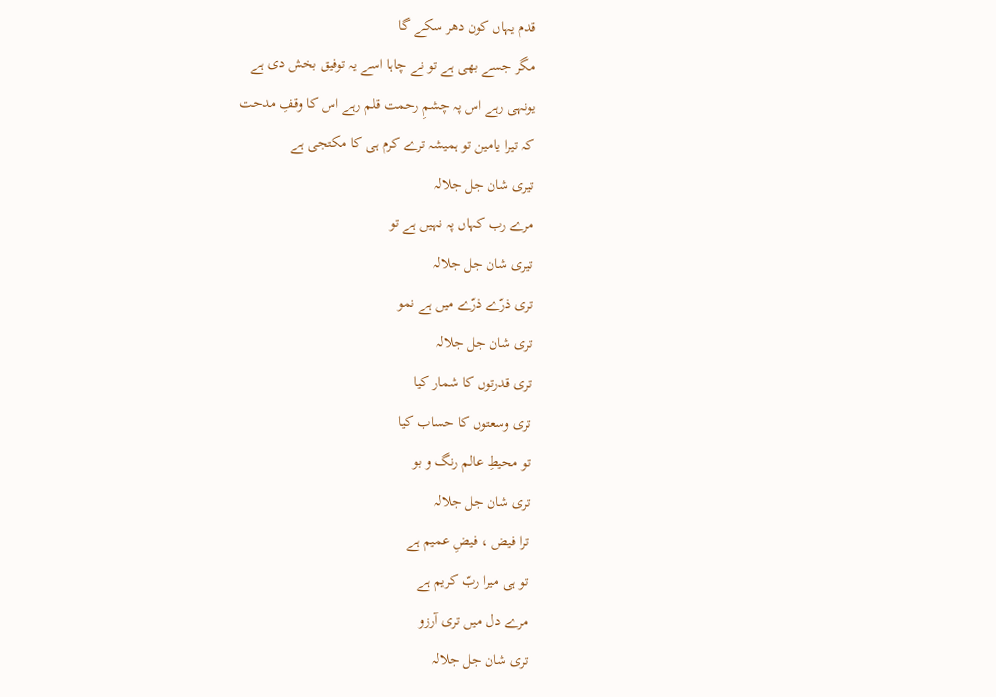قدم یہاں کون دھر سکے گا
مگر جسے بھی ہے تو نے چاہا اسے یہ توفیق بخش دی ہے
یونہی رہے اس پہ چشمِ رحمت قلم رہے اس کا وقفِ مدحت
کہ تیرا یامین تو ہمیشہ ترے کرم ہی کا مکتجی ہے
تیری شان جل جلالہ
مرے رب کہاں پہ نہیں ہے تو
تیری شان جل جلالہ
تری ذرّے ذرّے میں ہے نمو
تری شان جل جلالہ
تری قدرتوں کا شمار کیا
تری وسعتوں کا حساب کیا
تو محیطِ عالم رنگ و بو
تری شان جل جلالہ
ترا فیض ، فیضِ عمیم ہے
تو ہی میرا ربّ کریم ہے
مرے دل میں تری آرزو
تری شان جل جلالہ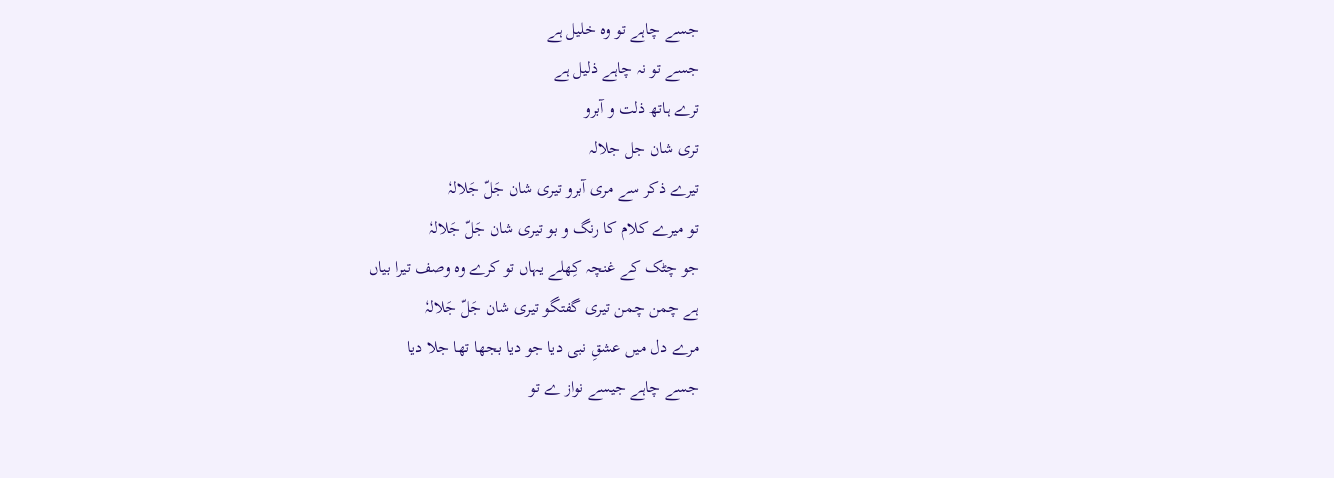جسے چاہے تو وہ خلیل ہے
جسے تو نہ چاہے ذلیل ہے
ترے ہاتھ ذلت و آبرو
تری شان جل جلالہ
تیرے ذکر سے مری آبرو تیری شان جَلّ جَلالہٗ
تو میرے کلام کا رنگ و بو تیری شان جَلّ جَلالہٗ
جو چٹک کے غنچہ کِھلے یہاں تو کرے وہ وصف تیرا بیاں
ہے چمن چمن تیری گفتگو تیری شان جَلّ جَلالہٗ
مرے دل میں عشقِ نبی دیا جو دیا بجھا تھا جلا دیا
جسے چاہے جیسے نواز ے تو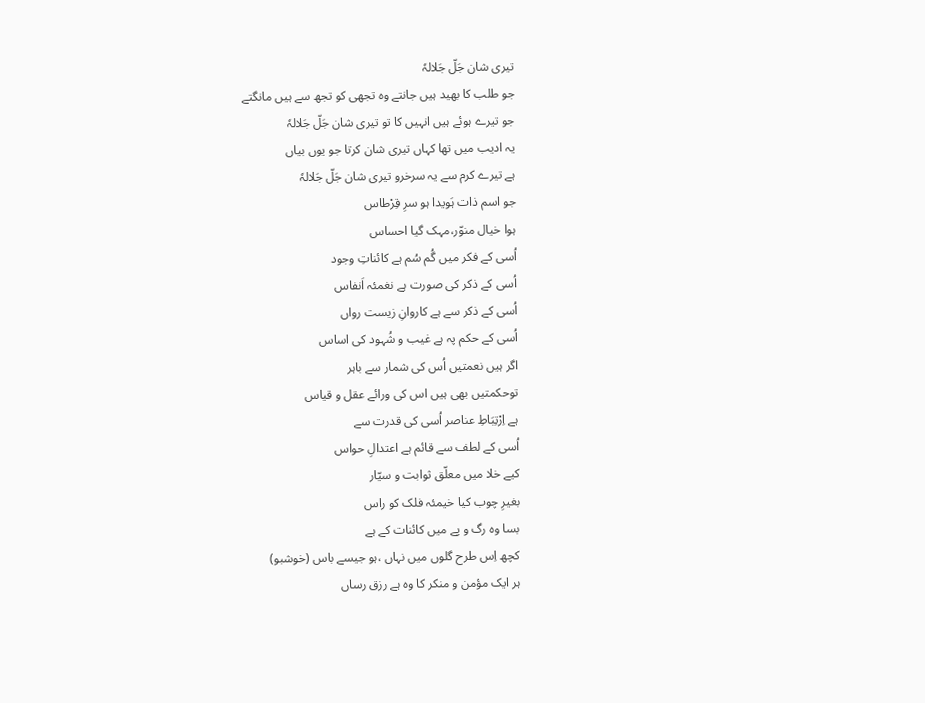تیری شان جَلّ جَلالہٗ
جو طلب کا بھید ہیں جانتے وہ تجھی کو تجھ سے ہیں مانگتے
جو تیرے ہوئے ہیں انہیں کا تو تیری شان جَلّ جَلالہٗ
یہ ادیب میں تھا کہاں تیری شان کرتا جو یوں بیاں
ہے تیرے کرم سے یہ سرخرو تیری شان جَلّ جَلالہٗ
جو اسم ذات ہَویدا ہو سرِ قِرْطاس
ہوا خیال منوّر،مہک گیا احساس
اُسی کے فکر میں گُم سُم ہے کائناتِ وجود
اُسی کے ذکر کی صورت ہے نغمئہ اَنفاس
اُسی کے ذکر سے ہے کاروانِ زیست رواں
اُسی کے حکم پہ ہے غیب و شُہود کی اساس
اگر ہیں نعمتیں اُس کی شمار سے باہر
توحکمتیں بھی ہیں اس کی ورائے عقل و قیاس
ہے اِرْتِبَاطِ عناصر اُسی کی قدرت سے
اُسی کے لطف سے قائم ہے اعتدالِ حواس
کیے خلا میں معلّق ثوابت و سیّار
بغیرِ چوب کیا خیمئہ فلک کو راس
بسا وہ رگ و پے میں کائنات کے ہے
کچھ اِس طرح گلوں میں نہاں ،ہو جیسے باس (خوشبو)
ہر ایک مؤمن و منکر کا وہ ہے رزق رساں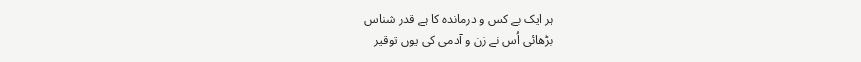ہر ایک بے کس و درماندہ کا ہے قدر شناس
بڑھائی اُس نے زن و آدمی کی یوں توقیر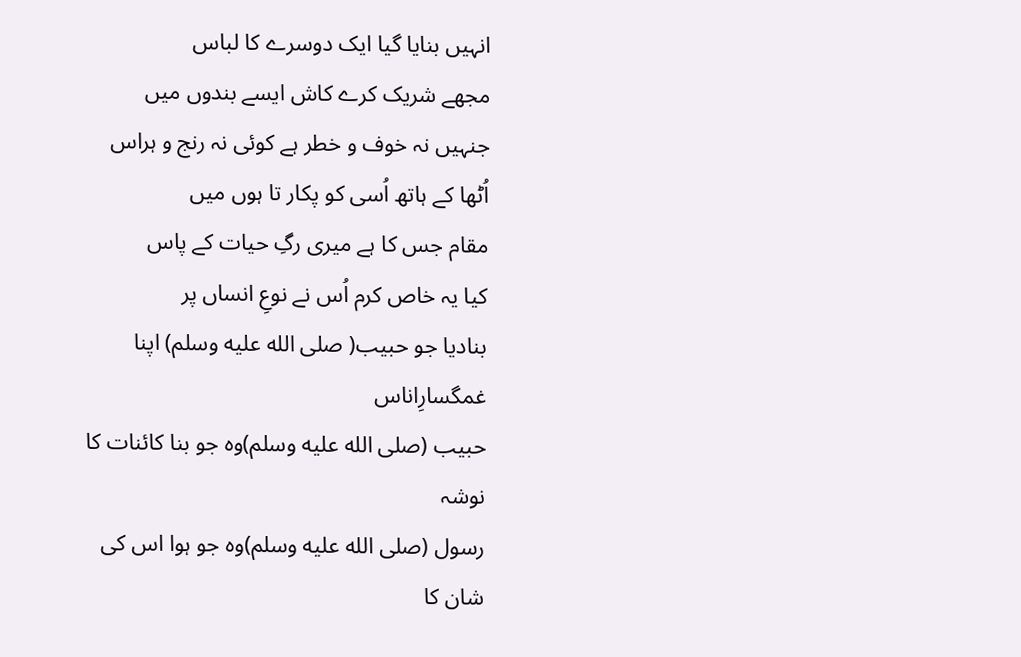انہیں بنایا گیا ایک دوسرے کا لباس
مجھے شریک کرے کاش ایسے بندوں میں
جنہیں نہ خوف و خطر ہے کوئی نہ رنج و ہراس
اُٹھا کے ہاتھ اُسی کو پکار تا ہوں میں
مقام جس کا ہے میری رگِ حیات کے پاس
کیا یہ خاص کرم اُس نے نوعِ انساں پر
بنادیا جو حبیب( صلى الله عليه وسلم) اپنا غمگسارِاناس
حبیب (صلى الله عليه وسلم)وہ جو بنا کائنات کا نوشہ
رسول (صلى الله عليه وسلم)وہ جو ہوا اس کی شان کا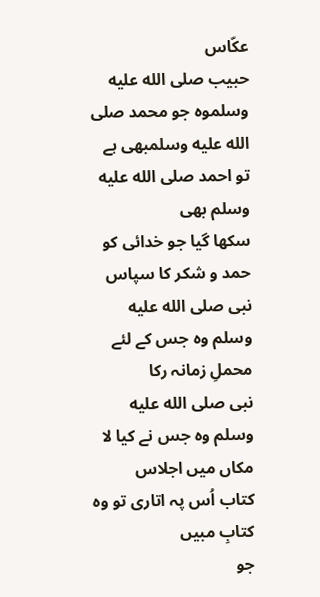عکّاس
حبیب صلى الله عليه وسلموہ جو محمد صلى الله عليه وسلمبھی ہے تو احمد صلى الله عليه وسلم بھی
سکھا گیا جو خدائی کو حمد و شکر کا سپاس
نبی صلى الله عليه وسلم وہ جس کے لئے محملِ زمانہ رکا
نبی صلى الله عليه وسلم وہ جس نے کیا لا مکاں میں اجلاس
کتاب اُس پہ اتاری تو وہ کتابِ مبیں
جو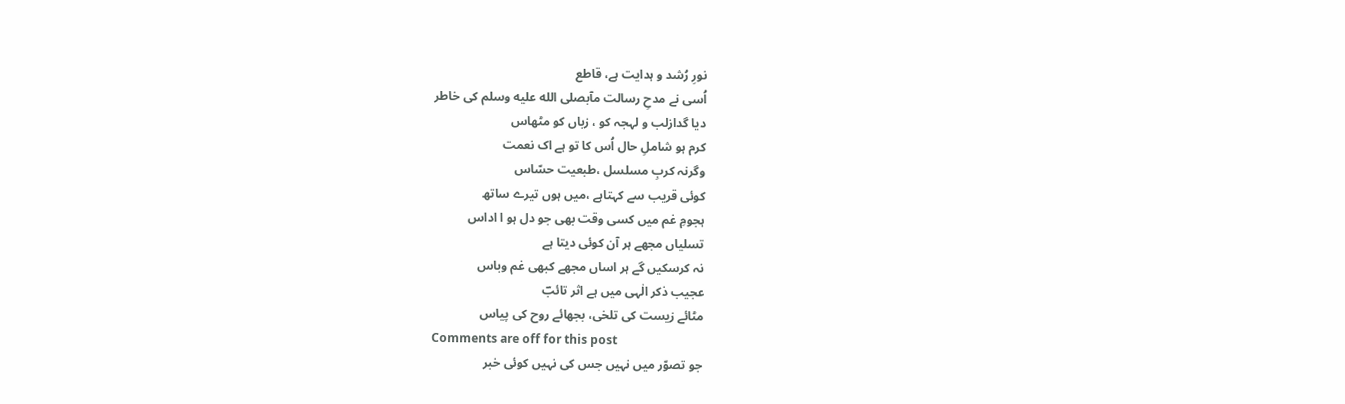نورِ رُشد و ہدایت ہے، قاطع
اُسی نے مدحِ رسالت مآبصلى الله عليه وسلم کی خاطر
دیا گدازلب و لہجہ کو ، زباں کو مٹھاس
کرم ہو شاملِ حال اُس کا تو ہے اک نعمت
وگرنہ کربِ مسلسل ،طبعیت حسّاس
کوئی قریب سے کہتاہے ،میں ہوں تیرے ساتھ
ہجومِ غم میں کسی وقت بھی جو دل ہو ا اداس
تسلیاں مجھے ہر آن کوئی دیتا ہے
نہ کرسکیں گے ہر اساں مجھے کبھی غم وباس
عجیب ذکر الٰہی میں ہے اثر تائبؔ
مٹائے زیست کی تلخی، بجھائے روح کی پیاس
Comments are off for this post
جو تصوّر میں نہیں جس کی نہیں کوئی خبر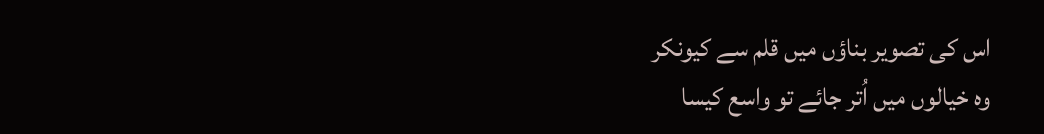اس کی تصویر بناؤں میں قلم سے کیونکر
وہ خیالوں میں اُتر جائے تو واسع کیسا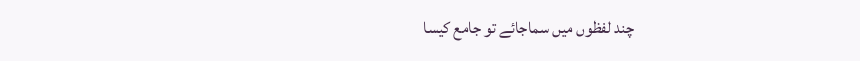چند لفظوں میں سماجائے تو جامع کیسا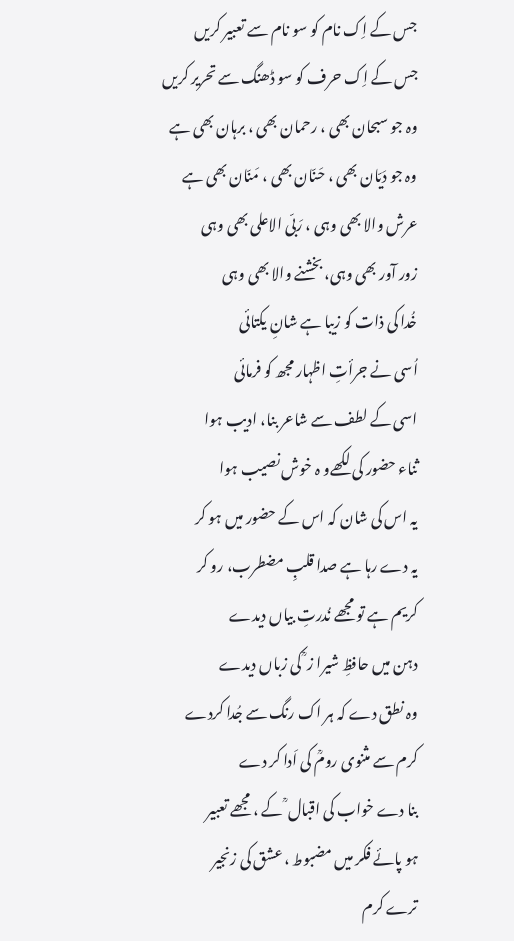جس کے اِک نام کو سو نام سے تعبیر کریں
جس کے اِک حرف کو سو ڈھنگ سے تحریر کریں
وہ جو سبحان بھی ، رحمان بھی ، برہان بھی ہے
وہ جو دَیّان بھی ، حَنّان بھی ، مَنّان بھی ہے
عرش والا بھی وہی ، رَبّی الاعلی بھی وہی
زور آور بھی وہی، بخشنے والا بھی وہی
خُدا کی ذات کو زیبا ہے شانِ یکتائی
اُسی نے جرأتِ اظہار مجھ کو فرمائی
اسی کے لطف سے شاعر بنا، ادیب ہوا
ثناء حضور کی لکھےو ہ خوش نصیب ہوا
یہ اس کی شان کہ اس کے حضور میں ہو کر
یہ دے رہا ہے صدا قلبِ مضطرب، رو کر
کریم ہے تو مجھے نُدرتِ بیاں دیدے
دہن میں حافظِ شیرا ز ؒ کی زباں دیدے
وہ نطق دے کہ ہر اک رنگ سے جُدا کردے
کرم سے مثنوی رومؒ کی اَدا کر دے
بنا دے خواب کی اقبال ؒ کے ، مجھے تعبیر
ہو پائے فکر میں مضبوط ، عشق کی زنجیر
ترے کرم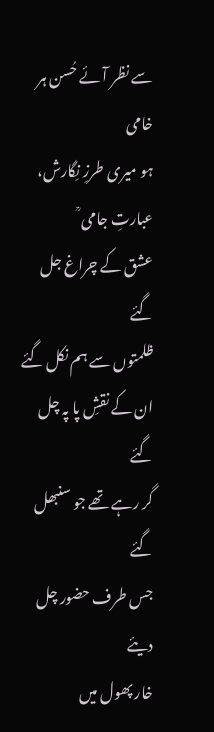سے نظر آئے حُسن ہر خامی
ہو میری طرزِ نِگارش، عبارتِ جامی ؒ
عشق کے چراغ جل گئے
ظلمتوں سے ہم نکل گئے
ان کے نقشِ پا پہ چل گئے
گر رہے تھے جو سنبھل گئے
جس طرف حضور چل دیئے
خار پھول میں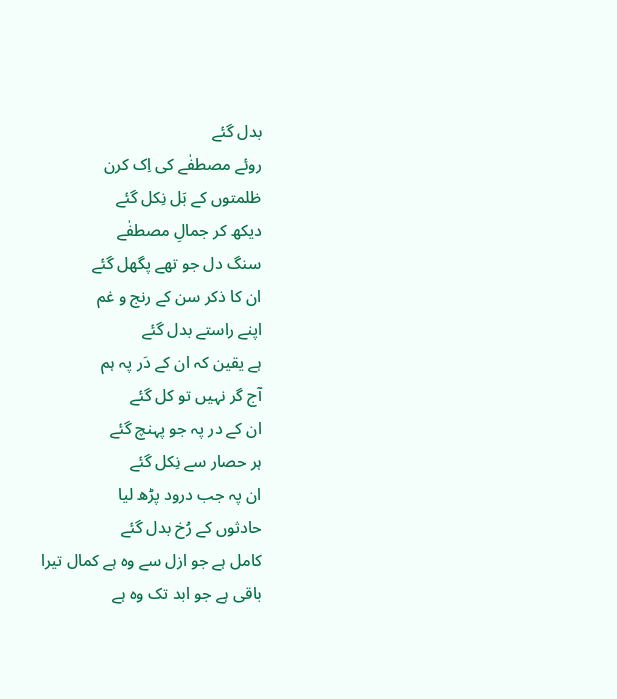بدل گئے
روئے مصطفٰے کی اِک کرن
ظلمتوں کے بَل نِکل گئے
دیکھ کر جمالِ مصطفٰے
سنگ دل جو تھے پگھل گئے
ان کا ذکر سن کے رنج و غم
اپنے راستے بدل گئے
ہے یقین کہ ان کے دَر پہ ہم
آج گر نہیں تو کل گئے
ان کے در پہ جو پہنچ گئے
ہر حصار سے نِکل گئے
ان پہ جب درود پڑھ لیا
حادثوں کے رُخ بدل گئے
کامل ہے جو ازل سے وہ ہے کمال تیرا
باقی ہے جو ابد تک وہ ہے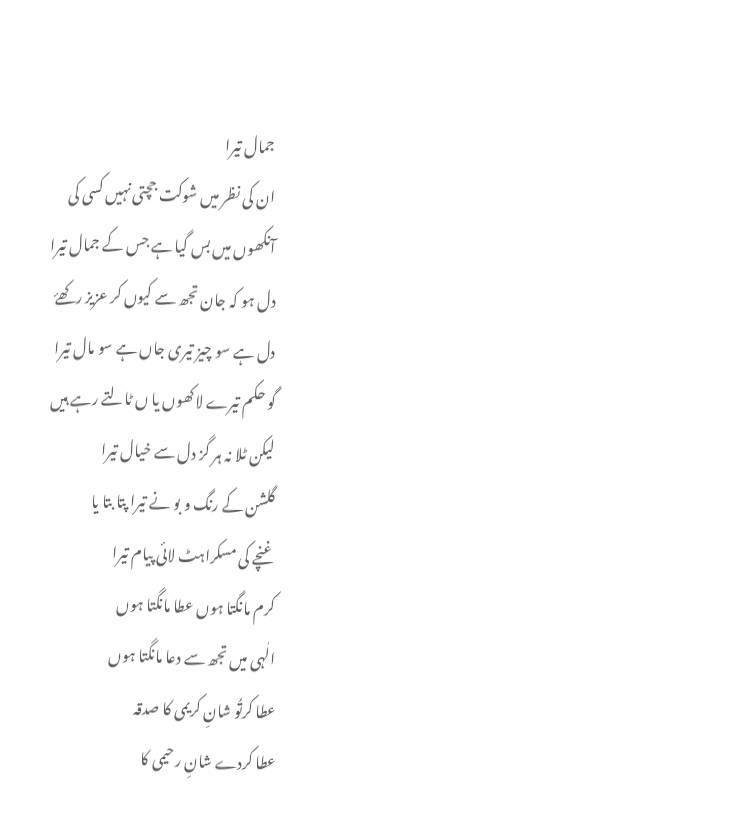جمال تیرا
ان کی نظر میں شوکت جچتی نہیں کسی کی
آنکھوں میں بس گیا ہے جس کے جمال تیرا
دل ہو کہ جان تجھ سے کیوں کر عزیز رکھۓ
دل ہے سو چیز تیری جاں ہے سو مال تیرا
گو حکم تیرے لاکھوں یا ں ٹالتے رہے ہیں
لیکن ٹلا نہ ہر گز دل سے خیال تیرا
گلشن کے رنگ و بو نے تیرا پتا بتا یا
غنچے کی مسکراہٹ لائی پیام تیرا
کرم مانگتا ہوں عطا مانگتا ہوں
الٰہی میں تجھ سے دعا مانگتا ہوں
عطا کرتُو شانِ کریمی کا صدقہ
عطا کردے شانِ رحیمی کا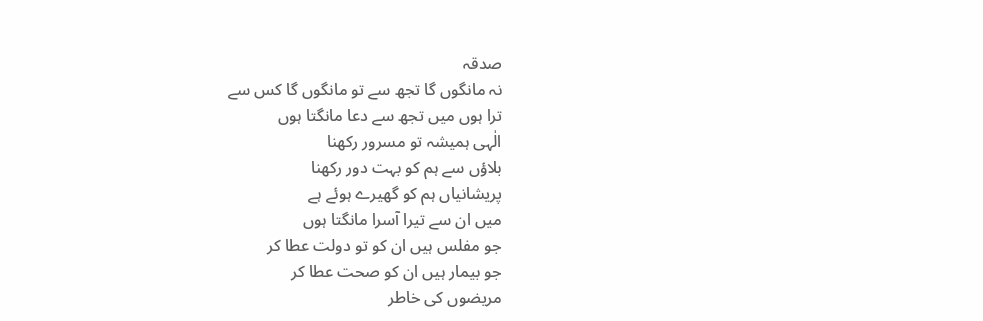صدقہ
نہ مانگوں گا تجھ سے تو مانگوں گا کس سے
ترا ہوں میں تجھ سے دعا مانگتا ہوں
الٰہی ہمیشہ تو مسرور رکھنا
بلاؤں سے ہم کو بہت دور رکھنا
پریشانیاں ہم کو گھیرے ہوئے ہے
میں ان سے تیرا آسرا مانگتا ہوں
جو مفلس ہیں ان کو تو دولت عطا کر
جو بیمار ہیں ان کو صحت عطا کر
مریضوں کی خاطر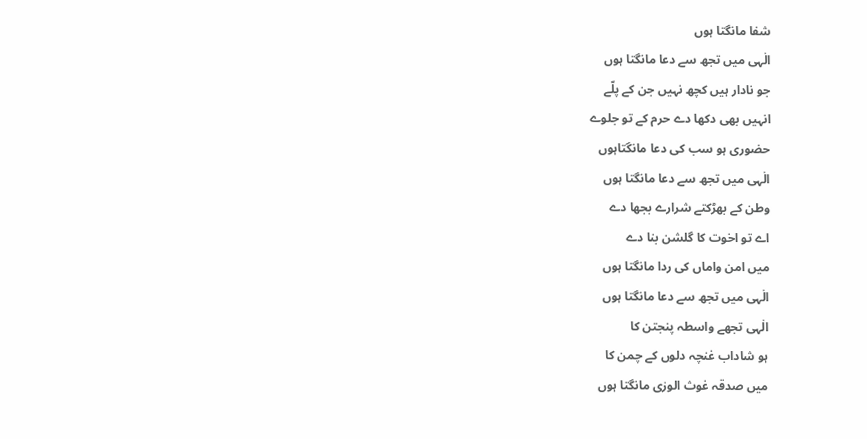شفا مانگتا ہوں
الٰہی میں تجھ سے دعا مانگتا ہوں
جو نادار ہیں کچھ نہیں جن کے پلّے
انہیں بھی دکھا دے حرم کے تو جلوے
حضوری ہو سب کی دعا مانگتاہوں
الٰہی میں تجھ سے دعا مانگتا ہوں
وطن کے بھڑکتے شرارے بجھا دے
اے تو اخوت کا گلشن بنا دے
میں امن واماں کی ردا مانگتا ہوں
الٰہی میں تجھ سے دعا مانگتا ہوں
الٰہی تجھے واسطہ پنجتن کا
ہو شاداب غنچہ دلوں کے چمن کا
میں صدقہ غوث الورٰی مانگتا ہوں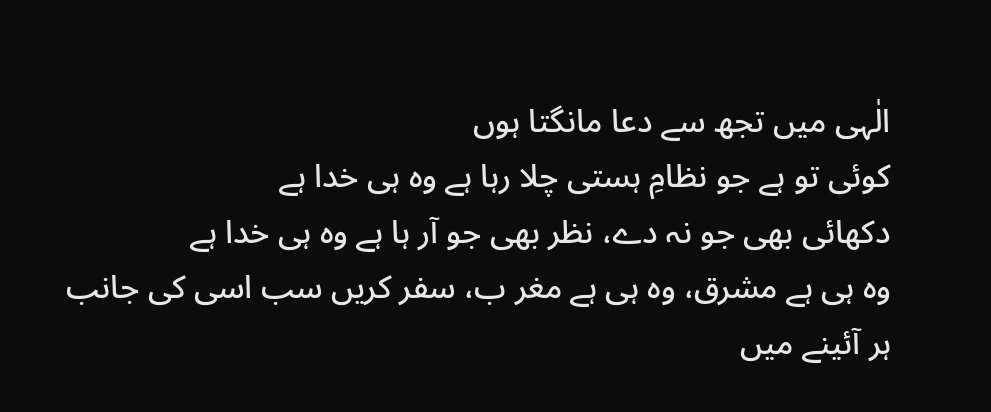الٰہی میں تجھ سے دعا مانگتا ہوں
کوئی تو ہے جو نظامِ ہستی چلا رہا ہے وہ ہی خدا ہے
دکھائی بھی جو نہ دے، نظر بھی جو آر ہا ہے وہ ہی خدا ہے
وہ ہی ہے مشرق، وہ ہی ہے مغر ب، سفر کریں سب اسی کی جانب
ہر آئینے میں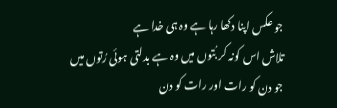جو عکس اپنا دکھا رہا ہے وہ ہی خدا ہے
تلاش اس کونہ کر بُتوں میں وہ ہے بدلتی ہوئی رُتوں میں
جو دن کو رات اور رات کو دن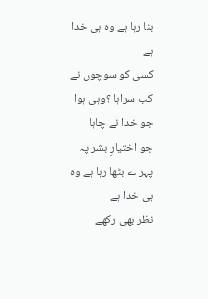بنا رہا ہے وہ ہی خدا ہے
کسی کو سوچوں نے کب سراہا ؟وہی ہوا جو خدا نے چاہا
جو اختیارِ بشر پہ پہر ے بٹھا رہا ہے وہ ہی خدا ہے
نظر بھی رکھے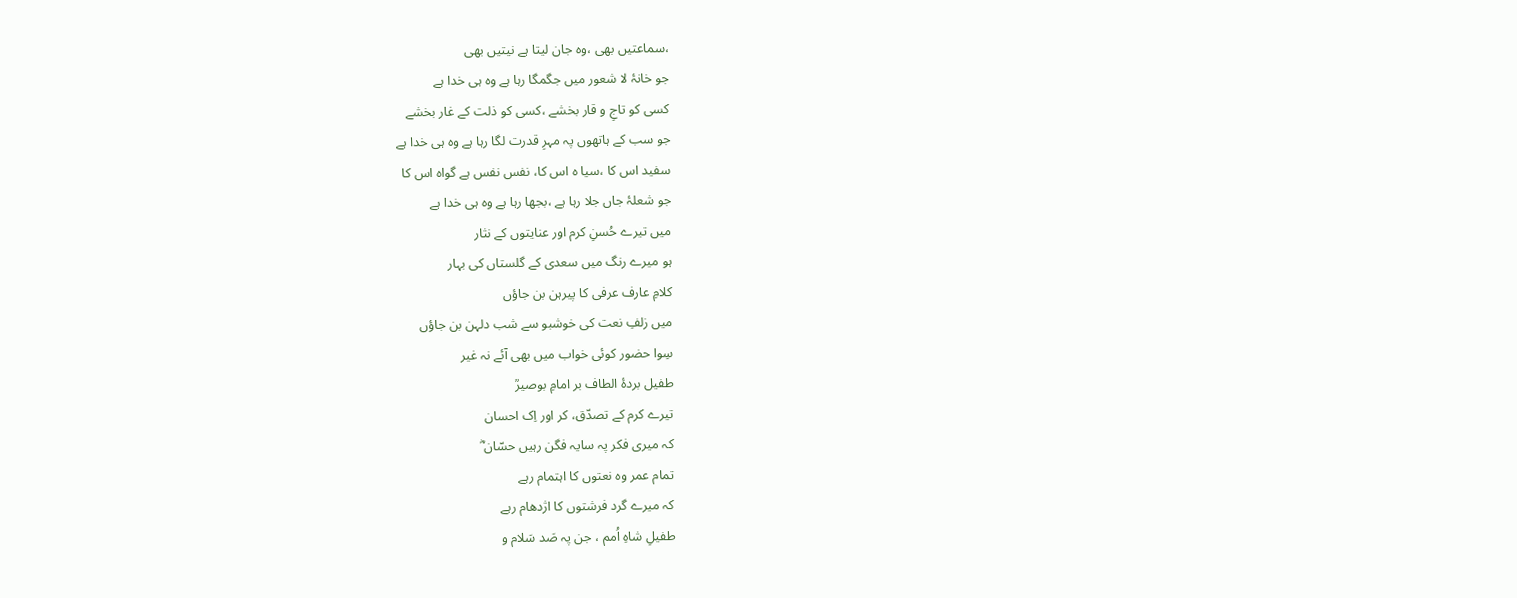،سماعتیں بھی ،وہ جان لیتا ہے نیتیں بھی
جو خانۂ لا شعور میں جگمگا رہا ہے وہ ہی خدا ہے
کسی کو تاجِ و قار بخشے ،کسی کو ذلت کے غار بخشے
جو سب کے ہاتھوں پہ مہرِ قدرت لگا رہا ہے وہ ہی خدا ہے
سفید اس کا ،سیا ہ اس کا، نفس نفس ہے گواہ اس کا
جو شعلۂ جاں جلا رہا ہے ،بجھا رہا ہے وہ ہی خدا ہے
میں تیرے حُسنِ کرم اور عنایتوں کے نثار
ہو میرے رنگ میں سعدی کے گلستاں کی بہار
کلامِ عارف عرفی کا پیرہن بن جاؤں
میں زلفِ نعت کی خوشبو سے شب دلہن بن جاؤں
سِوا حضور کوئی خواب میں بھی آئے نہ غیر
طفیل بردۂ الطاف بر امامِ بوصیرؒ
تیرے کرم کے تصدّق، کر اور اِک احسان
کہ میری فکر پہ سایہ فگن رہیں حسّان ؓ
تمام عمر وہ نعتوں کا اہتمام رہے
کہ میرے گرد فرشتوں کا اژدھام رہے
طفیلِ شاہِ اُمم ، جن پہ صَد سَلام و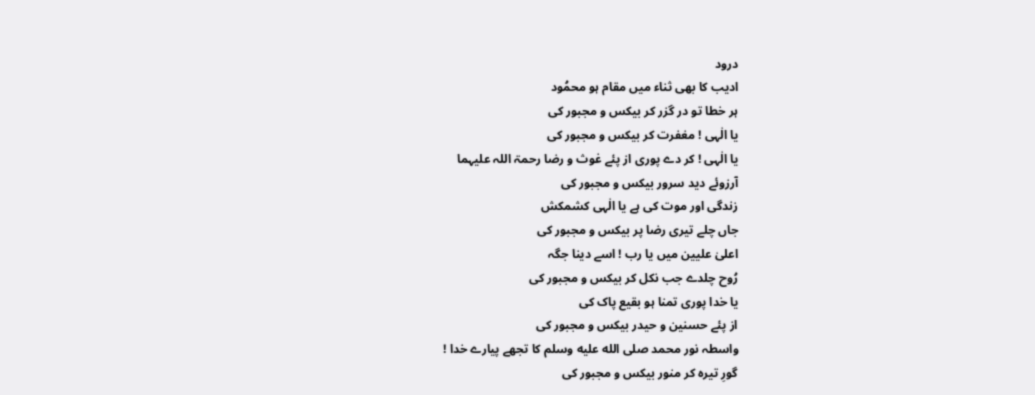درود
ادیب کا بھی ثناء میں مقام ہو محمُود
ہر خطا تو در گزر کر بیکس و مجبور کی
یا الٰہی ! مغفرت کر بیکس و مجبور کی
یا الٰہی ! کر دے پوری از پئے غوث و رضا رحمۃ اللہ علیہما
آرزوئے دید سرور بیکس و مجبور کی
زندگی اور موت کی ہے یا الٰہی کشمکش
جاں چلے تیری رضا پر بیکس و مجبور کی
اعلیٰ علیین میں یا رب ! اسے دینا جگہ
رُوح چلدے جب نکل کر بیکس و مجبور کی
یا خدا پوری تمنا ہو بقیع پاک کی
از پئے حسنین و حیدر بیکس و مجبور کی
واسطہ نور محمد صلى الله عليه وسلم کا تجھے پیارے خدا !
گورِ تیرہ کر منور بیکس و مجبور کی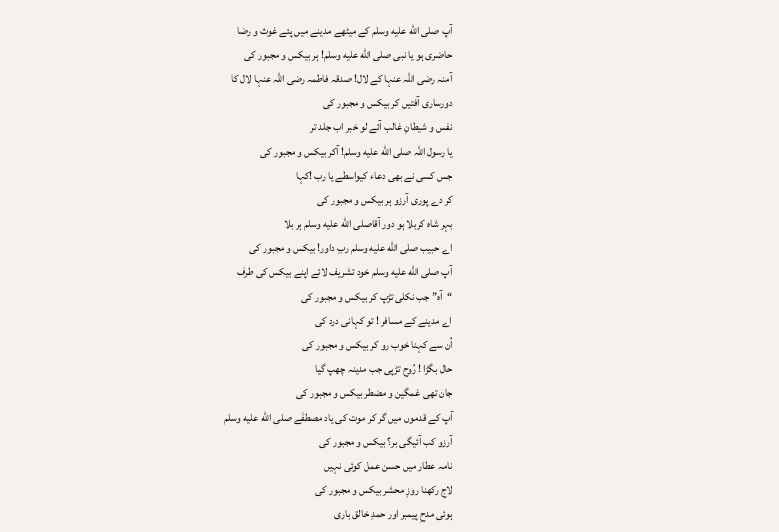آپ صلى الله عليه وسلم کے میٹھے مدینے میں پئے غوث و رضا
حاضری ہو یا نبی صلى الله عليه وسلم! ہر بیکس و مجبور کی
آمنہ رضی اللہ عنہا کے لال! صدقہ فاطمہ رضی اللہ عنہا لال کا
دورساری آفتیں کر بیکس و مجبور کی
نفس و شیطانِ غالب آئے لو خبر اب جلد تر
یا رسول اللہ صلى الله عليه وسلم! آکر بیکس و مجبور کی
جس کسی نے بھی دعاء کیواسطے یا رب !کہا
کر دے پوری آرزو ہر بیکس و مجبور کی
بہر شاہ کربلا ہو دور آقاصلى الله عليه وسلم ہر بلا
اے حبیب صلى الله عليه وسلم ربِ داور! بیکس و مجبور کی
آپ صلى الله عليه وسلم خود تشریف لائے اپنے بیکس کی طرف
“آہ” جب نکلی تڑپ کر بیکس و مجبور کی
اے مدینے کے مسافر ! تو کہانی درد کی
اُن سے کہنا خوب رو کر بیکس و مجبور کی
حال بگڑا ! رُوح تڑپی جب مدینہ چھپ گیا
جان تھی غمگین و مضطر بیکس و مجبور کی
آپ کے قدموں میں گر کر موت کی یاد مصطفٰے صلى الله عليه وسلم
آرزو کب آئیگی بر؟ بیکس و مجبور کی
نامہ عطار میں حسن عمل کوئی نہیں
لاج رکھنا روزِ محشر بیکس و مجبور کی
ہوئی مدحِ پیمبر اور حمدِ خالق باری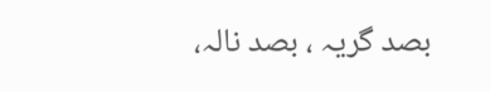بصد گریہ ، بصد نالہ،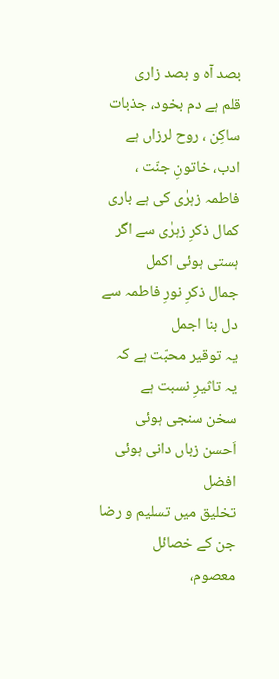بصد آہ و بصد زاری
قلم ہے دم بخود، جذبات ساکِن ، روح لرزاں ہے
ادب، خاتونِ جنّت ، فاطمہ زہرٰی کی ہے باری
کمال ذکرِ زہرٰی سے اگر ہستی ہوئی اکمل
جمال ذکرِ نورِ فاطمہ سے دل بنا اجمل
یہ توقیر محبّت ہے کہ یہ تاثیرِ نسبت ہے
سخن سنجی ہوئی اَحسن زباں دانی ہوئی افضل
تخلیق میں تسلیم و رضا جن کے خصائل
معصوم،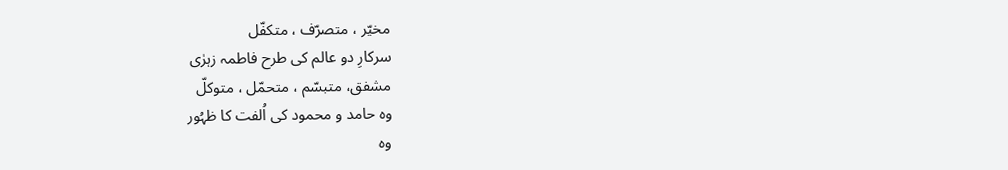مخیّر ، متصرّف ، متکفّل
سرکارِ دو عالم کی طرح فاطمہ زہرٰی
مشفق، متبسّم ، متحمّل ، متوکلّ
وہ حامد و محمود کی اُلفت کا ظہُور
وہ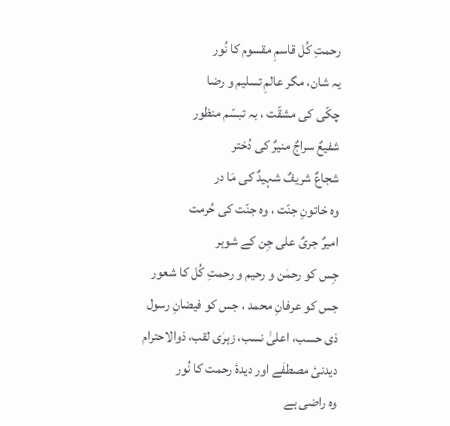رحمتِ کُل قاسمِ مقسوم کا نُور
یہ شان، مگر عالمِ تسلیم و رضا
چکّی کی مشقّت ، بہ تبسّم منظور
شفیعٌ سراجٌ منیرٌ کی دُختر
شجاعٌ شریفٌ شہیدٌ کی مَا در
وہ خاتونِ جنّت ، وہ جنّت کی حُرمت
امیرٌ جریٌ علی جِن کے شوہر
جِس کو رحمٰن و رحیم و رحمتِ کُل کا شعور
جس کو عرفانِ محمد ، جس کو فیضانِ رسول
ذی حسب، اعلیٰ نسب، زہرٰی لقب، ذوالاحترام
دیدنیٔ مصطفٰے اور دیدۂ رحمت کا نُور
وہ راضی ہے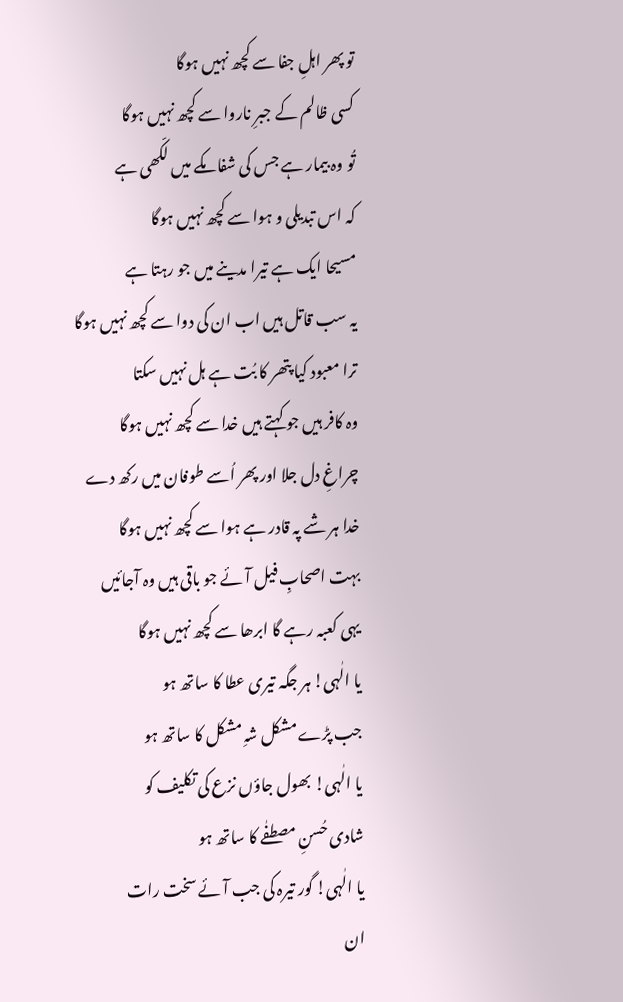تو پھر اہلِ جفا سے کچھ نہیں ہوگا
کسی ظالم کے جبرِ ناروا سے کچھ نہیں ہوگا
تُو وہ بیمار ہے جس کی شفا مکے میں لکّھی ہے
کہ اس تبدیلی و ہوا سے کچھ نہیں ہوگا
مسیحا ایک ہے تیرا مدینے میں جو رہتا ہے
یہ سب قاتل ہیں اب ان کی دوا سے کچھ نہیں ہوگا
ترا معبود کیا پتھر کا بُت ہے ہل نہیں سکتا
وہ کافر ہیں جو کہتے ہیں خدا سے کچھ نہیں ہوگا
چراغِ دل جلا اور پھر اُسے طوفان میں رکھ دے
خدا ہر شے پہ قادر ہے ہوا سے کچھ نہیں ہوگا
بہت اصحابِ فیل آئے جو باقی ہیں وہ آجائیں
یہی کعبہ رہے گا ابرھا سے کچھ نہیں ہوگا
یا الٰہی! ہر جگہ تیری عطا کا ساتھ ہو
جب پڑے مشکل شہِ مشکل کا ساتھ ہو
یا الٰہی! بھول جاؤں نزع کی تکلیف کو
شادی حُسنِ مصطفٰے کا ساتھ ہو
یا الٰہی! گور تیرہ کی جب آئے سخت رات
ان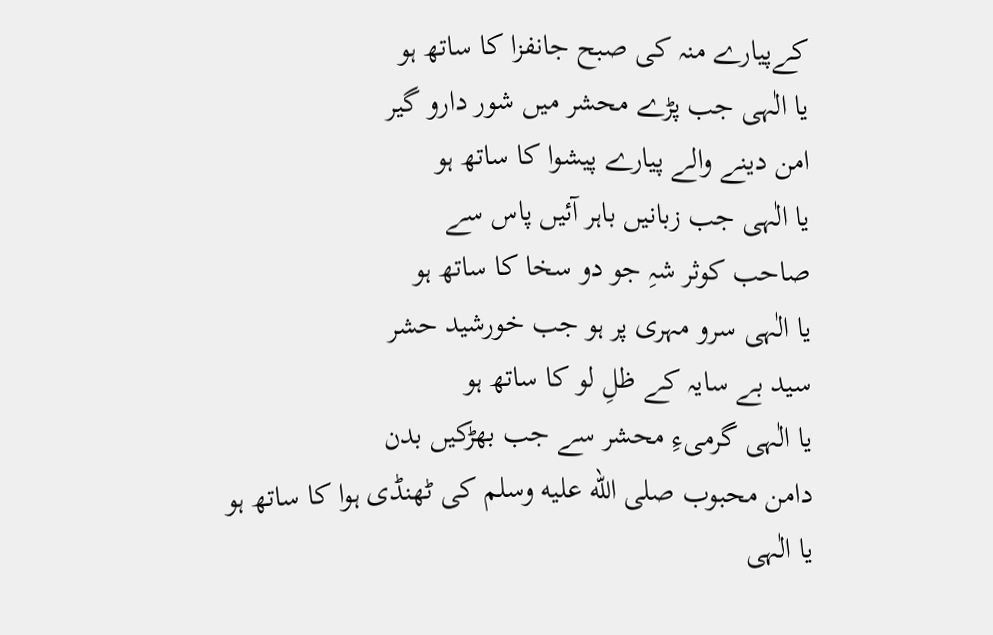کےپیارے منہ کی صبح جانفزا کا ساتھ ہو
یا الٰہی جب پڑے محشر میں شور دارو گیر
امن دینے والے پیارے پیشوا کا ساتھ ہو
یا الٰہی جب زبانیں باہر آئیں پاس سے
صاحب کوثر شہِ جو دو سخا کا ساتھ ہو
یا الٰہی سرو مہری پر ہو جب خورشید حشر
سید بے سایہ کے ظلِ لو کا ساتھ ہو
یا الٰہی گرمیءِ محشر سے جب بھڑکیں بدن
دامن محبوب صلى الله عليه وسلم کی ٹھنڈی ہوا کا ساتھ ہو
یا الٰہی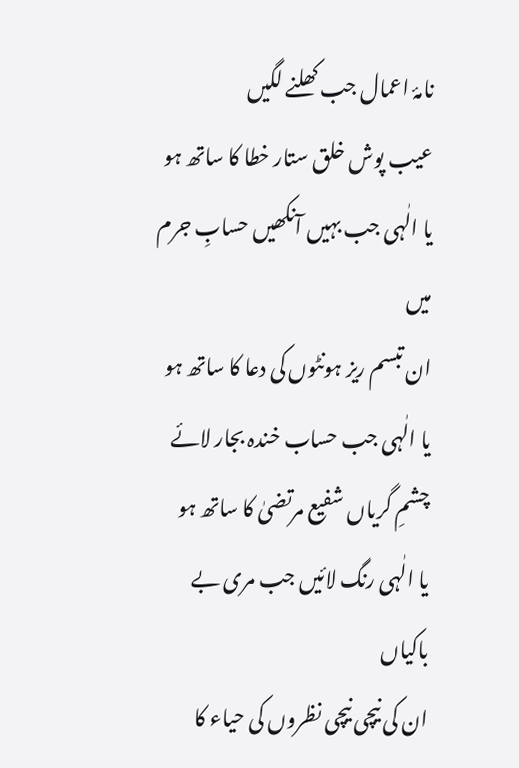نامۂ اعمال جب کھلنے لگیں
عیب پوش خلق ستار خطا کا ساتھ ہو
یا الٰہی جب بہیں آنکھیں حسابِ جرم میں
ان تبسم ریز ہونٹوں کی دعا کا ساتھ ہو
یا الٰہی جب حساب خندہ بجار لائے
چشمِ گریاں شفیع مرتضیٰ کا ساتھ ہو
یا الٰہی رنگ لائیں جب مری بے باکیاں
ان کی نیچی نیچی نظروں کی حیاء کا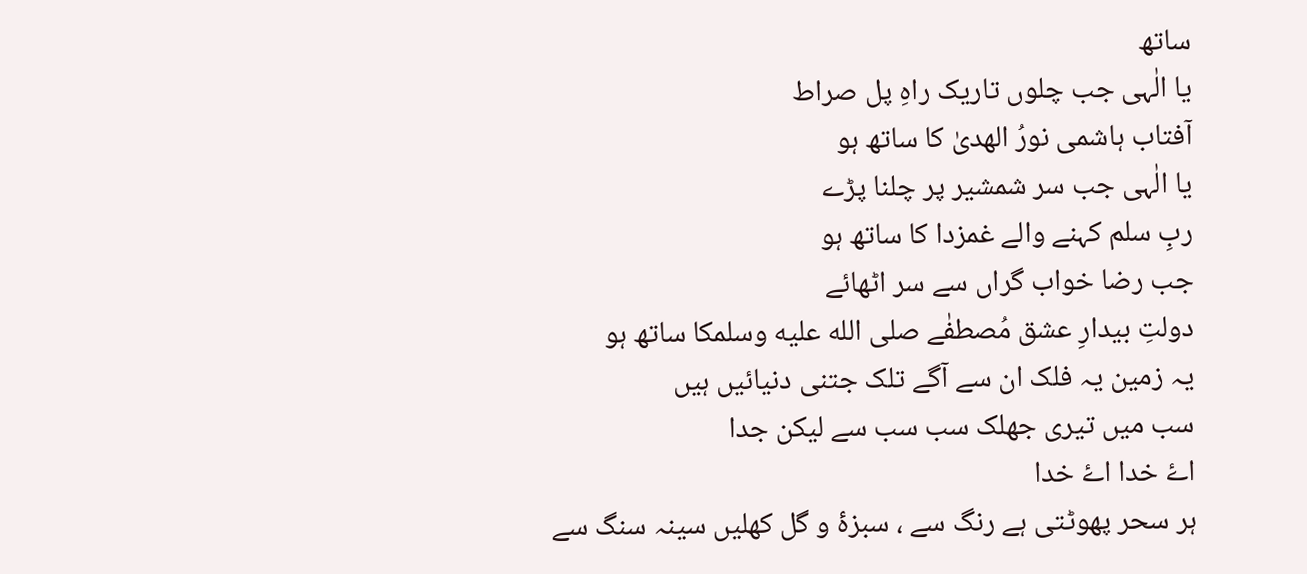ساتھ
یا الٰہی جب چلوں تاریک راہِ پل صراط
آفتاب ہاشمی نورُ الھدیٰ کا ساتھ ہو
یا الٰہی جب سر شمشیر پر چلنا پڑے
ربِ سلم کہنے والے غمزدا کا ساتھ ہو
جب رضا خواب گراں سے سر اٹھائے
دولتِ بیدارِ عشق مُصطفٰے صلى الله عليه وسلمکا ساتھ ہو
یہ زمین یہ فلک ان سے آگے تلک جتنی دنیائیں ہیں
سب میں تیری جھلک سب سب سے لیکن جدا
اۓ خدا اۓ خدا
ہر سحر پھوٹتی ہے رنگ سے ، سبزۂ و گل کھلیں سینہ سنگ سے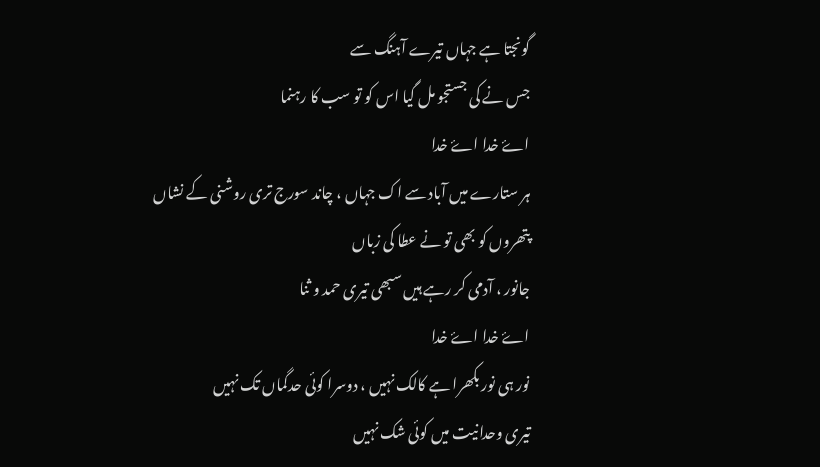گونجتا ہے جہاں تیرے آہنگ سے
جس نے کی جستجو مل گیا اس کو تو سب کا رہنما
اۓ خدا اۓ خدا
ہر ستارے میں آباد سے اک جہاں ، چاند سورج تری روشنی کے نشاں
پتھروں کو بھی تو نے عطا کی زباں
جانور ، آدمی کر رہے ہیں سبھی تیری حمد و ثنا
اۓ خدا اۓ خدا
نور ہی نور بکھرا ہے کالک نہیں ، دوسرا کوئی حدگماں تک نہیں
تیری وحدانیت میں کوئی شک نہیں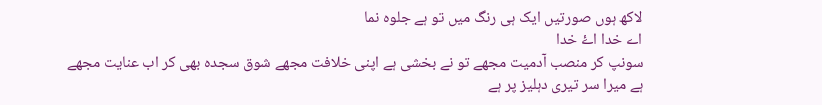لاکھ ہوں صورتیں ایک ہی رنگ میں تو ہے جلوہ نما
اے خدا اۓ خدا
سونپ کر منصب آدمیت مجھے تو نے بخشی ہے اپنی خلافت مجھے شوق سجدہ بھی کر اب عنایت مجھے
ہے میرا سر تیری دہلیز پر ہے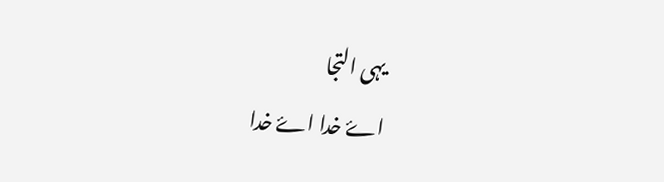یہی التجا
اۓ خدا اۓ خدا